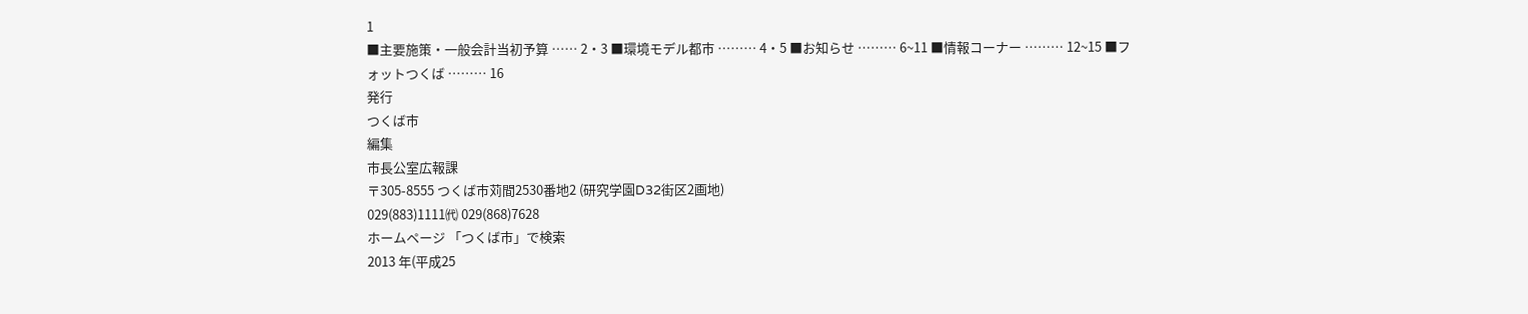1
■主要施策・一般会計当初予算 …… 2・3 ■環境モデル都市 ……… 4・5 ■お知らせ ……… 6~11 ■情報コーナー ……… 12~15 ■フォットつくば ……… 16
発行
つくば市
編集
市長公室広報課
〒305-8555 つくば市苅間2530番地2 (研究学園D32街区2画地)
029(883)1111㈹ 029(868)7628
ホームページ 「つくば市」で検索
2013 年(平成25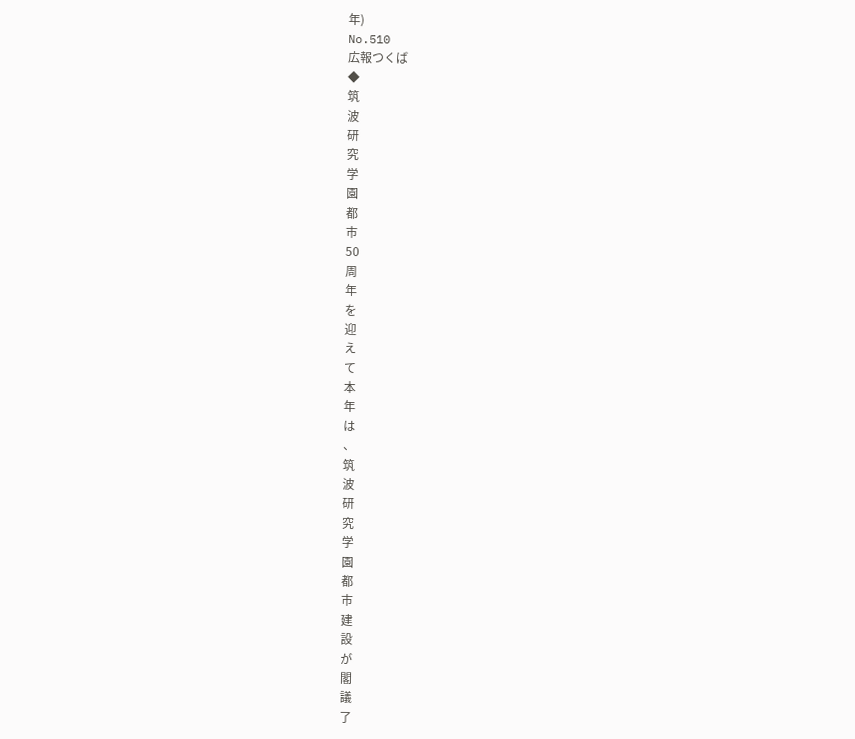年)
No.510
広報つくば
◆
筑
波
研
究
学
園
都
市
50
周
年
を
迎
え
て
本
年
は
、
筑
波
研
究
学
園
都
市
建
設
が
閣
議
了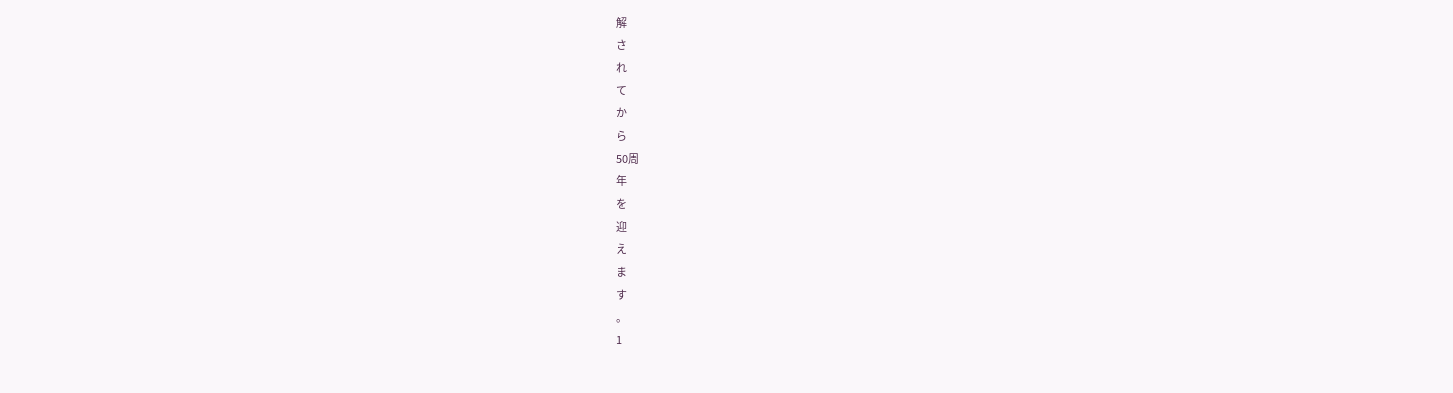解
さ
れ
て
か
ら
50周
年
を
迎
え
ま
す
。
1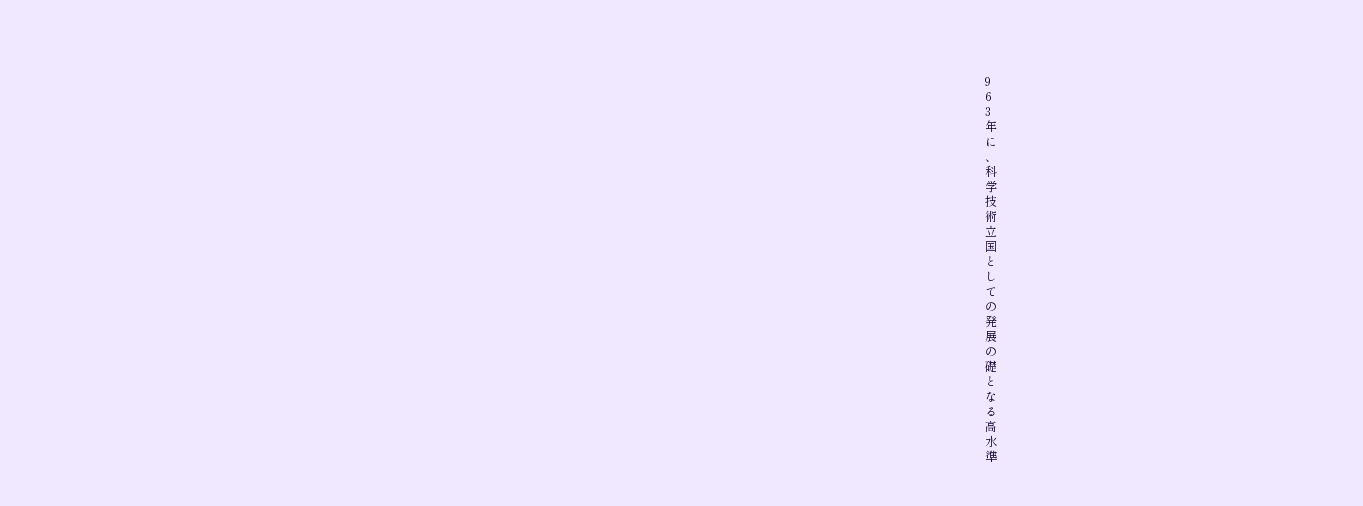9
6
3
年
に
、
科
学
技
術
立
国
と
し
て
の
発
展
の
礎
と
な
る
高
水
準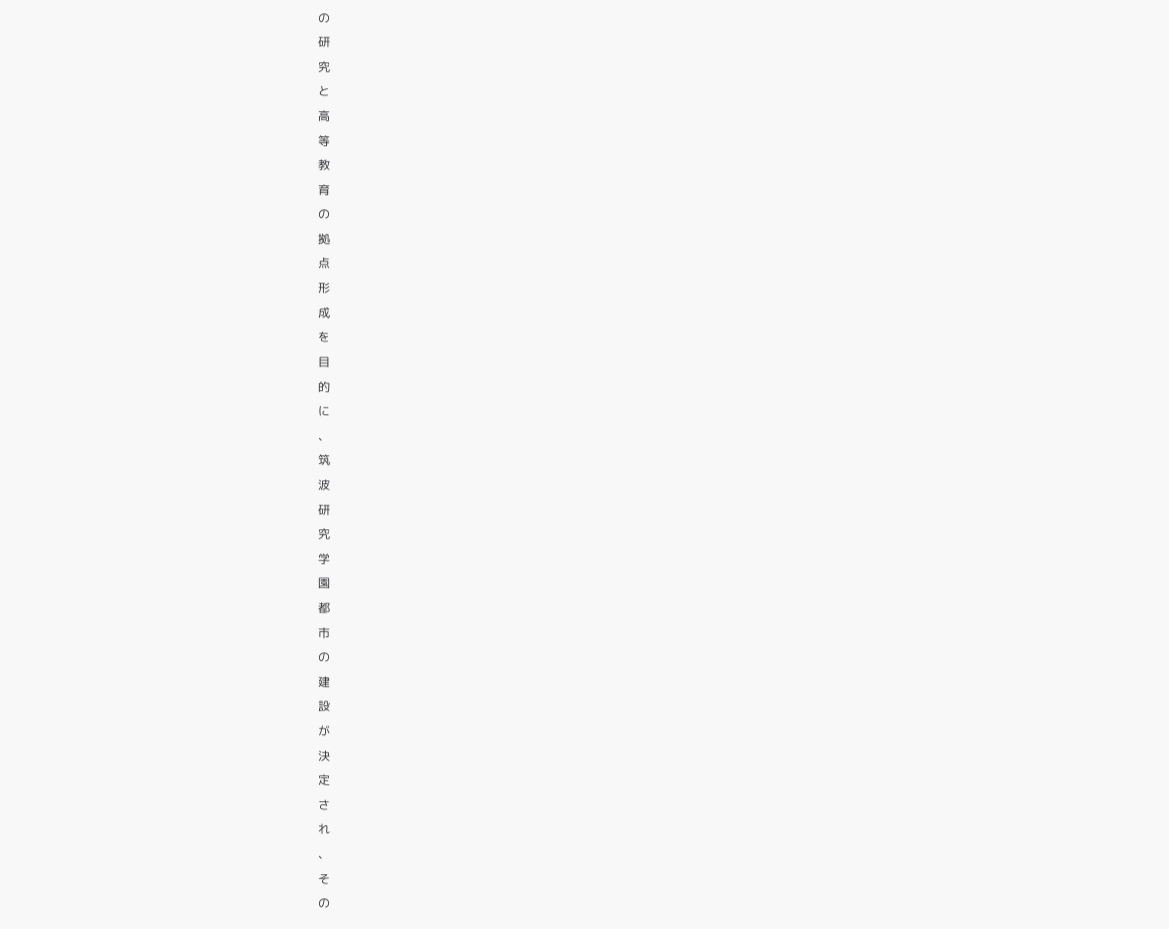の
研
究
と
高
等
教
育
の
拠
点
形
成
を
目
的
に
、
筑
波
研
究
学
園
都
市
の
建
設
が
決
定
さ
れ
、
そ
の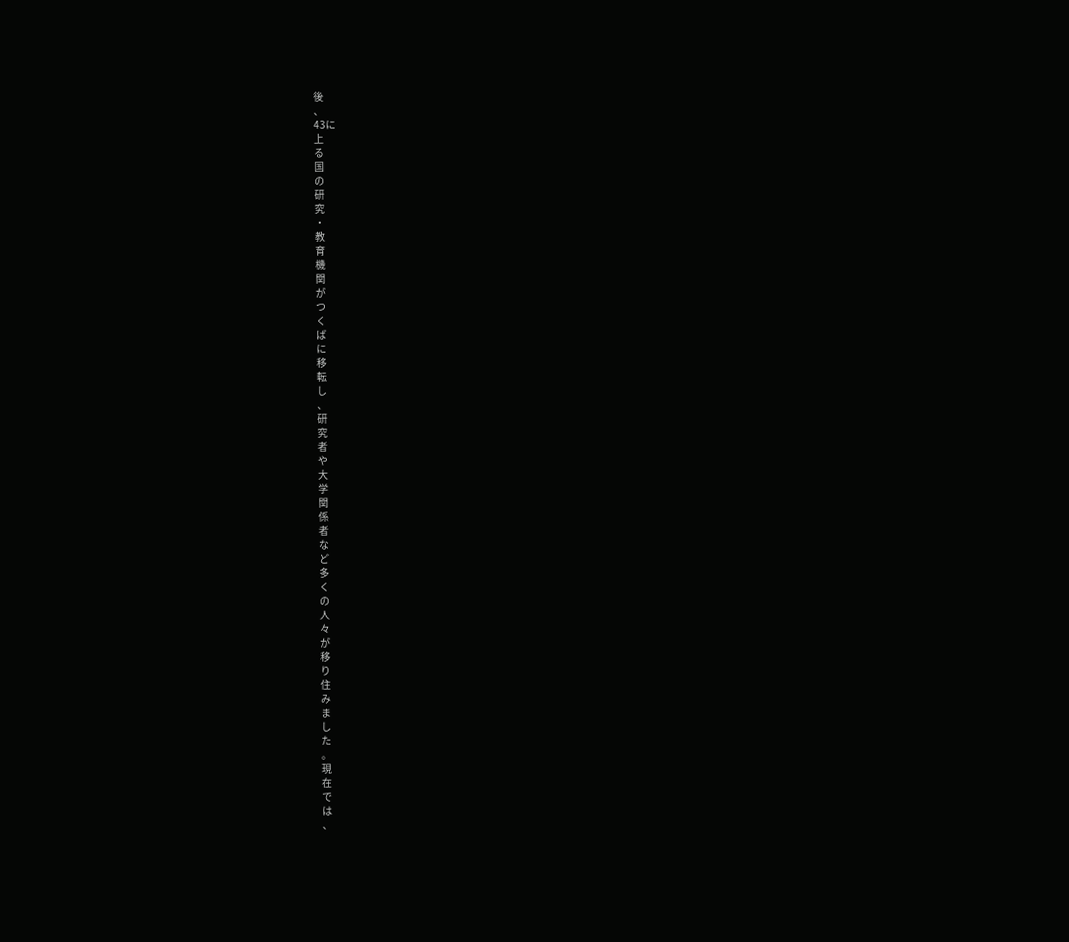後
、
43に
上
る
国
の
研
究
・
教
育
機
関
が
つ
く
ば
に
移
転
し
、
研
究
者
や
大
学
関
係
者
な
ど
多
く
の
人
々
が
移
り
住
み
ま
し
た
。
現
在
で
は
、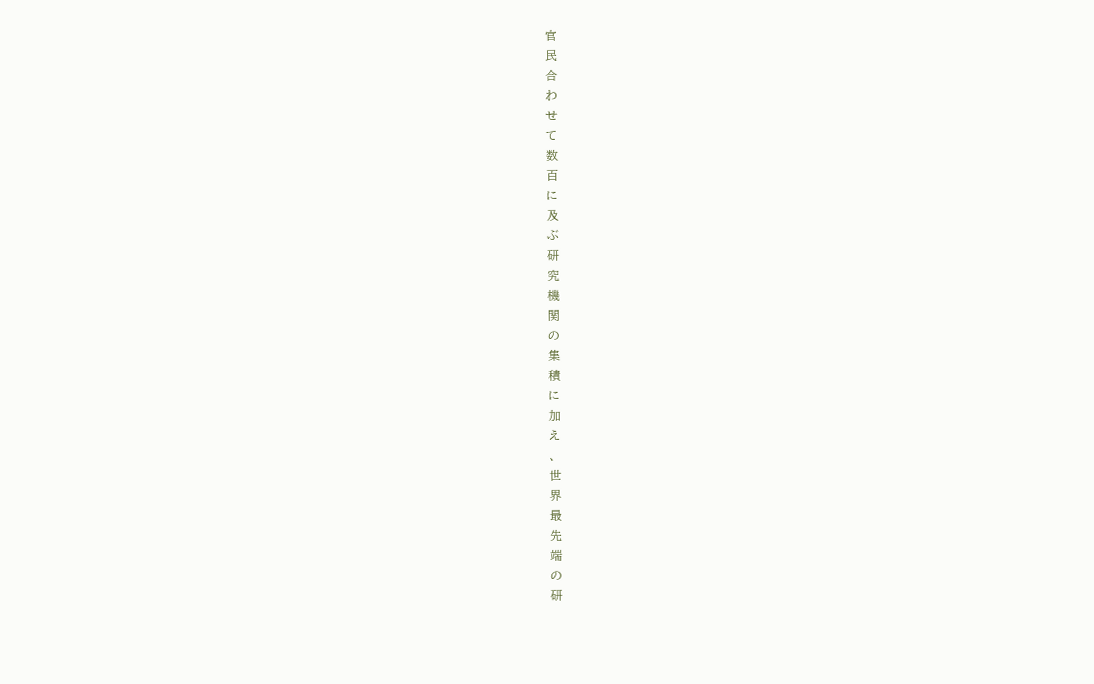官
民
合
わ
せ
て
数
百
に
及
ぶ
研
究
機
関
の
集
積
に
加
え
、
世
界
最
先
端
の
研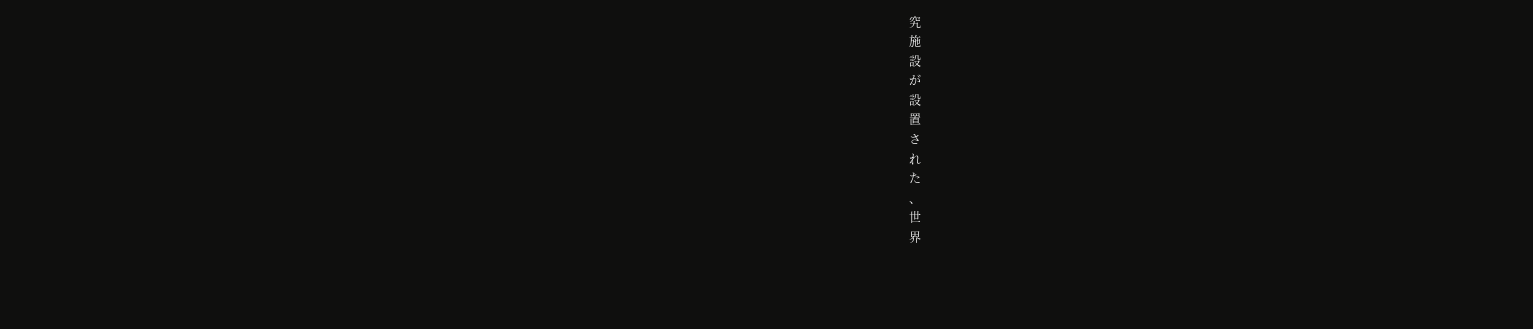究
施
設
が
設
置
さ
れ
た
、
世
界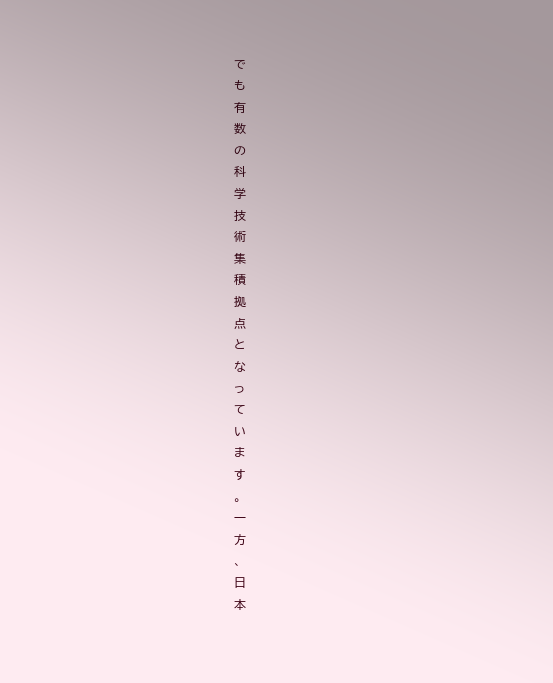で
も
有
数
の
科
学
技
術
集
積
拠
点
と
な
っ
て
い
ま
す
。
一
方
、
日
本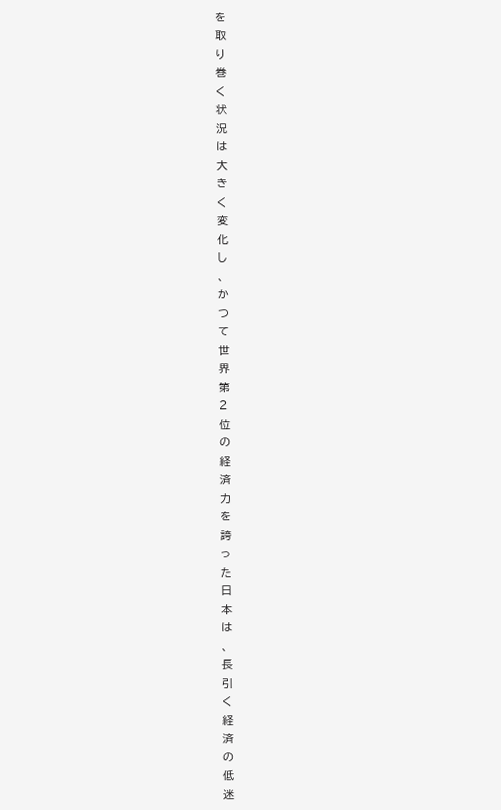を
取
り
巻
く
状
況
は
大
き
く
変
化
し
、
か
つ
て
世
界
第
2
位
の
経
済
力
を
誇
っ
た
日
本
は
、
長
引
く
経
済
の
低
迷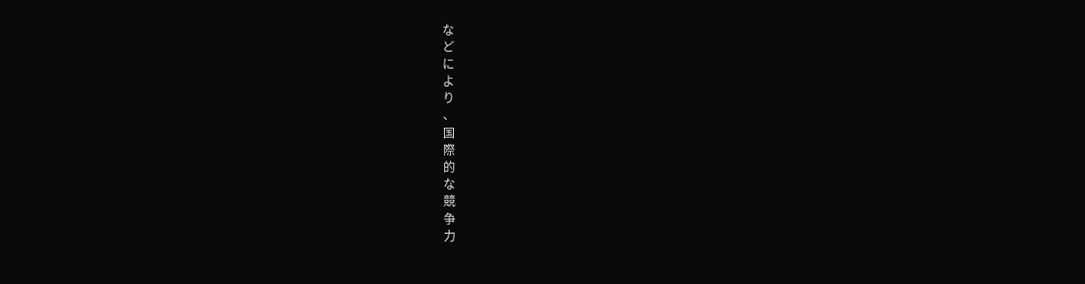な
ど
に
よ
り
、
国
際
的
な
競
争
力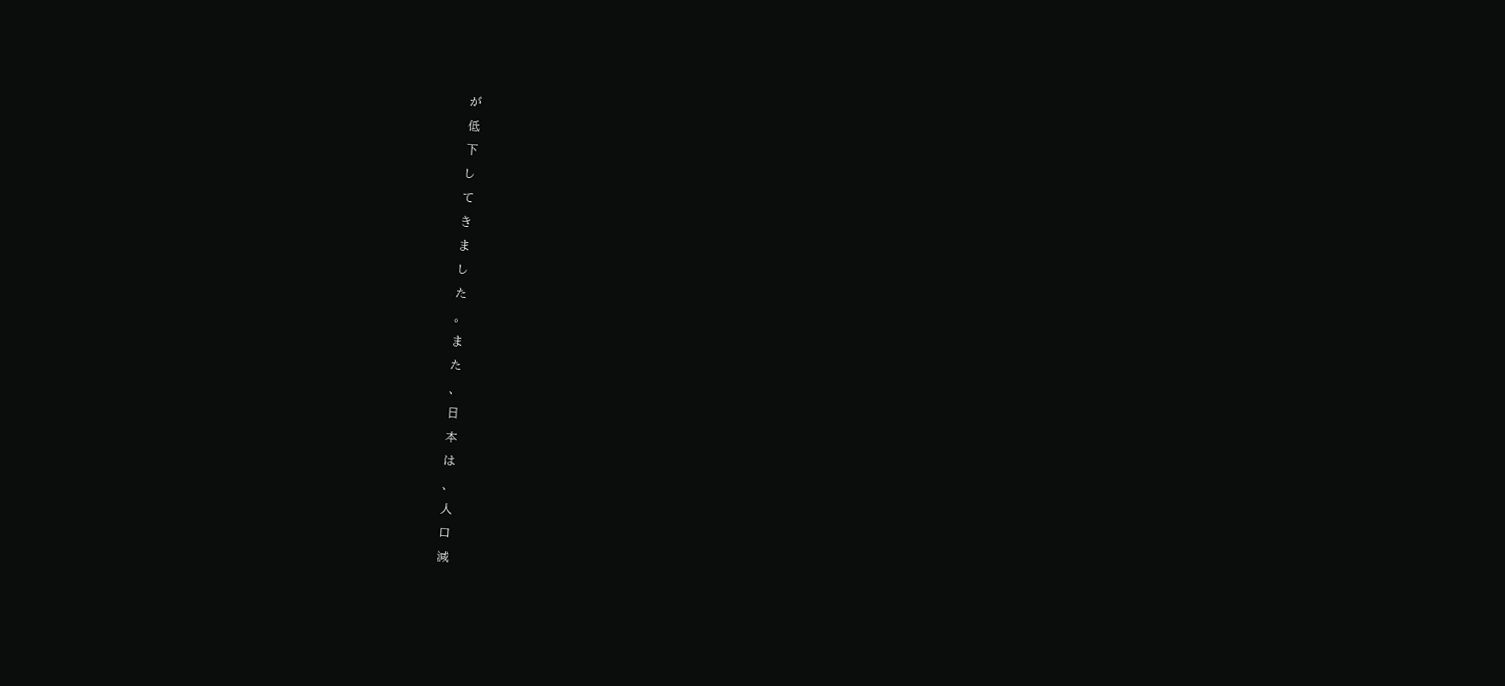が
低
下
し
て
き
ま
し
た
。
ま
た
、
日
本
は
、
人
口
減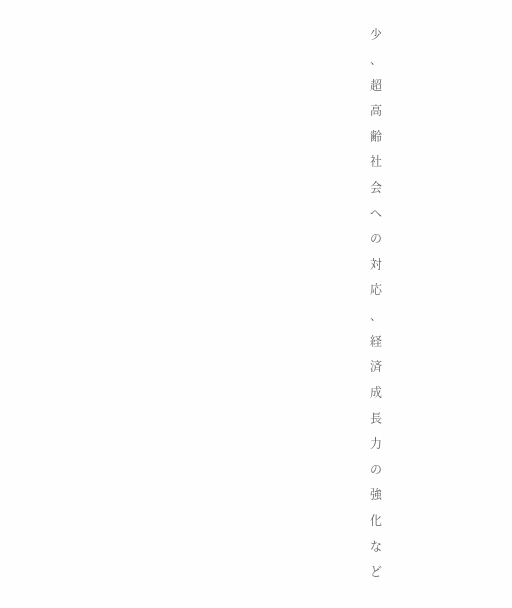少
、
超
高
齢
社
会
へ
の
対
応
、
経
済
成
長
力
の
強
化
な
ど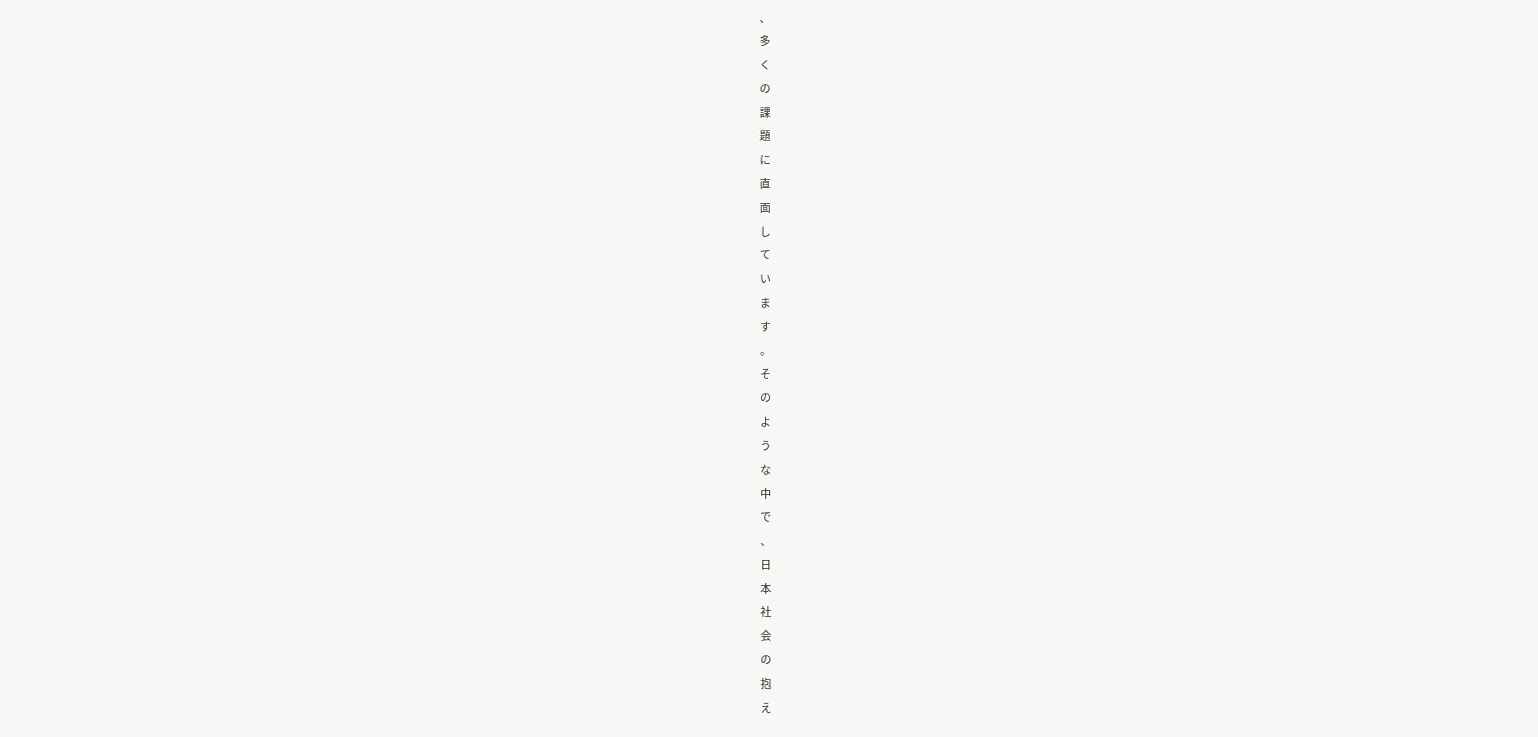、
多
く
の
課
題
に
直
面
し
て
い
ま
す
。
そ
の
よ
う
な
中
で
、
日
本
社
会
の
抱
え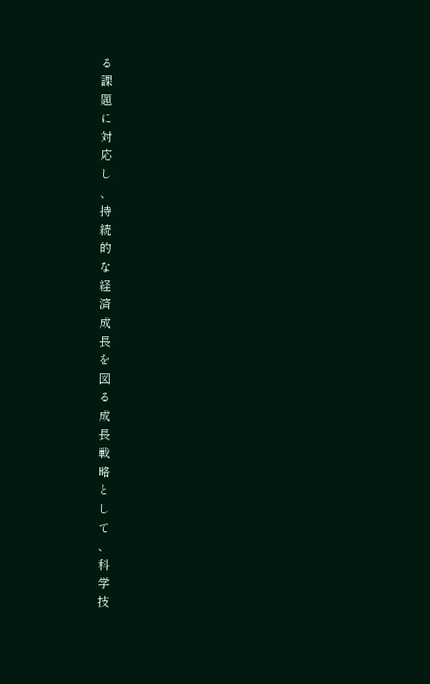る
課
題
に
対
応
し
、
持
続
的
な
経
済
成
長
を
図
る
成
長
戦
略
と
し
て
、
科
学
技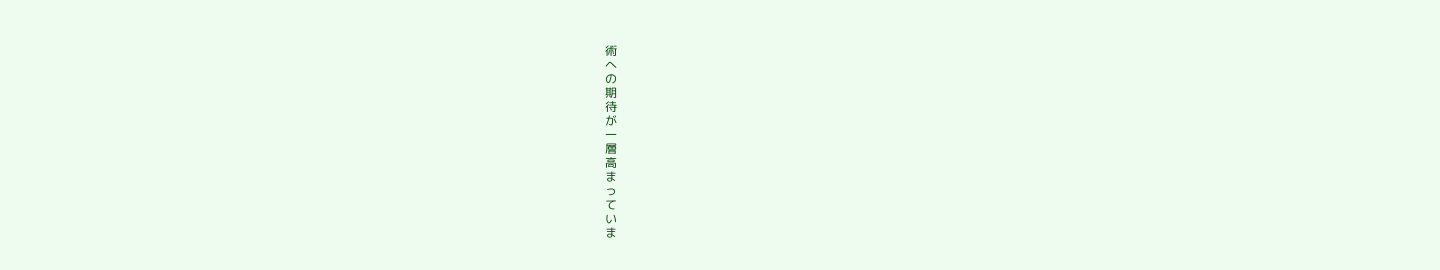術
へ
の
期
待
が
一
層
高
ま
っ
て
い
ま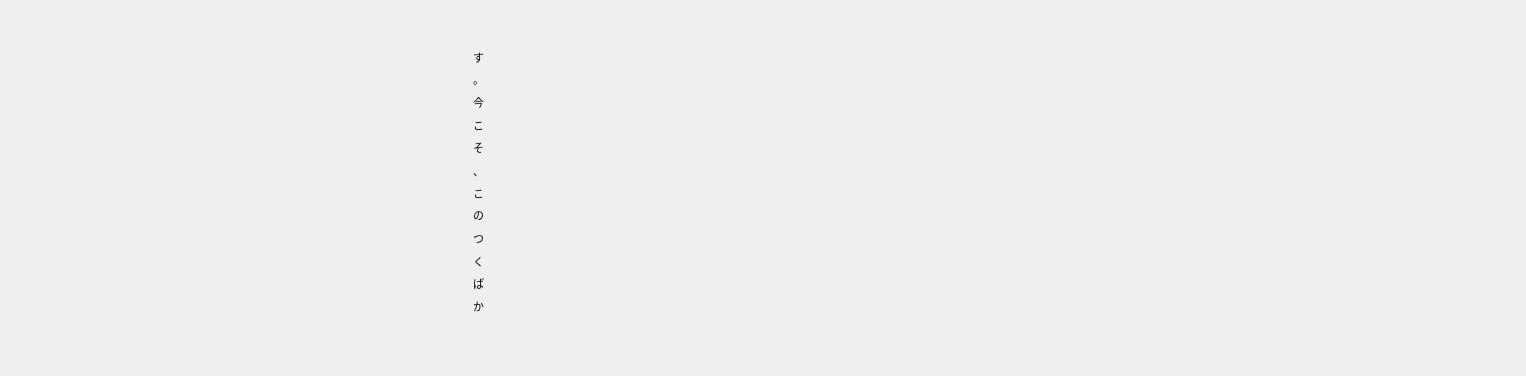す
。
今
こ
そ
、
こ
の
つ
く
ば
か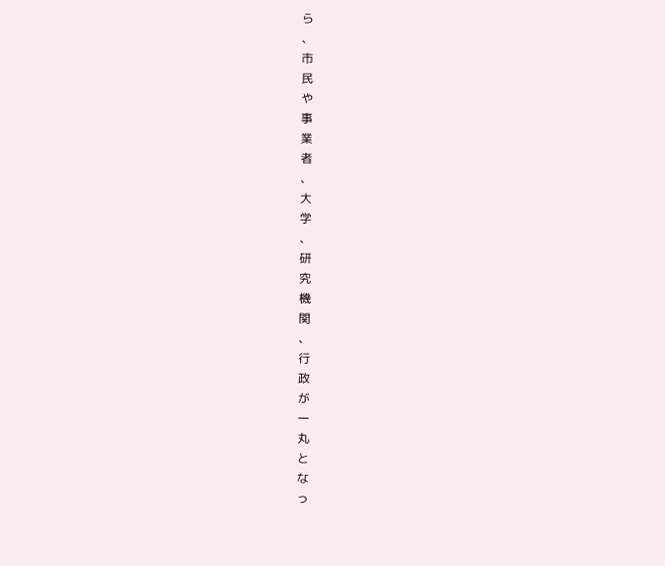ら
、
市
民
や
事
業
者
、
大
学
、
研
究
機
関
、
行
政
が
一
丸
と
な
っ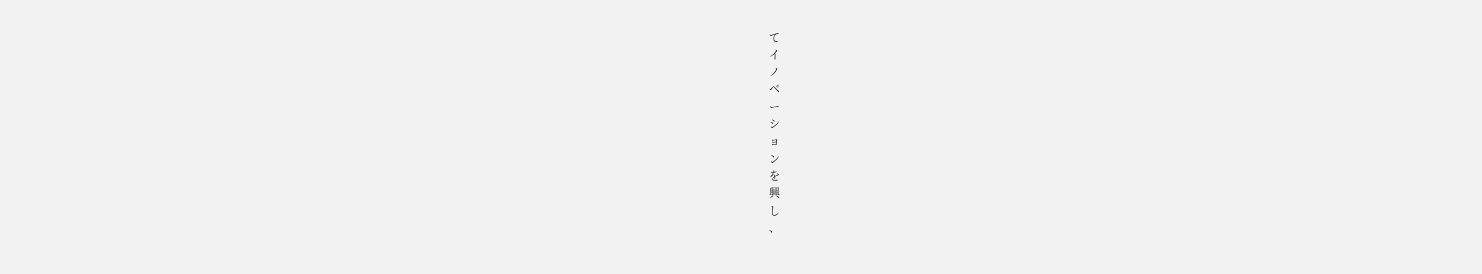て
イ
ノ
ベ
ー
シ
ョ
ン
を
興
し
、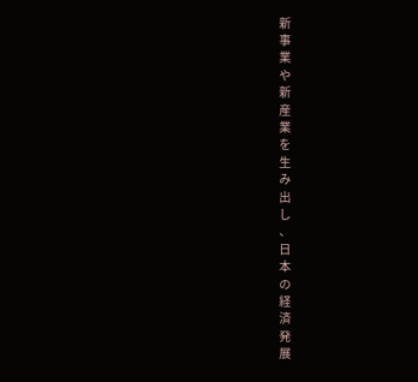新
事
業
や
新
産
業
を
生
み
出
し
、
日
本
の
経
済
発
展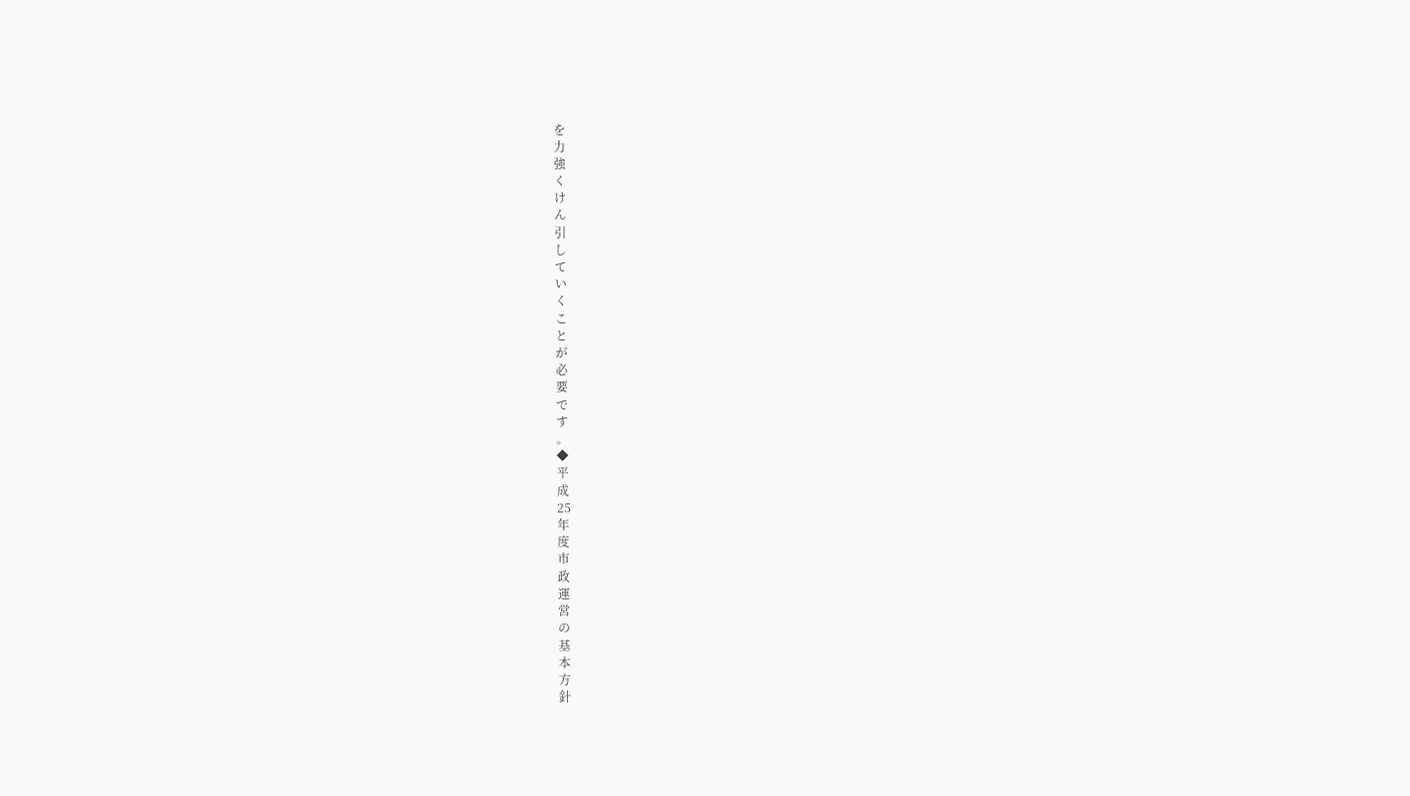を
力
強
く
け
ん
引
し
て
い
く
こ
と
が
必
要
で
す
。
◆
平
成
25
年
度
市
政
運
営
の
基
本
方
針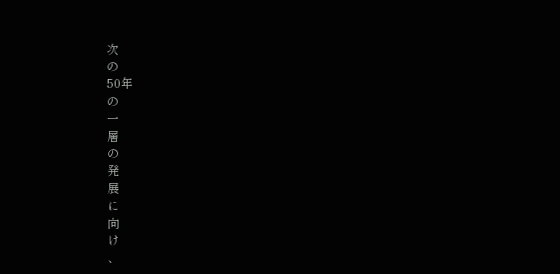次
の
50年
の
一
層
の
発
展
に
向
け
、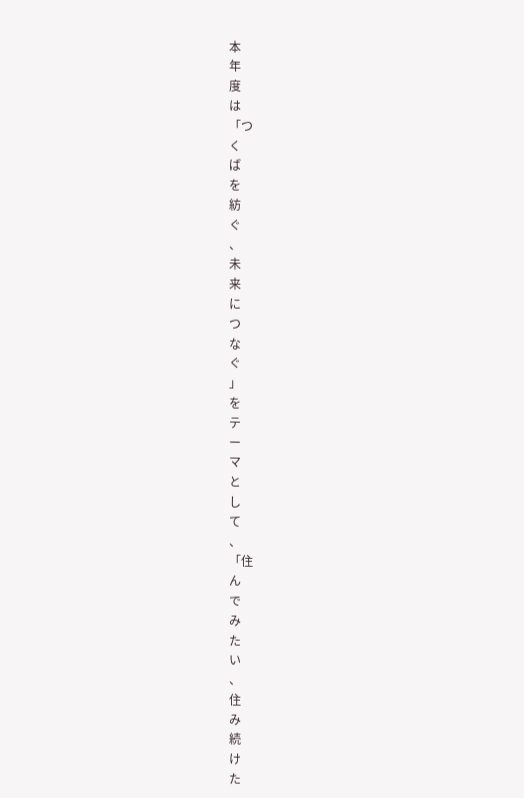本
年
度
は
「つ
く
ば
を
紡
ぐ
、
未
来
に
つ
な
ぐ
」
を
テ
ー
マ
と
し
て
、
「住
ん
で
み
た
い
、
住
み
続
け
た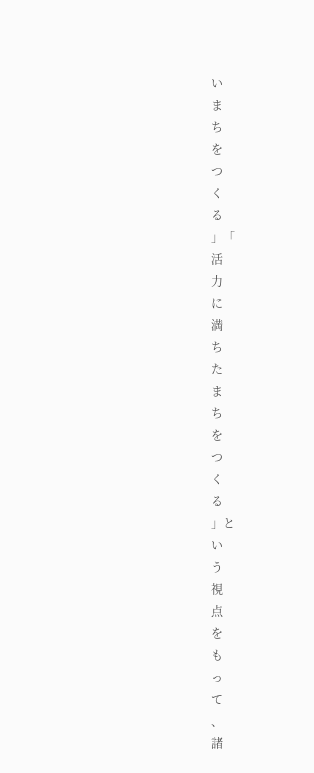い
ま
ち
を
つ
く
る
」「
活
力
に
満
ち
た
ま
ち
を
つ
く
る
」と
い
う
視
点
を
も
っ
て
、
諸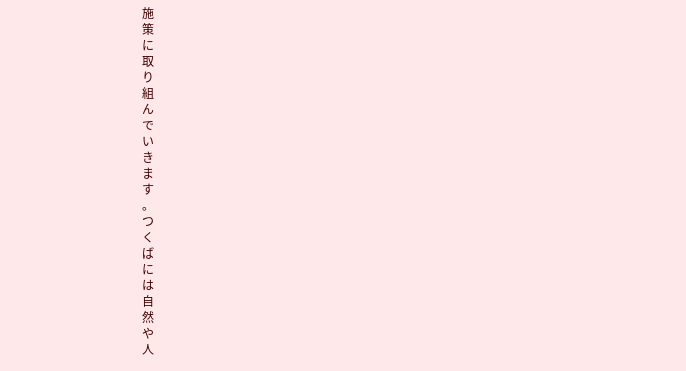施
策
に
取
り
組
ん
で
い
き
ま
す
。
つ
く
ば
に
は
自
然
や
人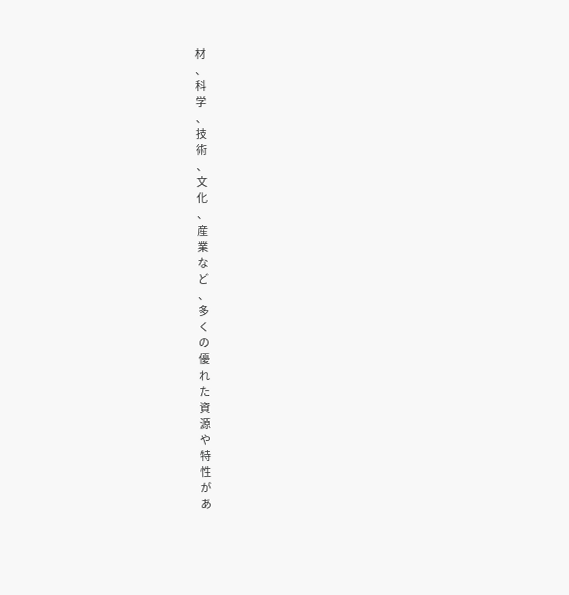材
、
科
学
、
技
術
、
文
化
、
産
業
な
ど
、
多
く
の
優
れ
た
資
源
や
特
性
が
あ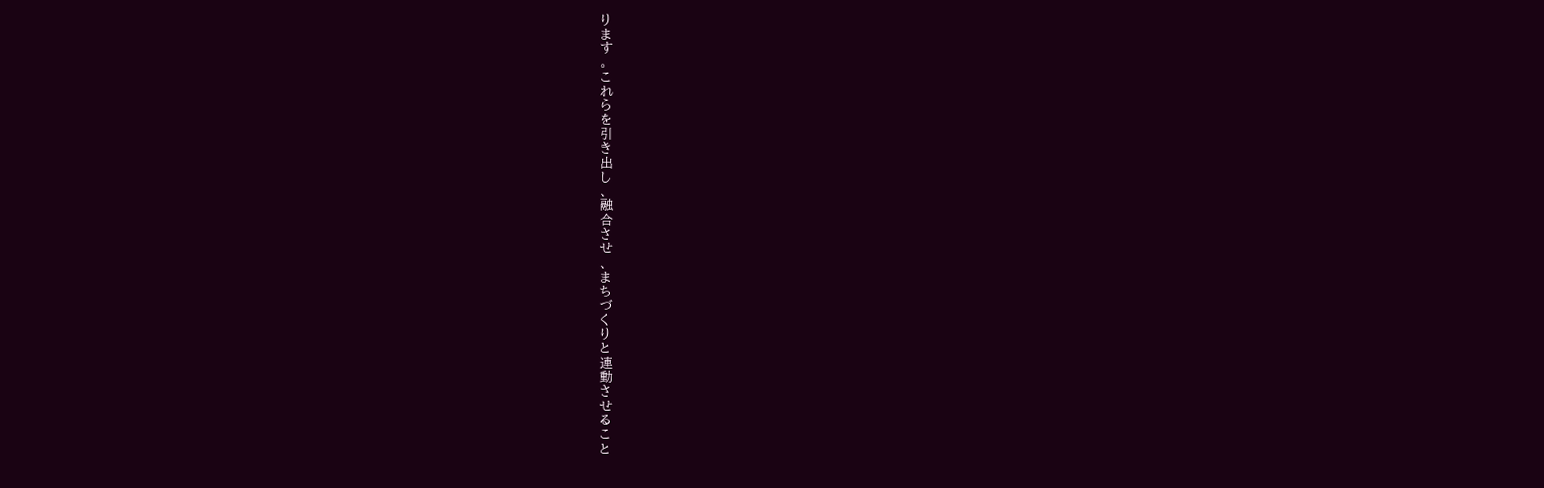り
ま
す
。
こ
れ
ら
を
引
き
出
し
、
融
合
さ
せ
、
ま
ち
づ
く
り
と
連
動
さ
せ
る
こ
と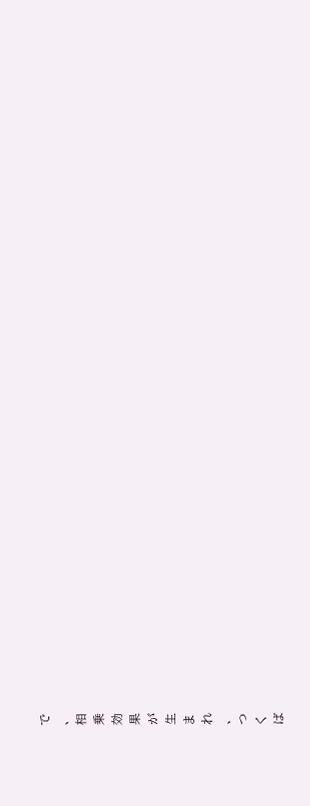で
、
相
乗
効
果
が
生
ま
れ
、
つ
く
ば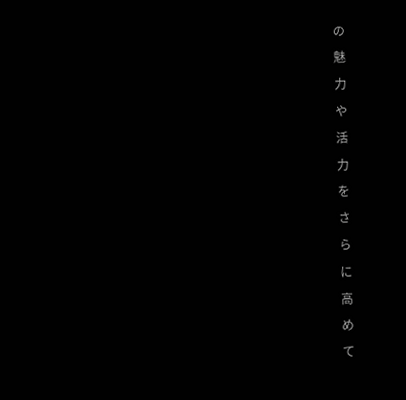の
魅
力
や
活
力
を
さ
ら
に
高
め
て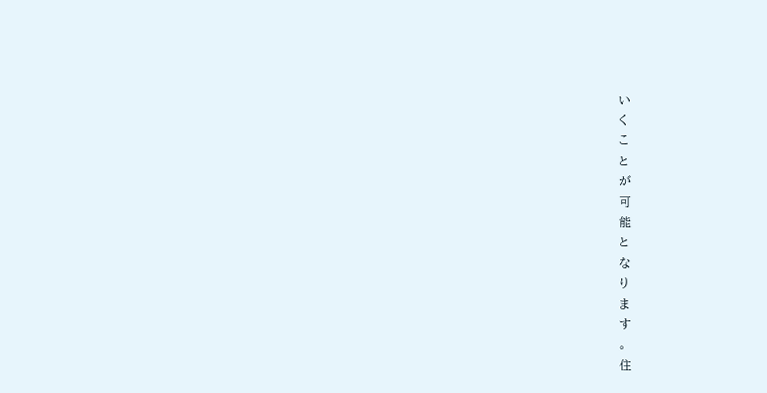い
く
こ
と
が
可
能
と
な
り
ま
す
。
住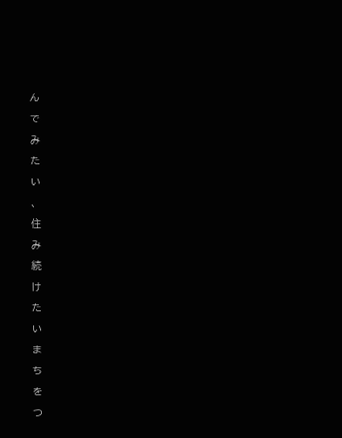ん
で
み
た
い
、
住
み
続
け
た
い
ま
ち
を
つ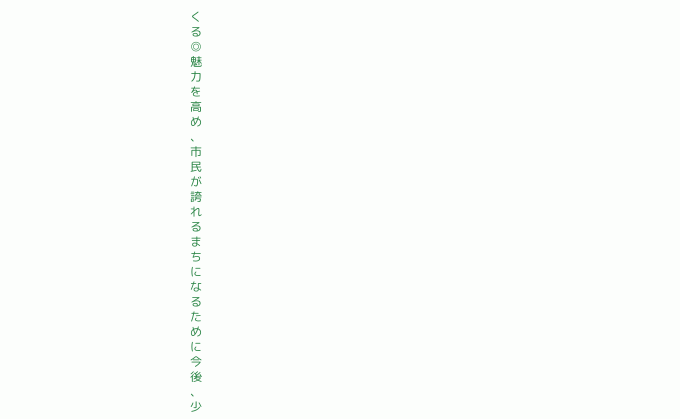く
る
◎
魅
力
を
高
め
、
市
民
が
誇
れ
る
ま
ち
に
な
る
た
め
に
今
後
、
少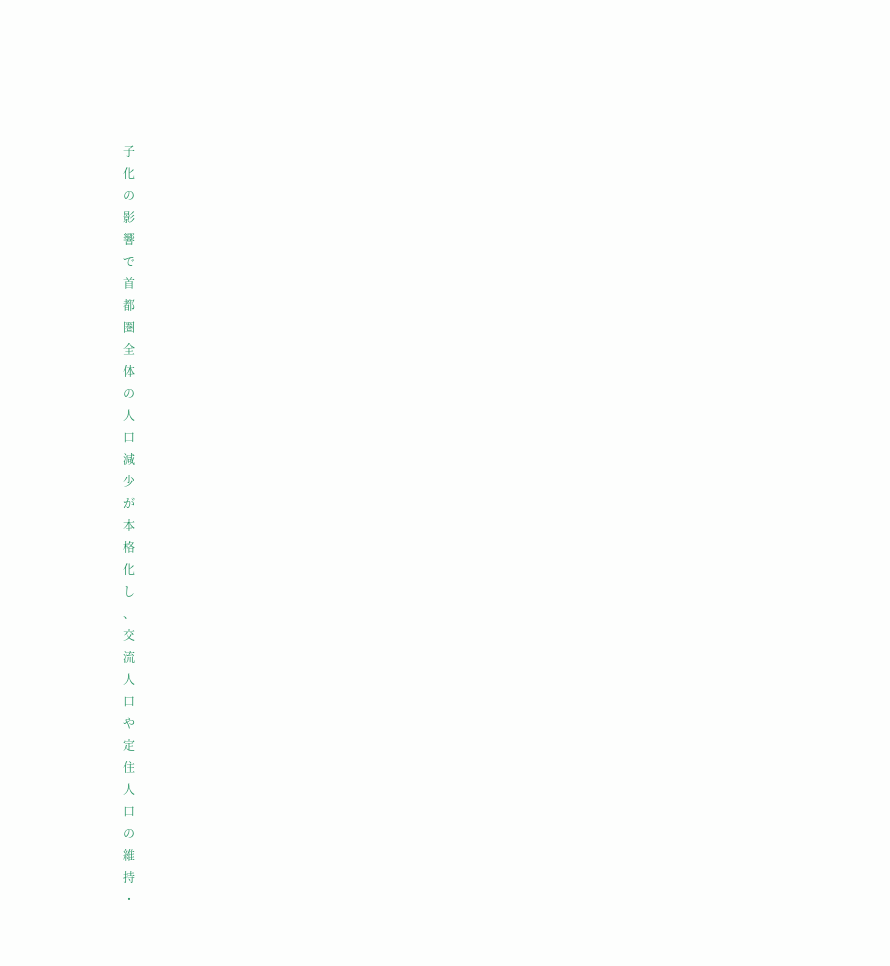子
化
の
影
響
で
首
都
圏
全
体
の
人
口
減
少
が
本
格
化
し
、
交
流
人
口
や
定
住
人
口
の
維
持
・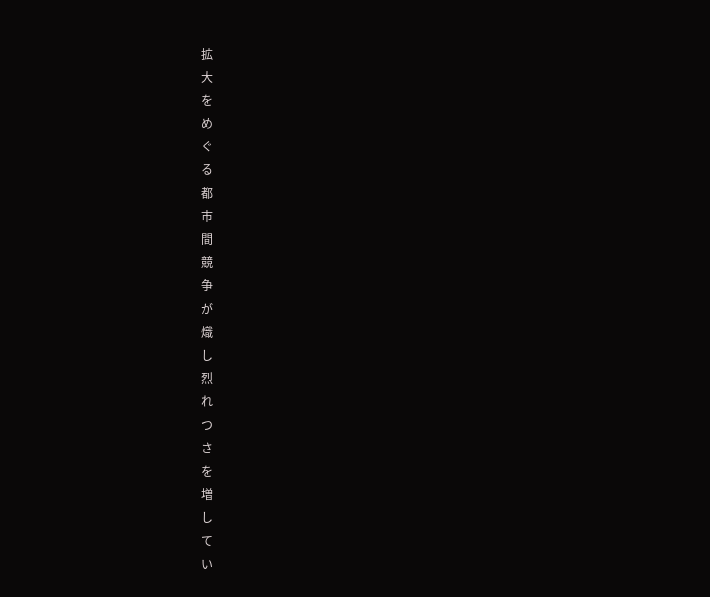拡
大
を
め
ぐ
る
都
市
間
競
争
が
熾
し
烈
れ
つ
さ
を
増
し
て
い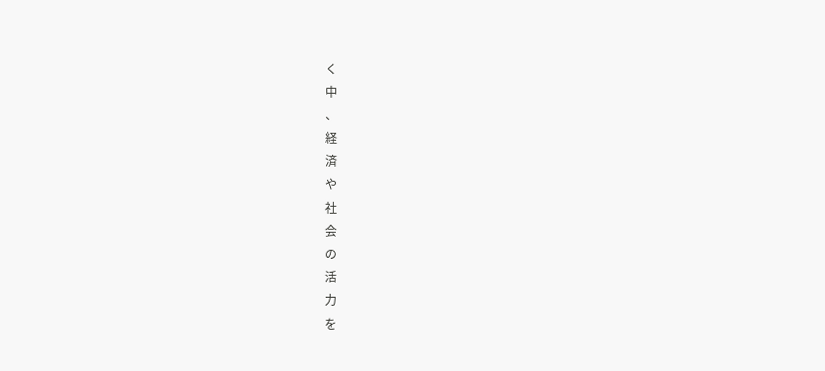く
中
、
経
済
や
社
会
の
活
力
を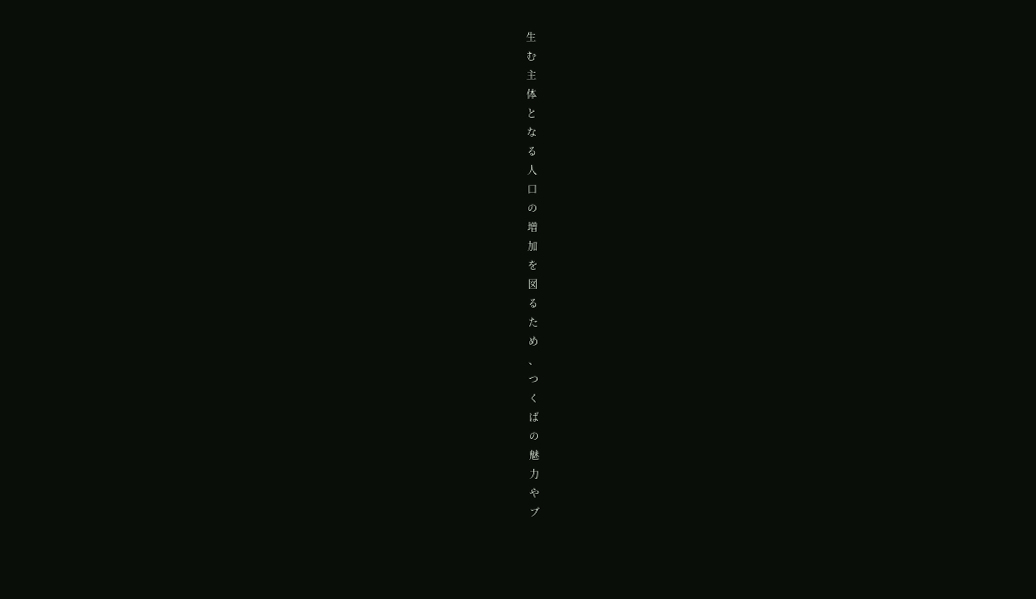生
む
主
体
と
な
る
人
口
の
増
加
を
図
る
た
め
、
つ
く
ば
の
魅
力
や
ブ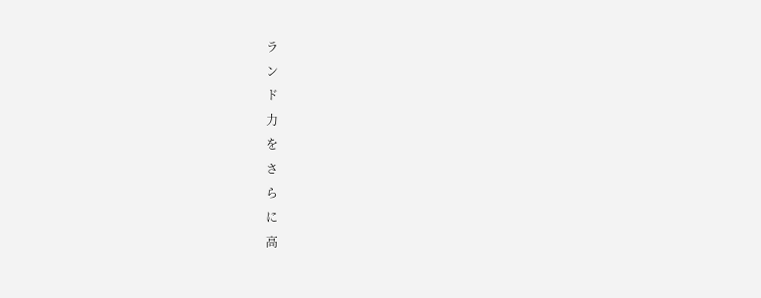ラ
ン
ド
力
を
さ
ら
に
高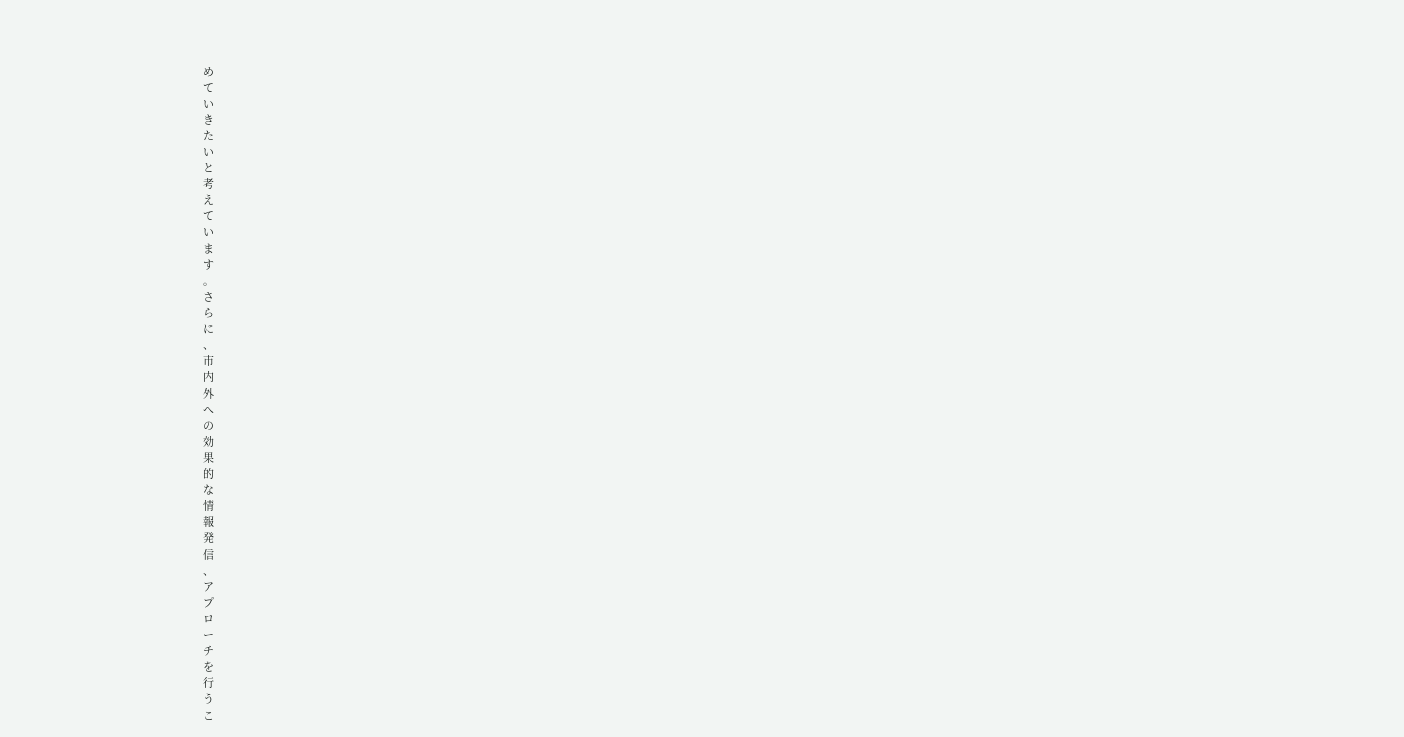め
て
い
き
た
い
と
考
え
て
い
ま
す
。
さ
ら
に
、
市
内
外
へ
の
効
果
的
な
情
報
発
信
、
ア
プ
ロ
ー
チ
を
行
う
こ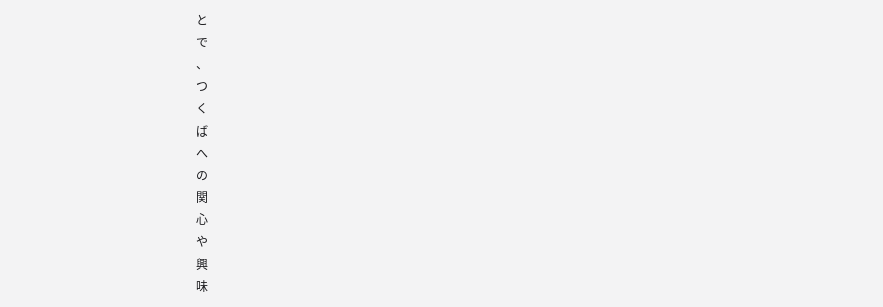と
で
、
つ
く
ば
へ
の
関
心
や
興
味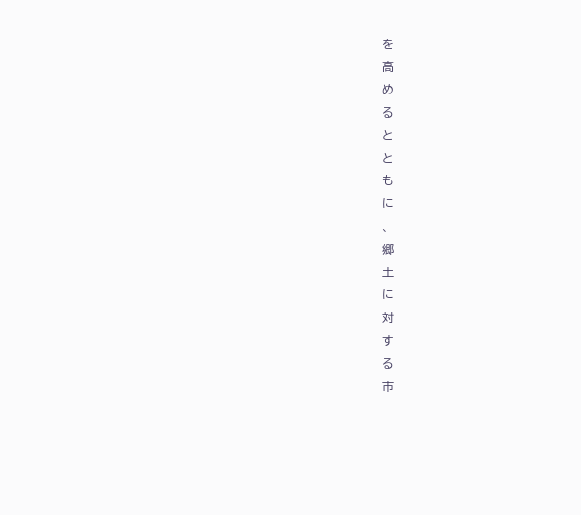を
高
め
る
と
と
も
に
、
郷
土
に
対
す
る
市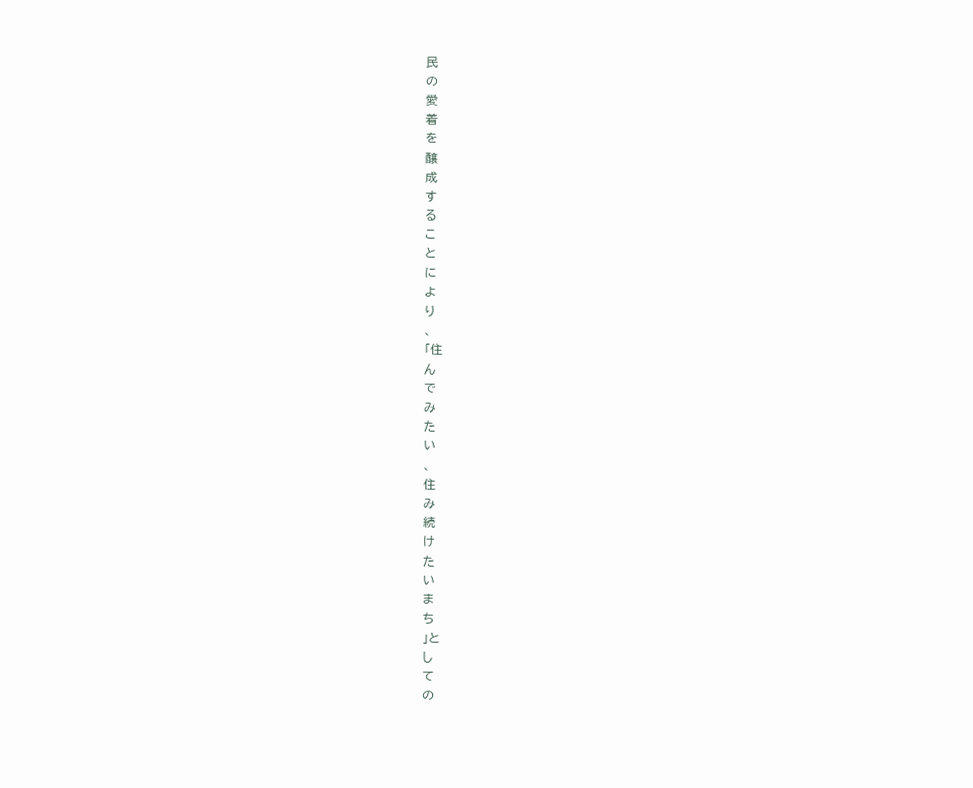民
の
愛
着
を
醸
成
す
る
こ
と
に
よ
り
、
「住
ん
で
み
た
い
、
住
み
続
け
た
い
ま
ち
」と
し
て
の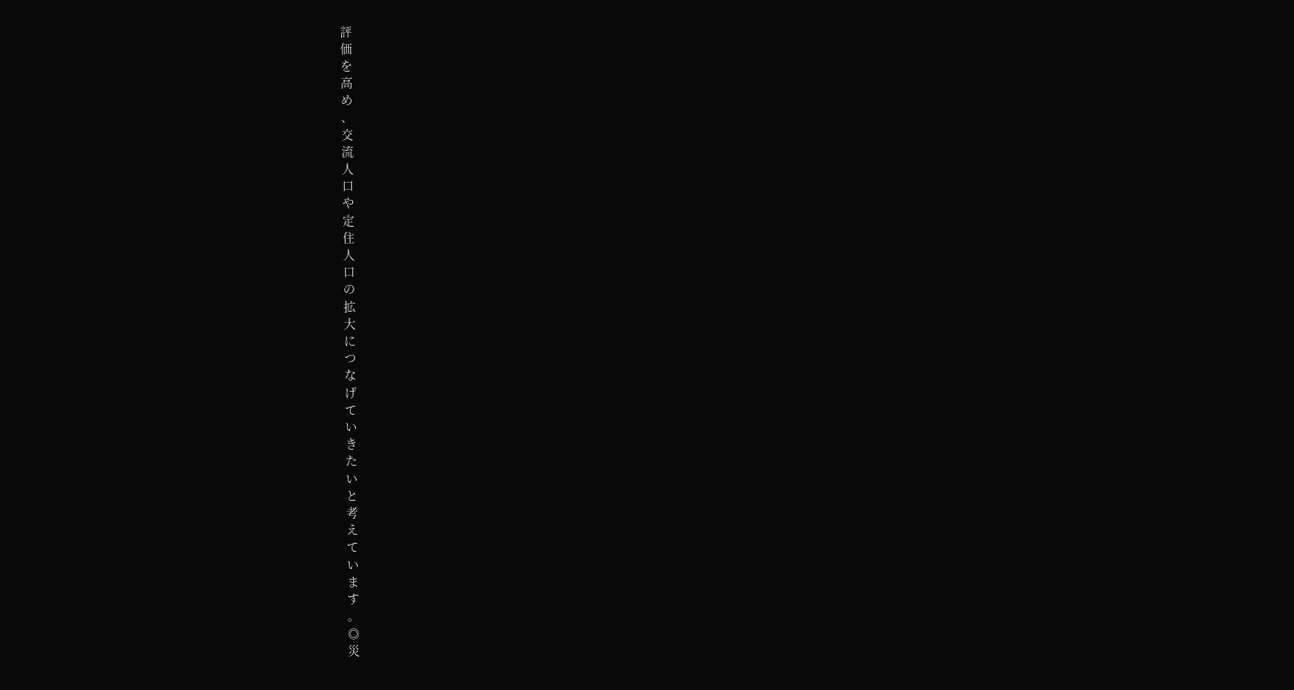評
価
を
高
め
、
交
流
人
口
や
定
住
人
口
の
拡
大
に
つ
な
げ
て
い
き
た
い
と
考
え
て
い
ま
す
。
◎
災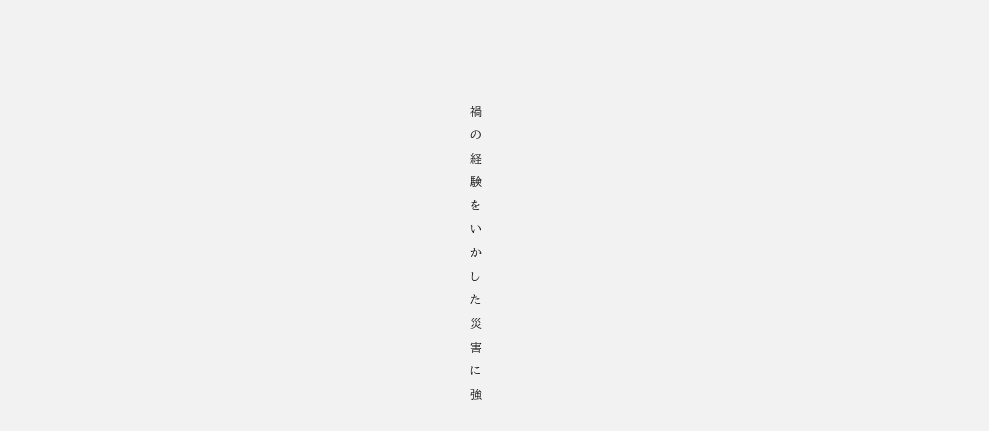禍
の
経
験
を
い
か
し
た
災
害
に
強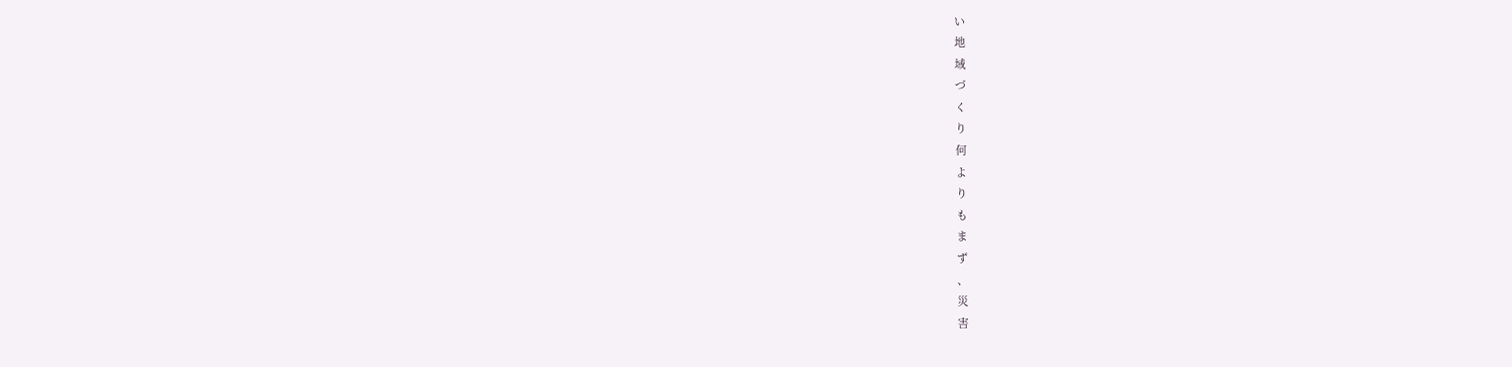い
地
域
づ
く
り
何
よ
り
も
ま
ず
、
災
害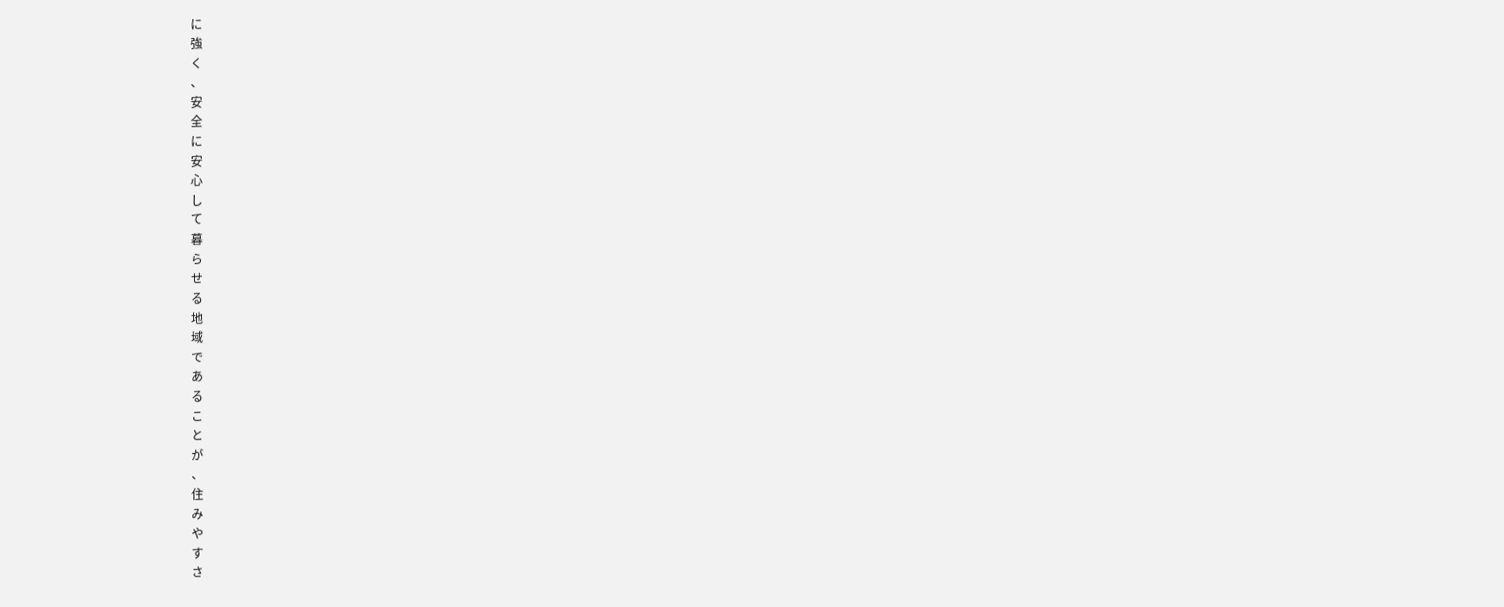に
強
く
、
安
全
に
安
心
し
て
暮
ら
せ
る
地
域
で
あ
る
こ
と
が
、
住
み
や
す
さ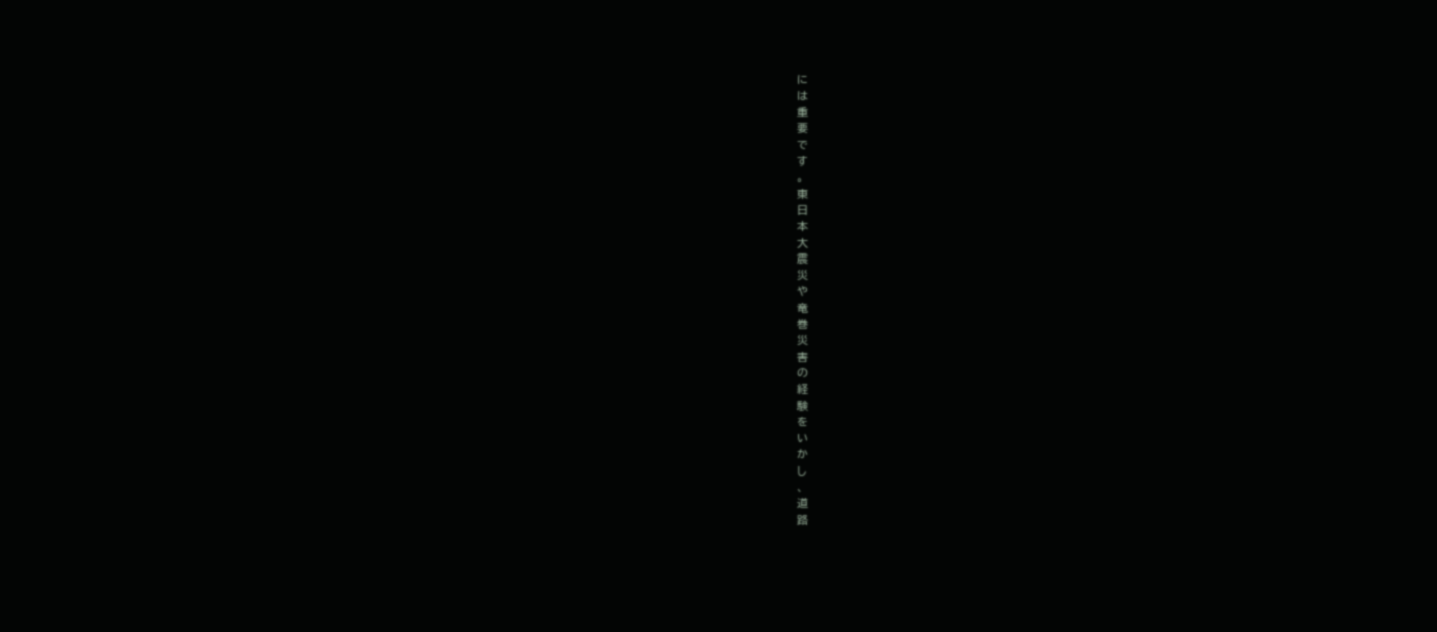に
は
重
要
で
す
。
東
日
本
大
震
災
や
竜
巻
災
害
の
経
験
を
い
か
し
、
道
路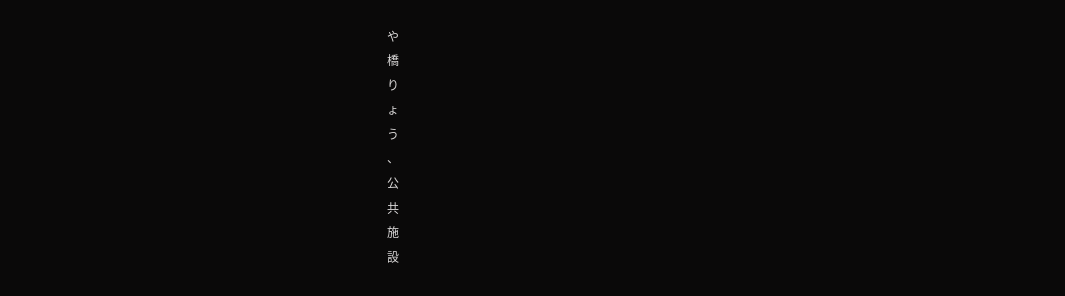や
橋
り
ょ
う
、
公
共
施
設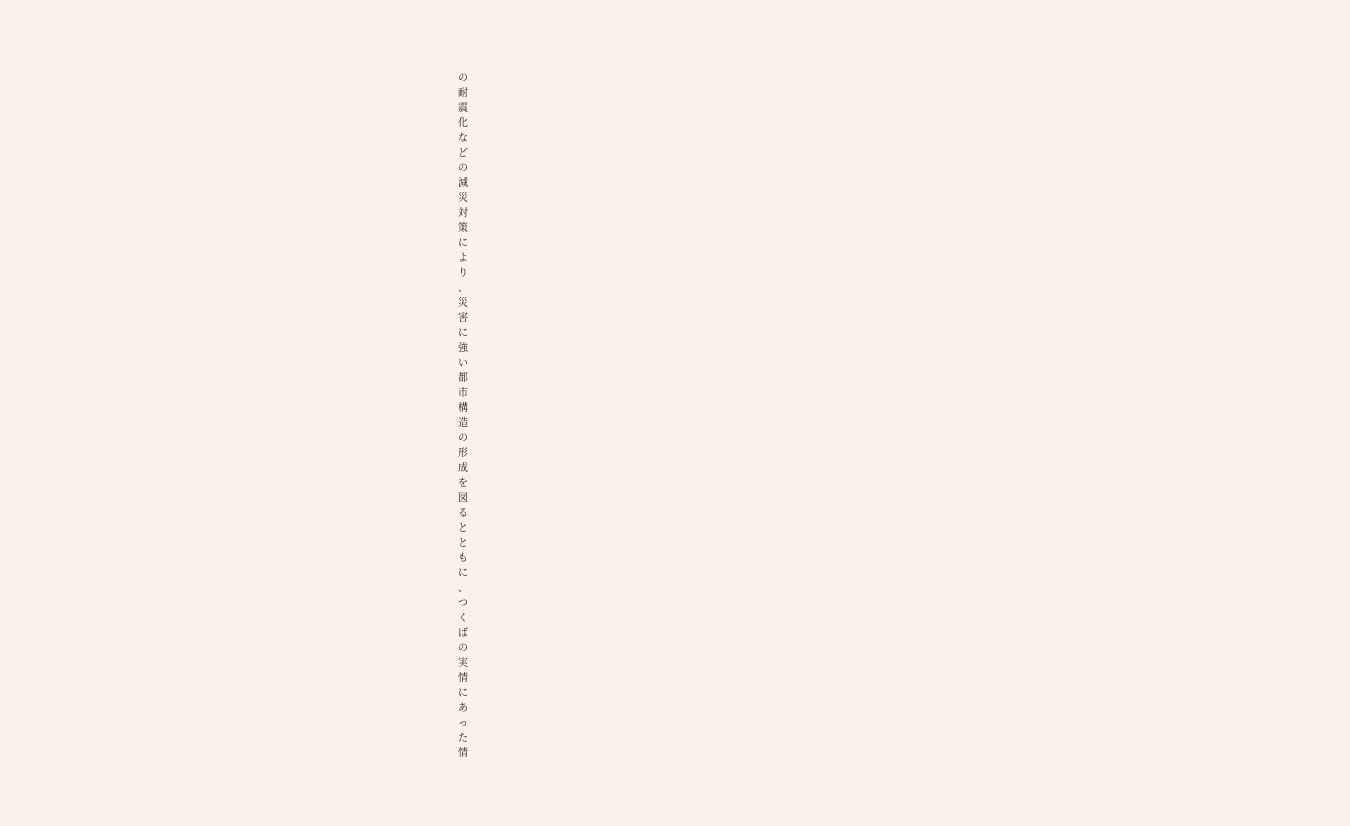の
耐
震
化
な
ど
の
減
災
対
策
に
よ
り
、
災
害
に
強
い
都
市
構
造
の
形
成
を
図
る
と
と
も
に
、
つ
く
ば
の
実
情
に
あ
っ
た
情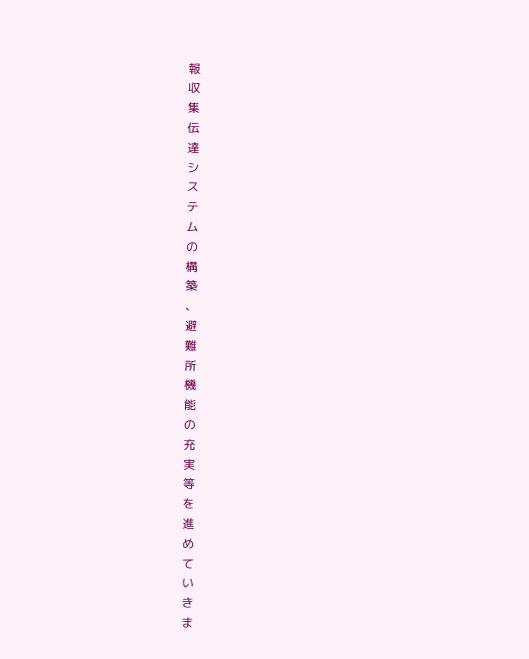報
収
集
伝
達
シ
ス
テ
ム
の
構
築
、
避
難
所
機
能
の
充
実
等
を
進
め
て
い
き
ま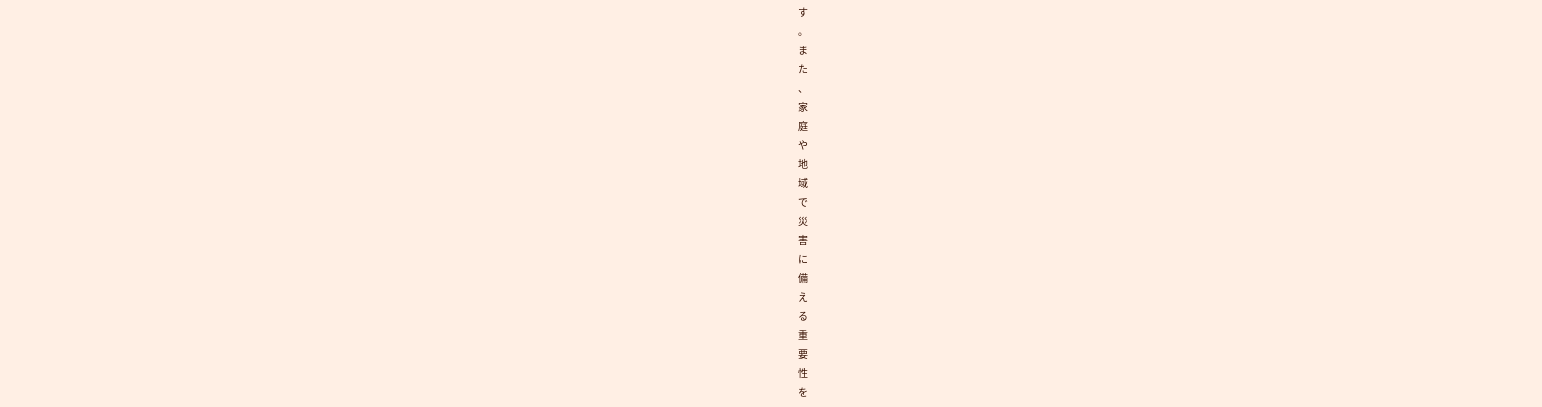す
。
ま
た
、
家
庭
や
地
域
で
災
害
に
備
え
る
重
要
性
を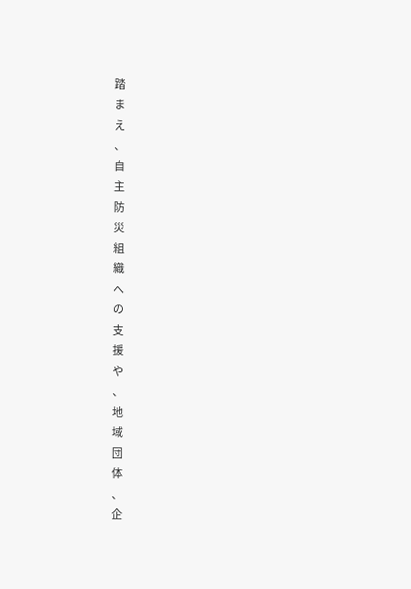踏
ま
え
、
自
主
防
災
組
織
へ
の
支
援
や
、
地
域
団
体
、
企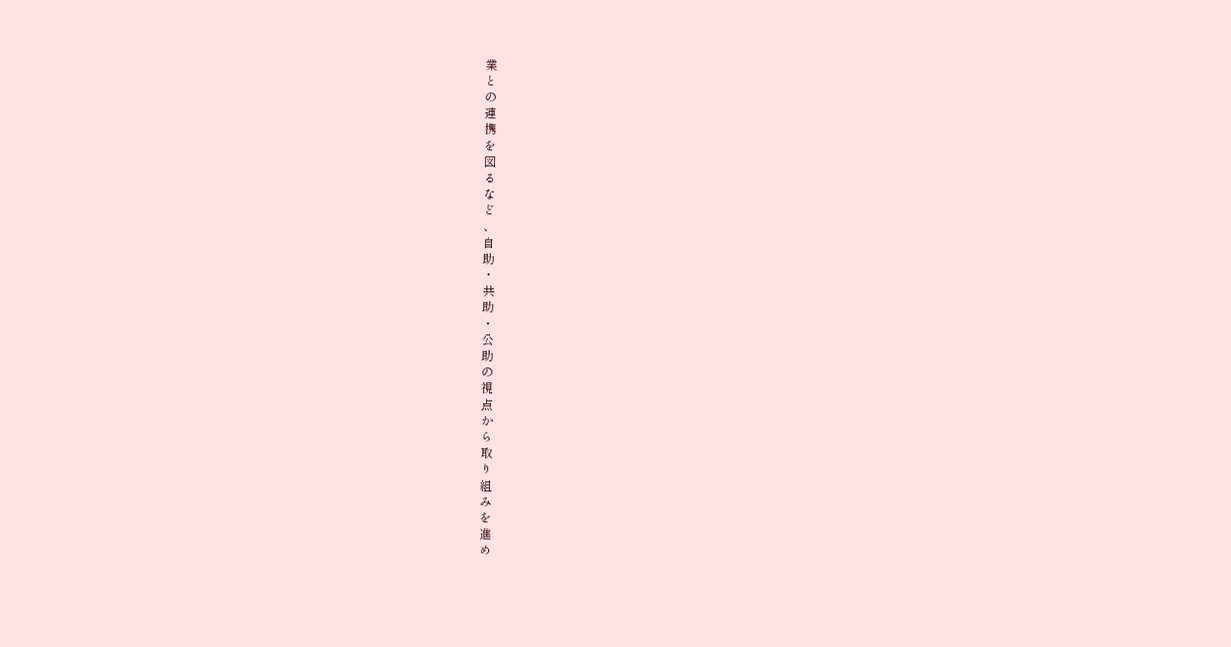業
と
の
連
携
を
図
る
な
ど
、
自
助
・
共
助
・
公
助
の
視
点
か
ら
取
り
組
み
を
進
め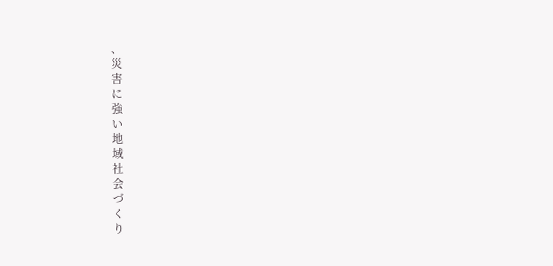、
災
害
に
強
い
地
域
社
会
づ
く
り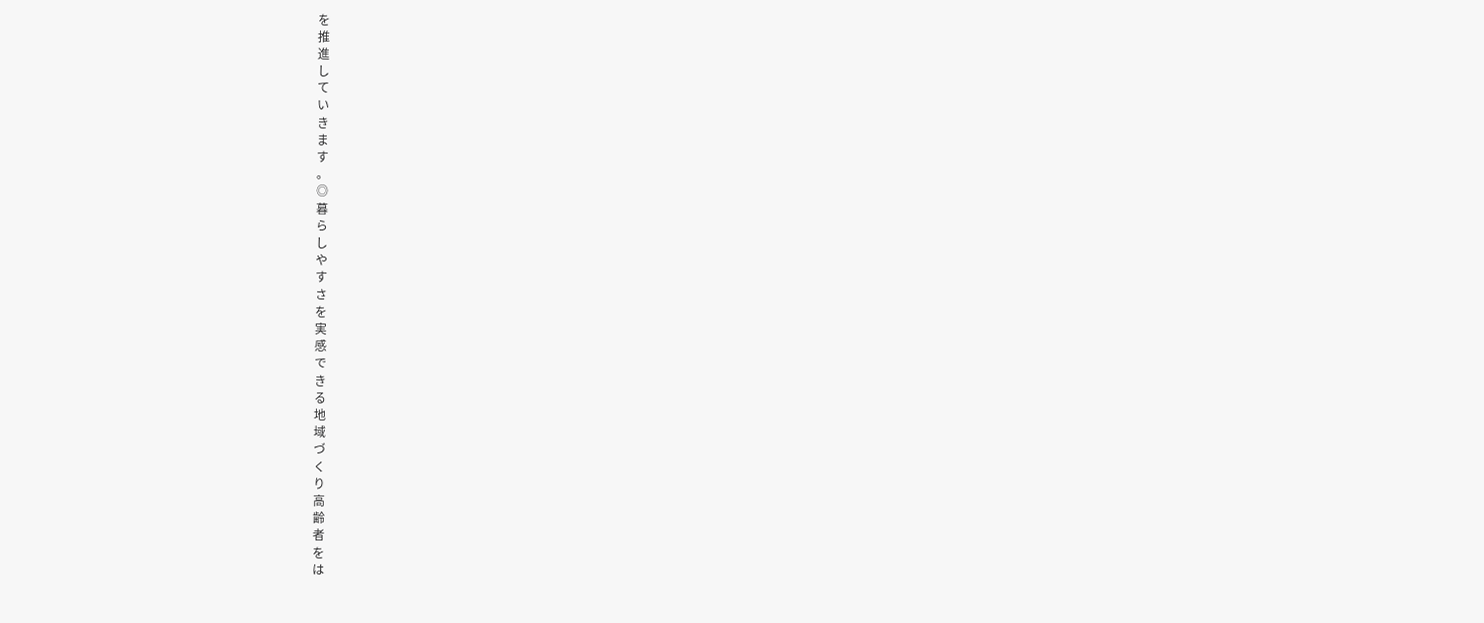を
推
進
し
て
い
き
ま
す
。
◎
暮
ら
し
や
す
さ
を
実
感
で
き
る
地
域
づ
く
り
高
齢
者
を
は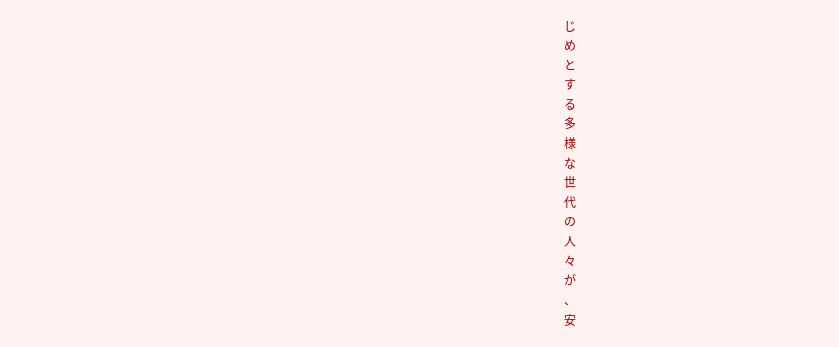じ
め
と
す
る
多
様
な
世
代
の
人
々
が
、
安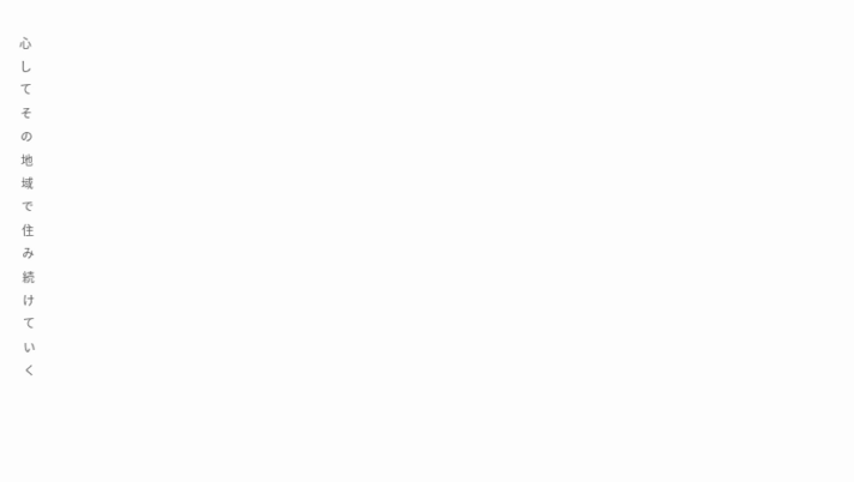心
し
て
そ
の
地
域
で
住
み
続
け
て
い
く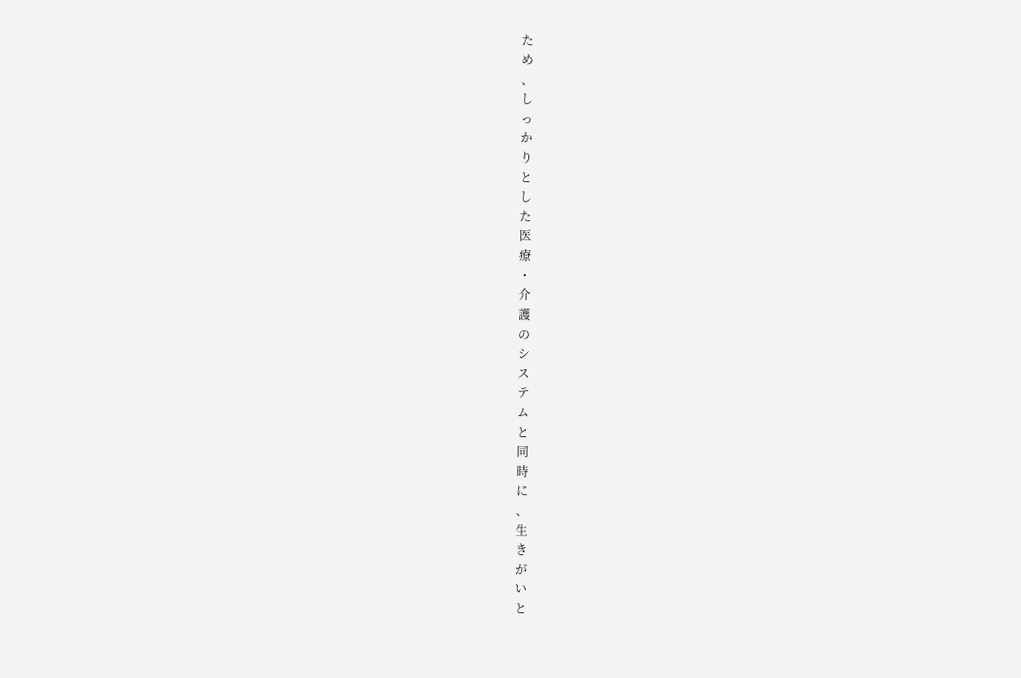た
め
、
し
っ
か
り
と
し
た
医
療
・
介
護
の
シ
ス
テ
ム
と
同
時
に
、
生
き
が
い
と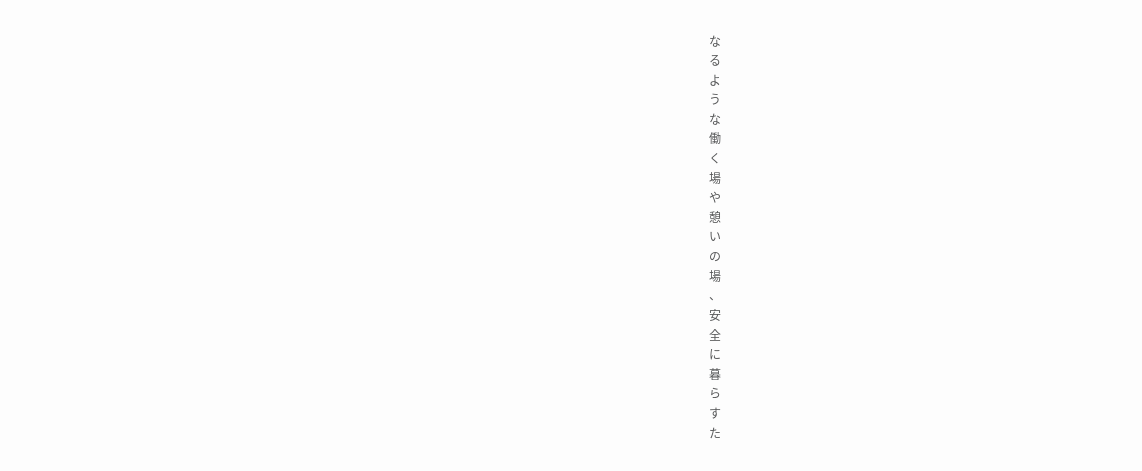な
る
よ
う
な
働
く
場
や
憩
い
の
場
、
安
全
に
暮
ら
す
た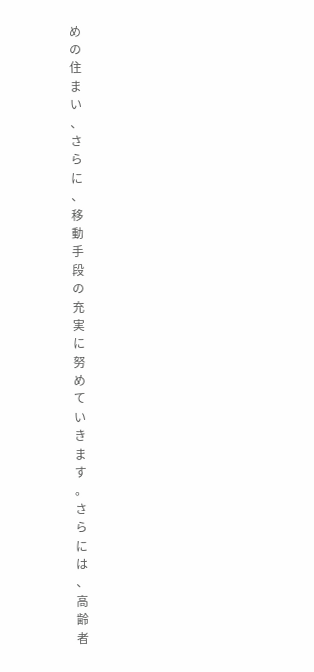め
の
住
ま
い
、
さ
ら
に
、
移
動
手
段
の
充
実
に
努
め
て
い
き
ま
す
。
さ
ら
に
は
、
高
齢
者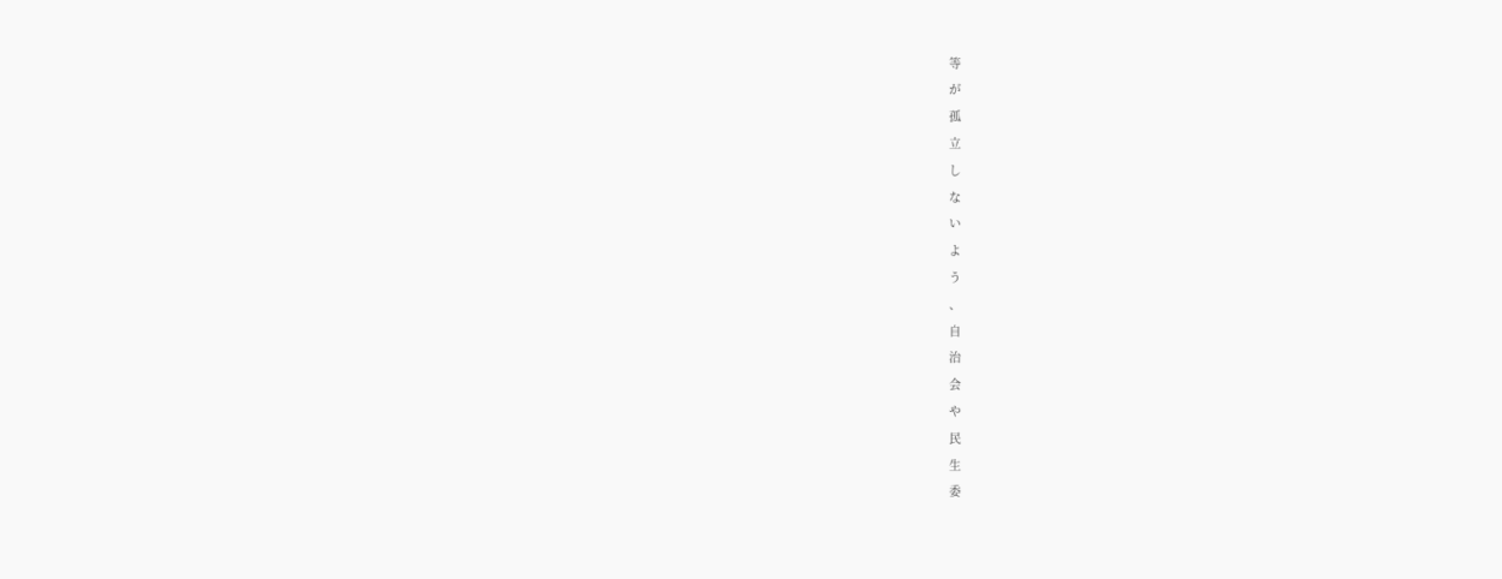等
が
孤
立
し
な
い
よ
う
、
自
治
会
や
民
生
委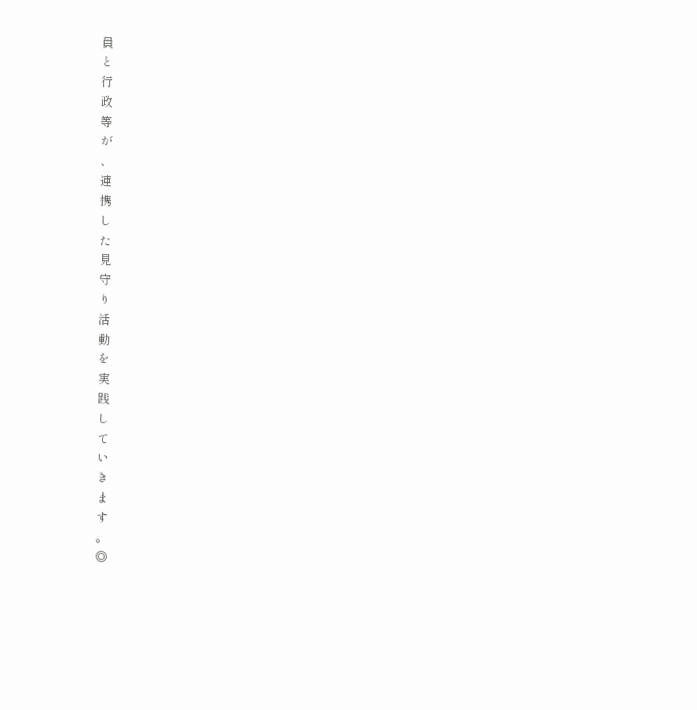員
と
行
政
等
が
、
連
携
し
た
見
守
り
活
動
を
実
践
し
て
い
き
ま
す
。
◎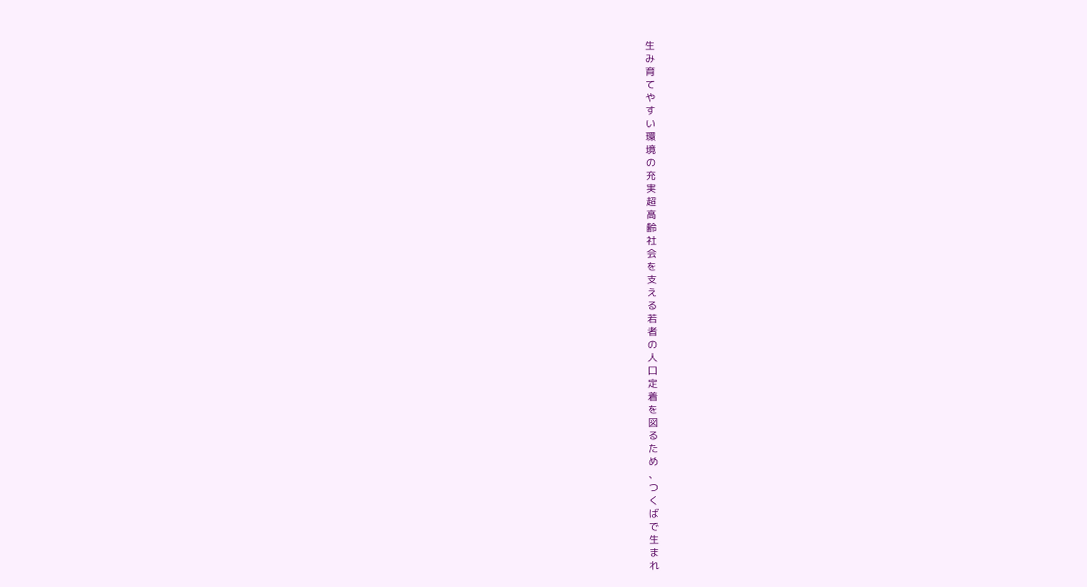生
み
育
て
や
す
い
環
境
の
充
実
超
高
齢
社
会
を
支
え
る
若
者
の
人
口
定
着
を
図
る
た
め
、
つ
く
ば
で
生
ま
れ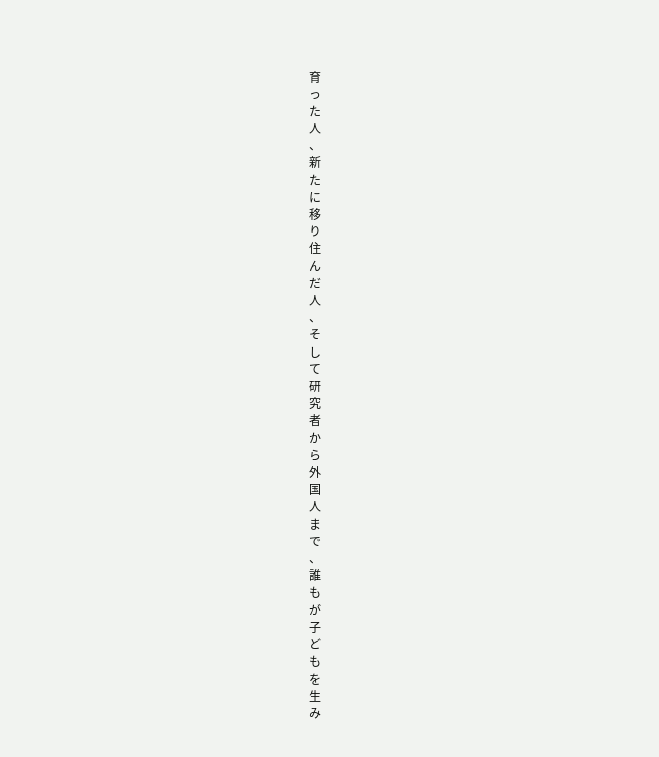育
っ
た
人
、
新
た
に
移
り
住
ん
だ
人
、
そ
し
て
研
究
者
か
ら
外
国
人
ま
で
、
誰
も
が
子
ど
も
を
生
み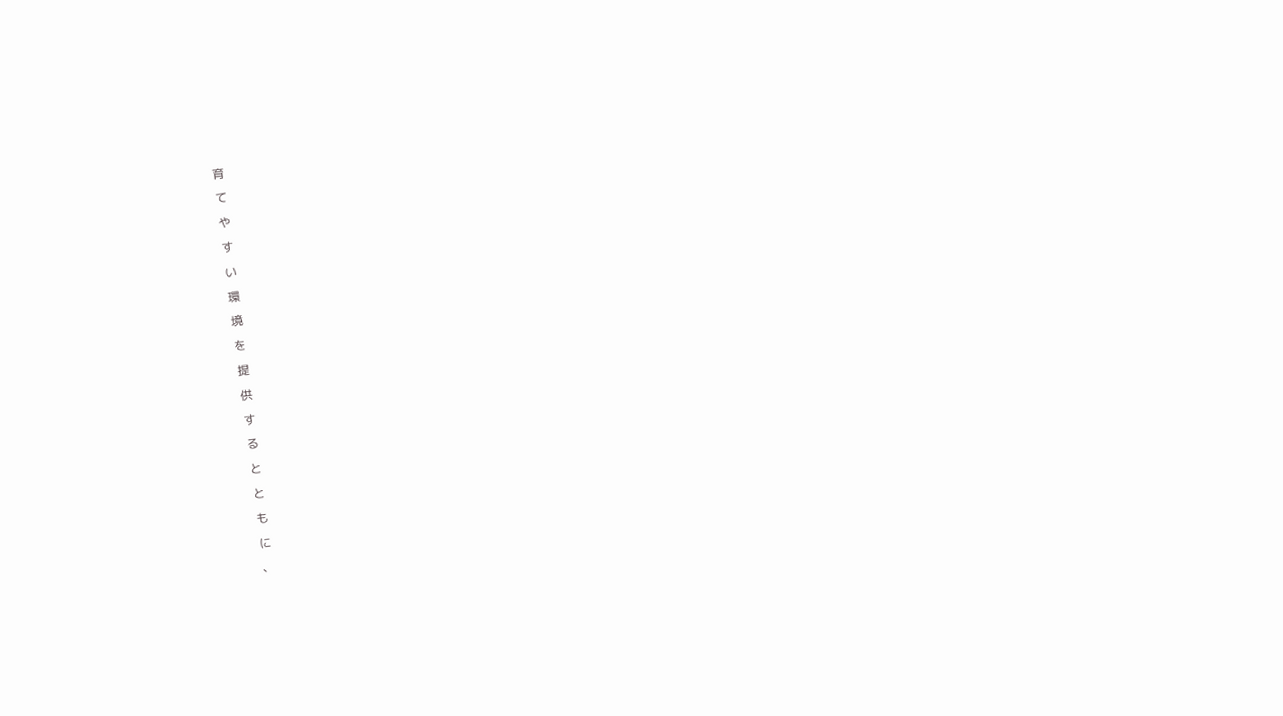育
て
や
す
い
環
境
を
提
供
す
る
と
と
も
に
、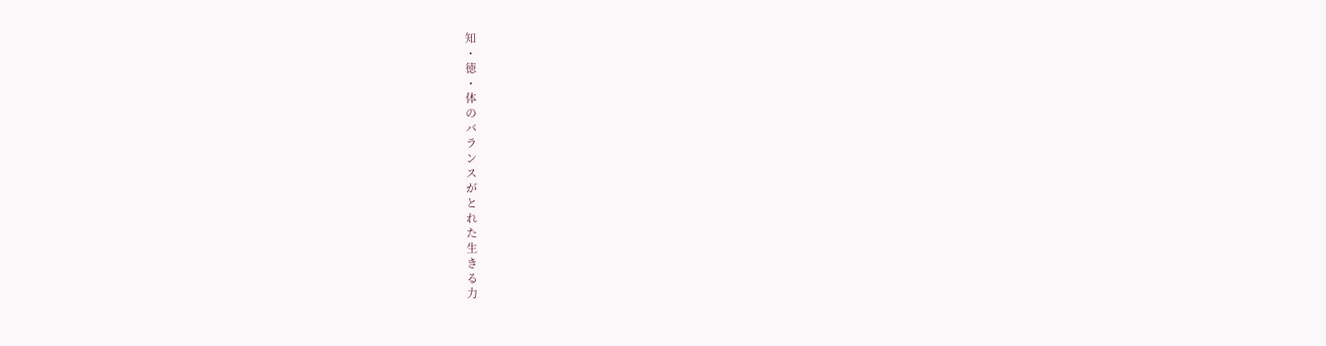知
・
徳
・
体
の
バ
ラ
ン
ス
が
と
れ
た
生
き
る
力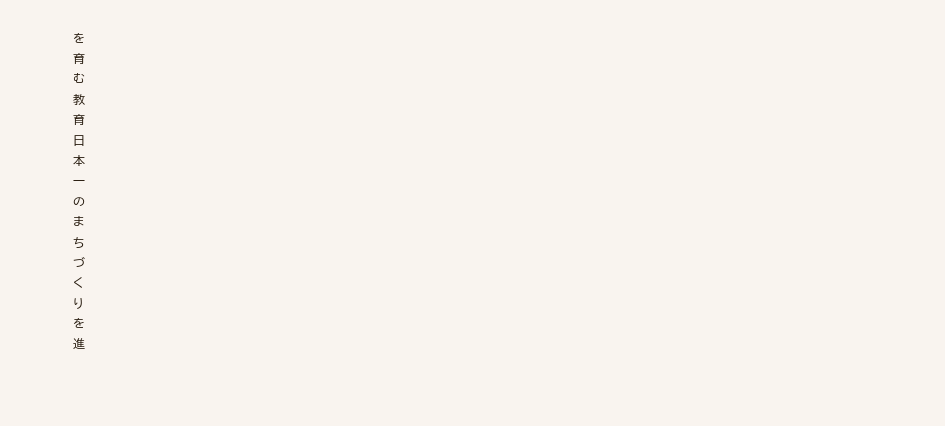を
育
む
教
育
日
本
一
の
ま
ち
づ
く
り
を
進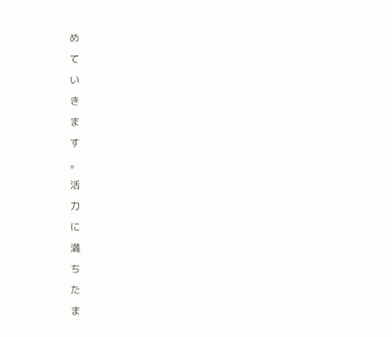め
て
い
き
ま
す
。
活
力
に
満
ち
た
ま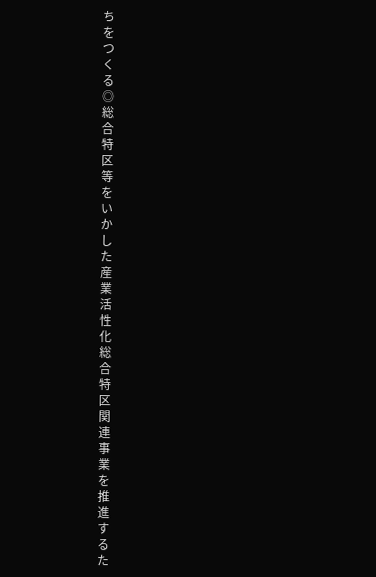ち
を
つ
く
る
◎
総
合
特
区
等
を
い
か
し
た
産
業
活
性
化
総
合
特
区
関
連
事
業
を
推
進
す
る
た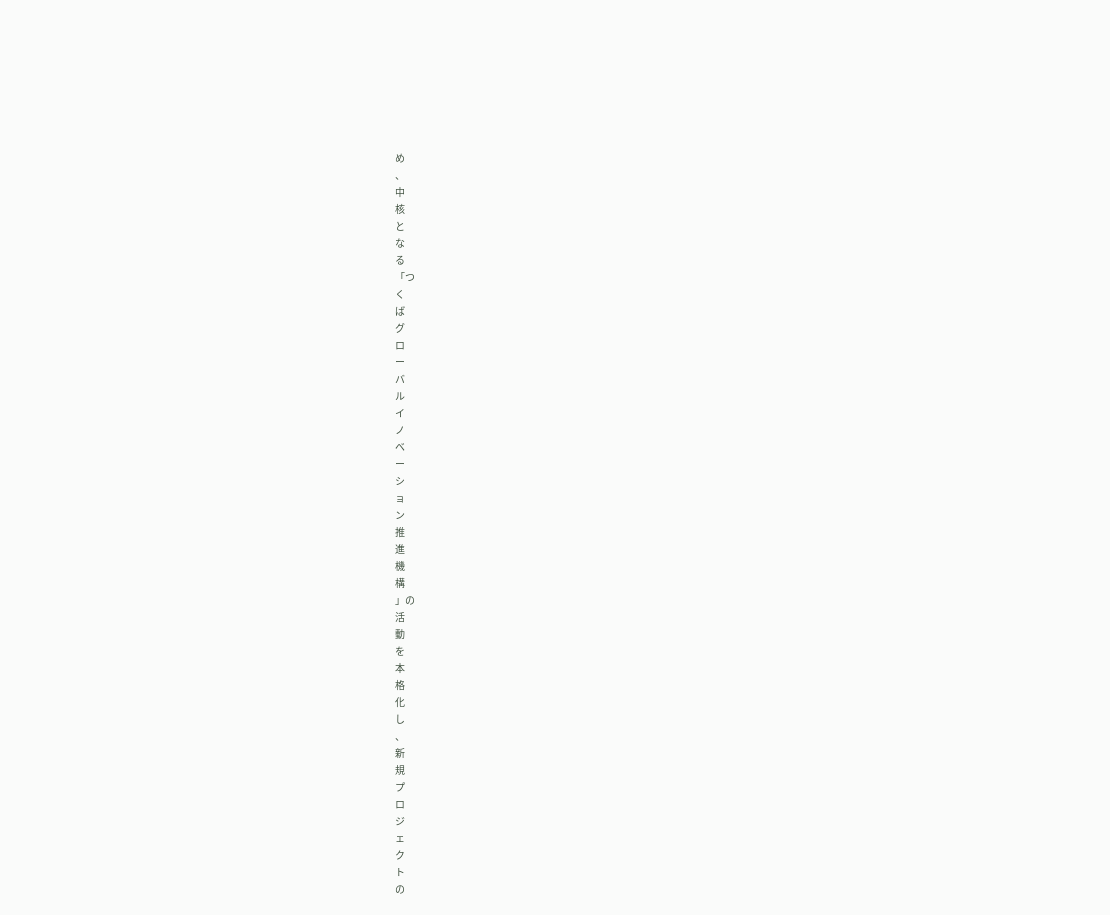め
、
中
核
と
な
る
「つ
く
ば
グ
ロ
ー
バ
ル
イ
ノ
ベ
ー
シ
ョ
ン
推
進
機
構
」の
活
動
を
本
格
化
し
、
新
規
プ
ロ
ジ
ェ
ク
ト
の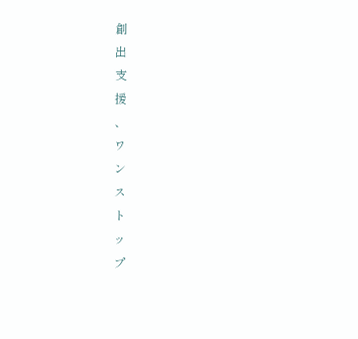創
出
支
援
、
ワ
ン
ス
ト
ッ
プ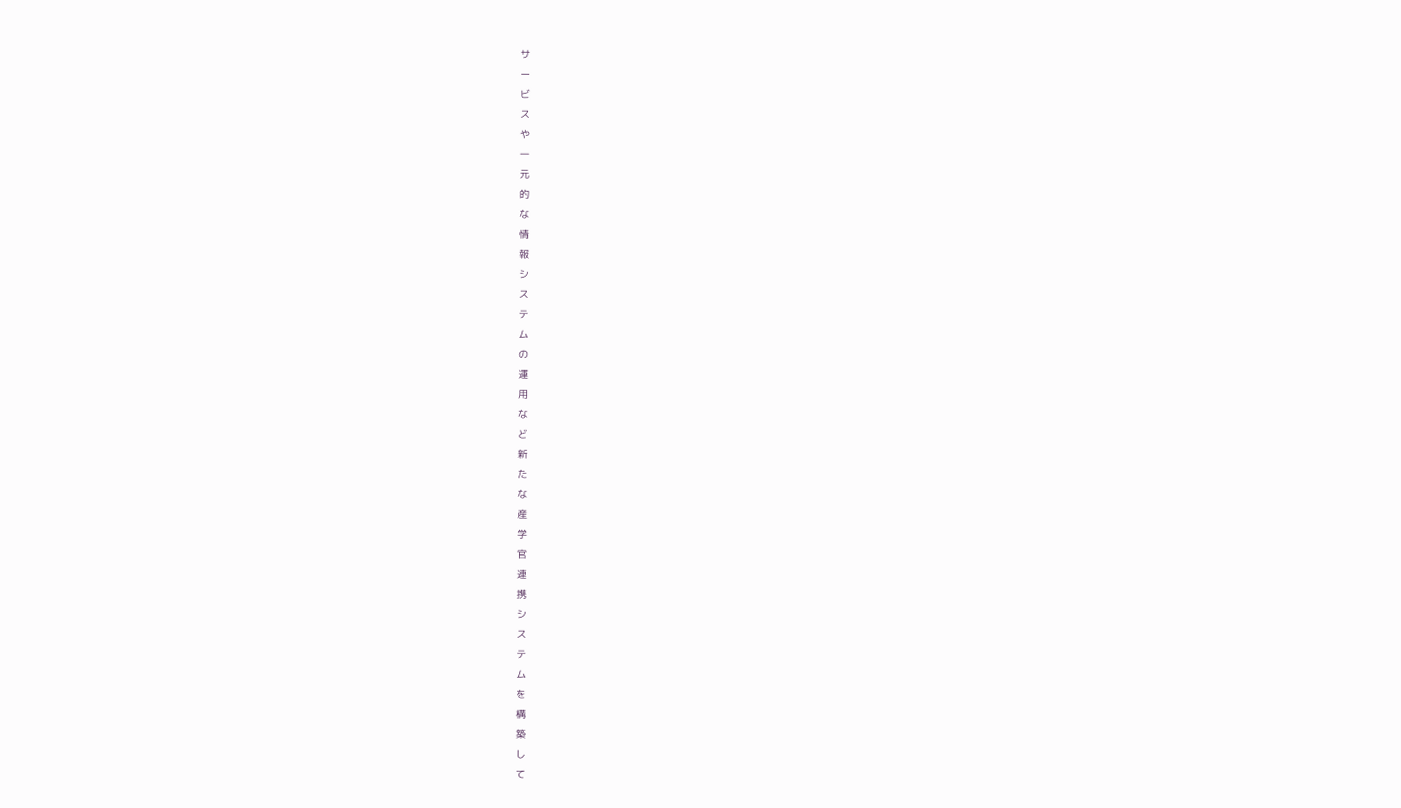サ
ー
ビ
ス
や
一
元
的
な
情
報
シ
ス
テ
ム
の
運
用
な
ど
新
た
な
産
学
官
連
携
シ
ス
テ
ム
を
構
築
し
て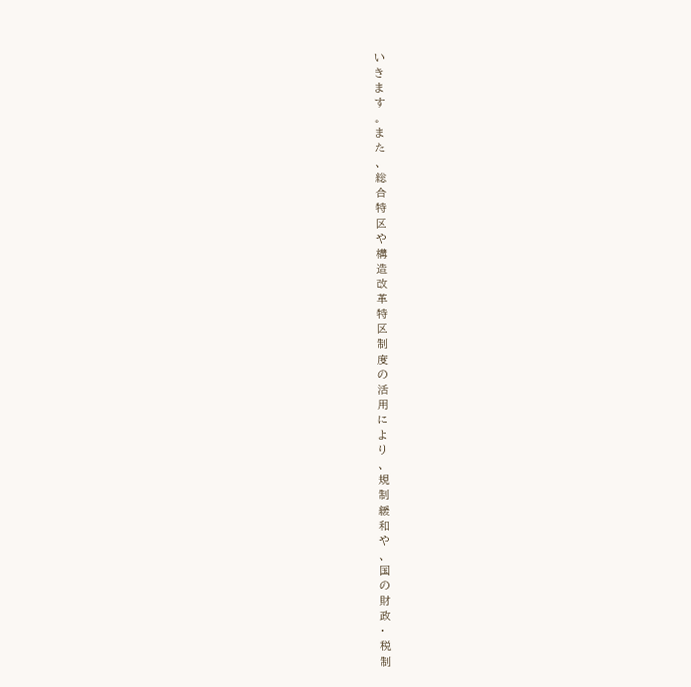い
き
ま
す
。
ま
た
、
総
合
特
区
や
構
造
改
革
特
区
制
度
の
活
用
に
よ
り
、
規
制
緩
和
や
、
国
の
財
政
・
税
制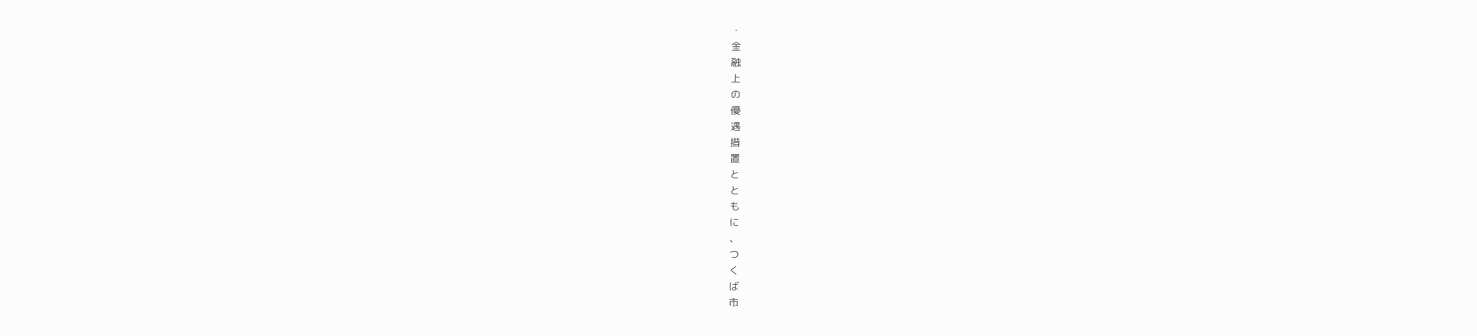・
金
融
上
の
優
遇
措
置
と
と
も
に
、
つ
く
ば
市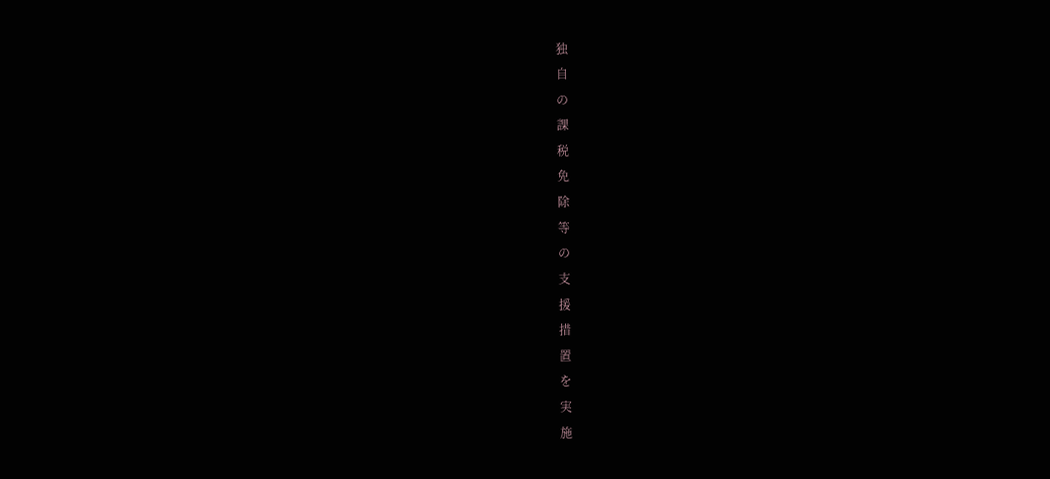独
自
の
課
税
免
除
等
の
支
援
措
置
を
実
施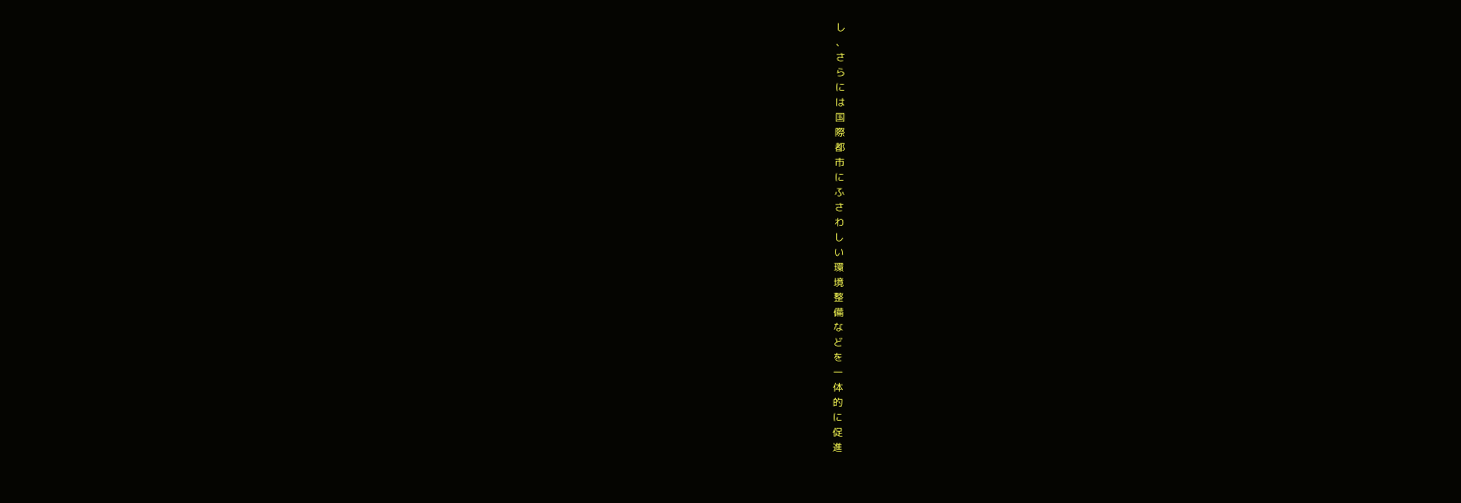し
、
さ
ら
に
は
国
際
都
市
に
ふ
さ
わ
し
い
環
境
整
備
な
ど
を
一
体
的
に
促
進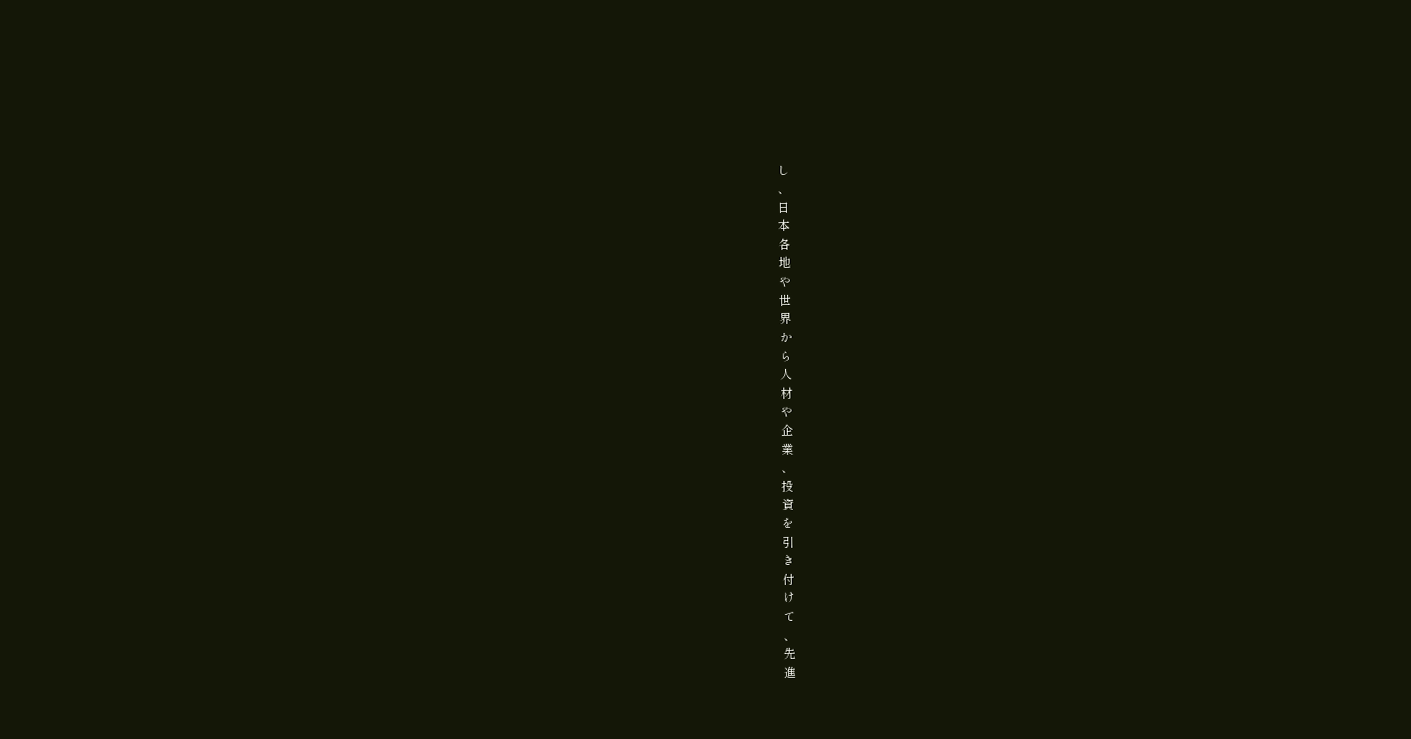し
、
日
本
各
地
や
世
界
か
ら
人
材
や
企
業
、
投
資
を
引
き
付
け
て
、
先
進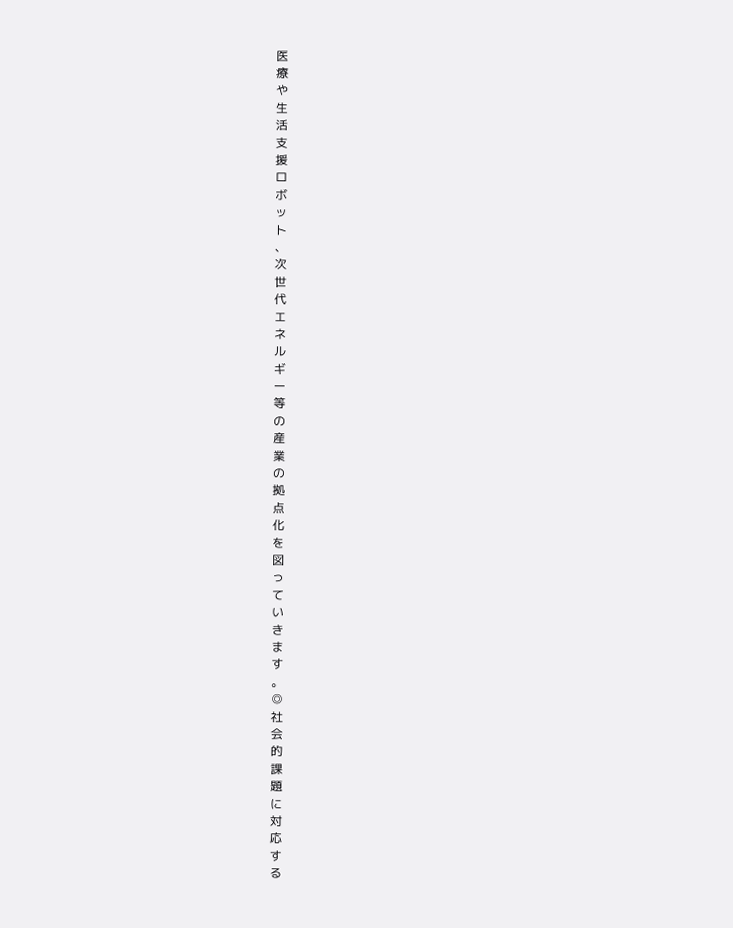医
療
や
生
活
支
援
ロ
ボ
ッ
ト
、
次
世
代
エ
ネ
ル
ギ
ー
等
の
産
業
の
拠
点
化
を
図
っ
て
い
き
ま
す
。
◎
社
会
的
課
題
に
対
応
す
る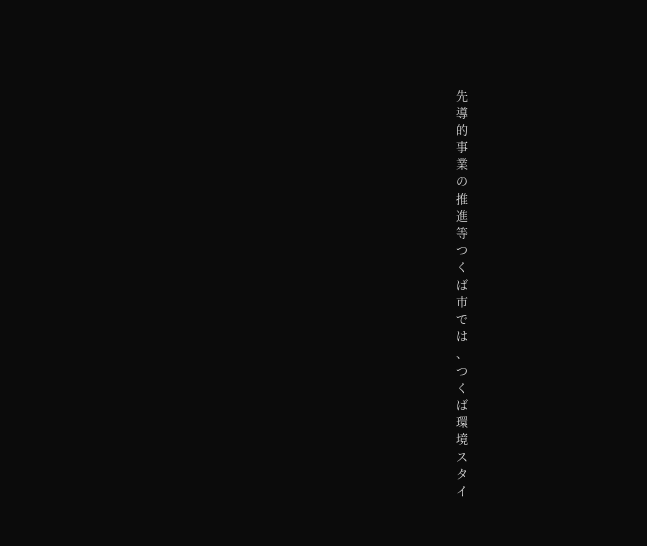先
導
的
事
業
の
推
進
等
つ
く
ば
市
で
は
、
つ
く
ば
環
境
ス
タ
イ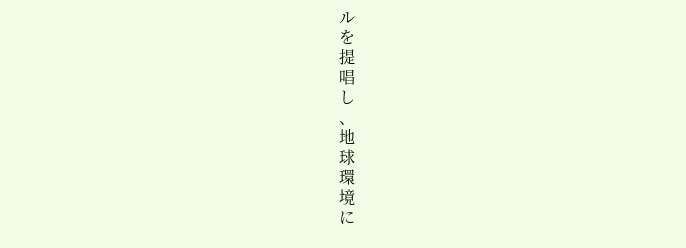ル
を
提
唱
し
、
地
球
環
境
に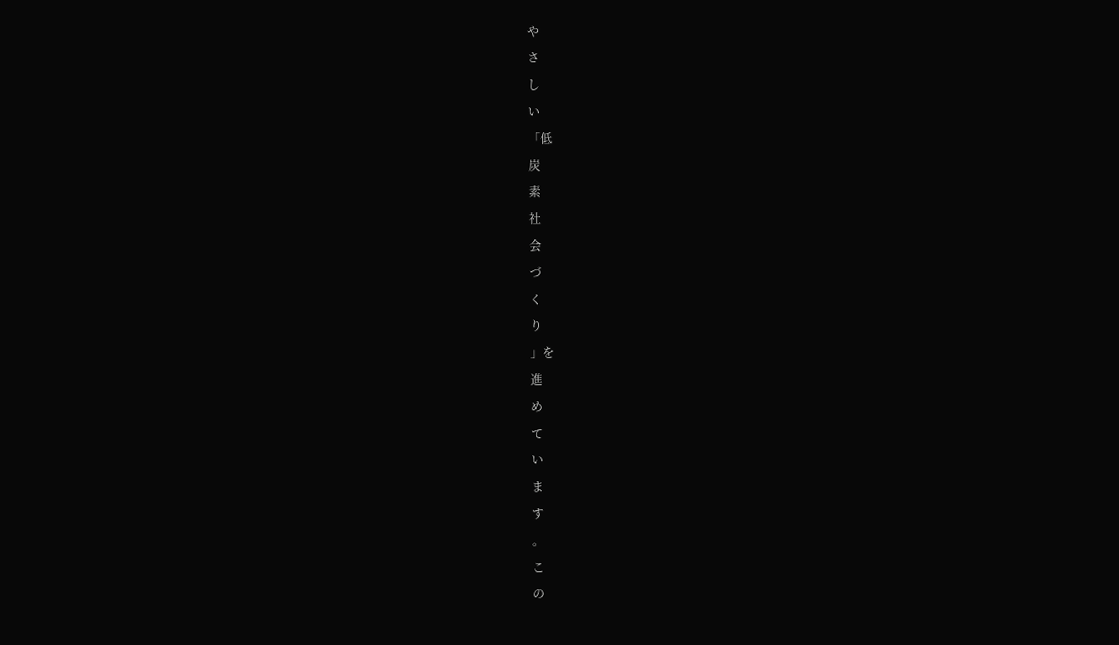や
さ
し
い
「低
炭
素
社
会
づ
く
り
」を
進
め
て
い
ま
す
。
こ
の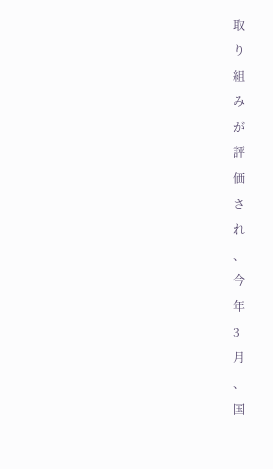取
り
組
み
が
評
価
さ
れ
、
今
年
3
月
、
国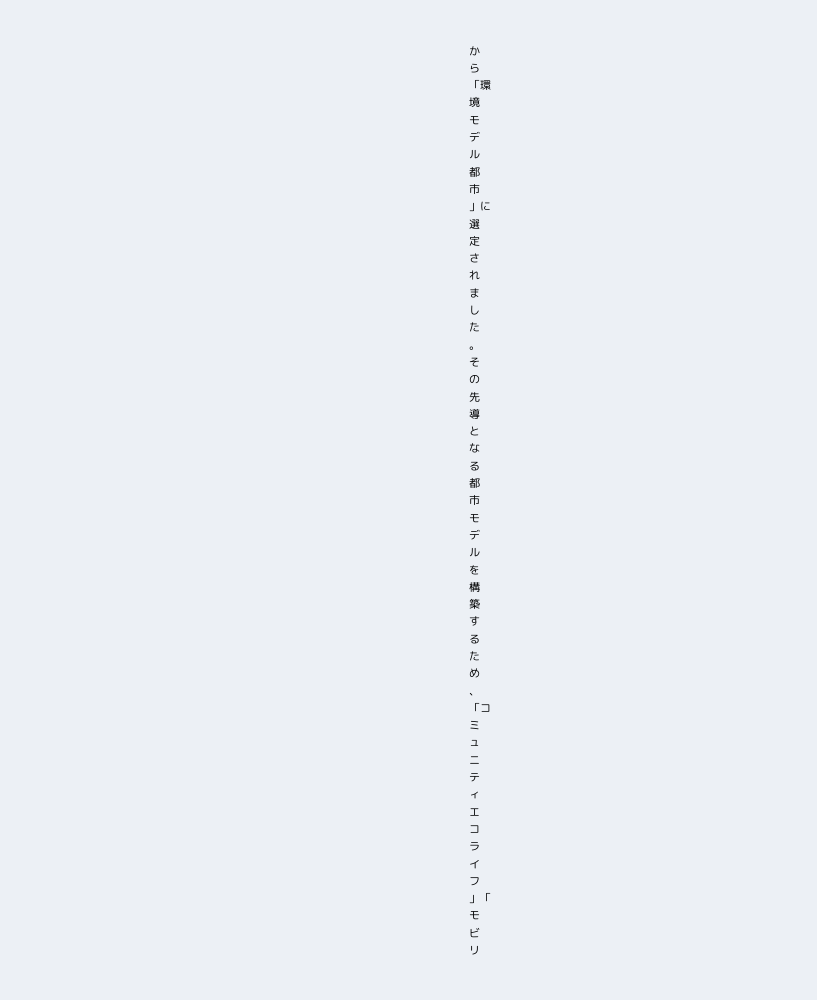か
ら
「環
境
モ
デ
ル
都
市
」に
選
定
さ
れ
ま
し
た
。
そ
の
先
導
と
な
る
都
市
モ
デ
ル
を
構
築
す
る
た
め
、
「コ
ミ
ュ
ニ
テ
ィ
エ
コ
ラ
イ
フ
」「
モ
ビ
リ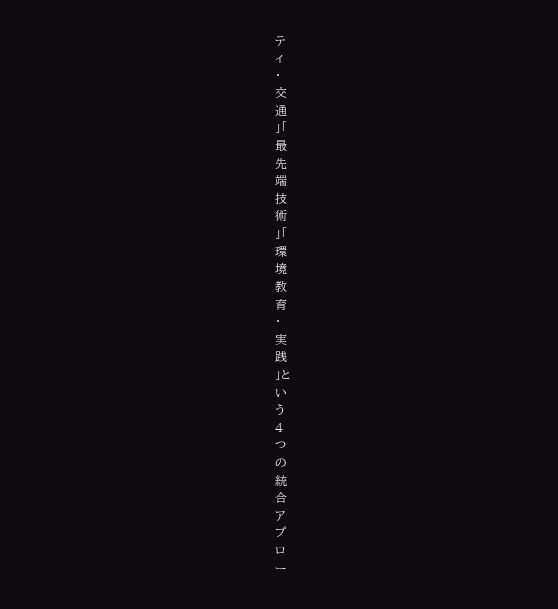テ
ィ
・
交
通
」「
最
先
端
技
術
」「
環
境
教
育
・
実
践
」と
い
う
4
つ
の
統
合
ア
プ
ロ
ー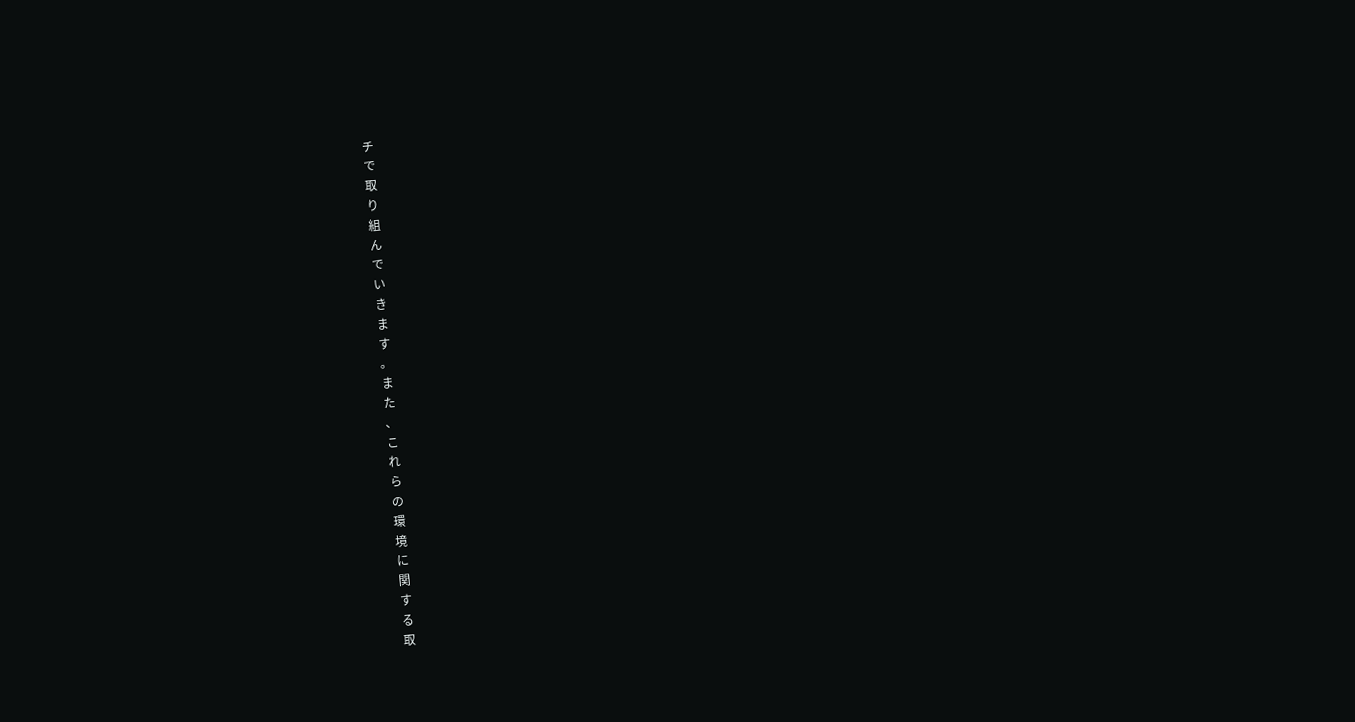チ
で
取
り
組
ん
で
い
き
ま
す
。
ま
た
、
こ
れ
ら
の
環
境
に
関
す
る
取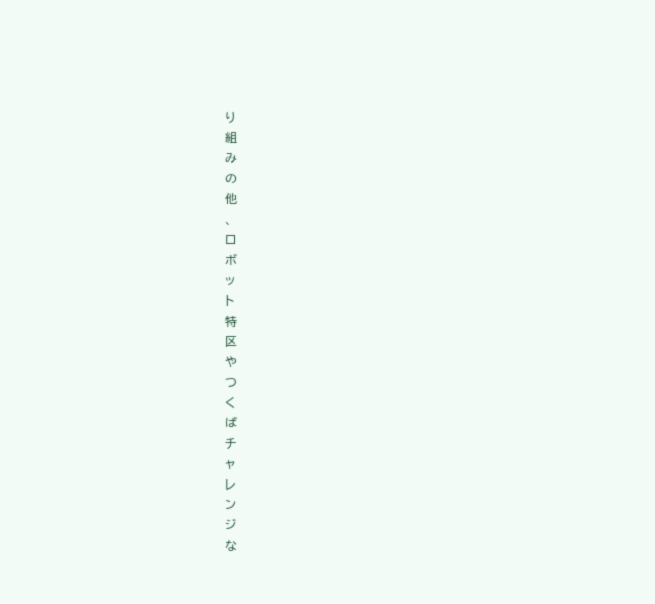り
組
み
の
他
、
ロ
ボ
ッ
ト
特
区
や
つ
く
ば
チ
ャ
レ
ン
ジ
な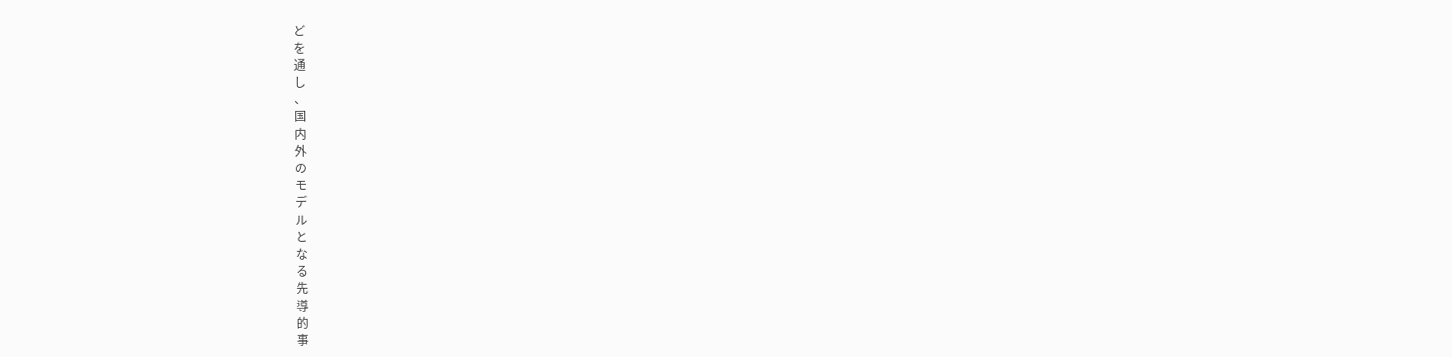ど
を
通
し
、
国
内
外
の
モ
デ
ル
と
な
る
先
導
的
事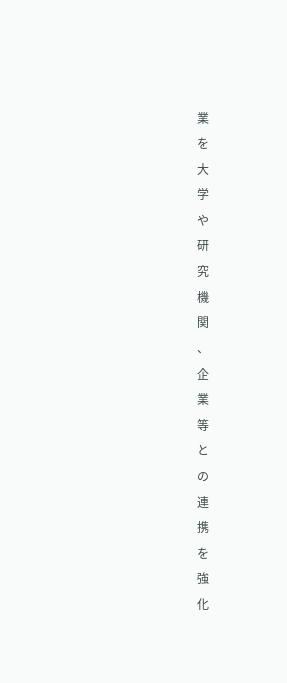業
を
大
学
や
研
究
機
関
、
企
業
等
と
の
連
携
を
強
化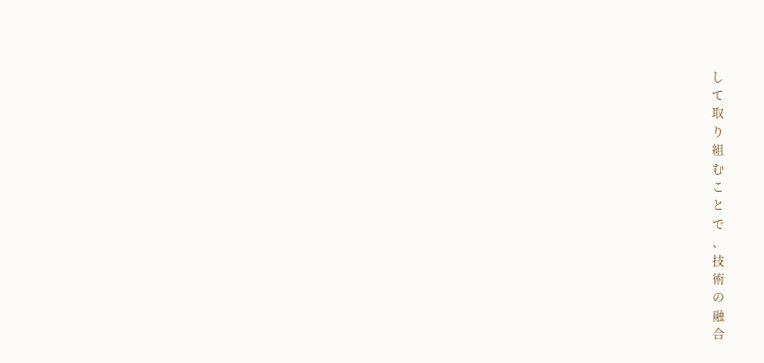し
て
取
り
組
む
こ
と
で
、
技
術
の
融
合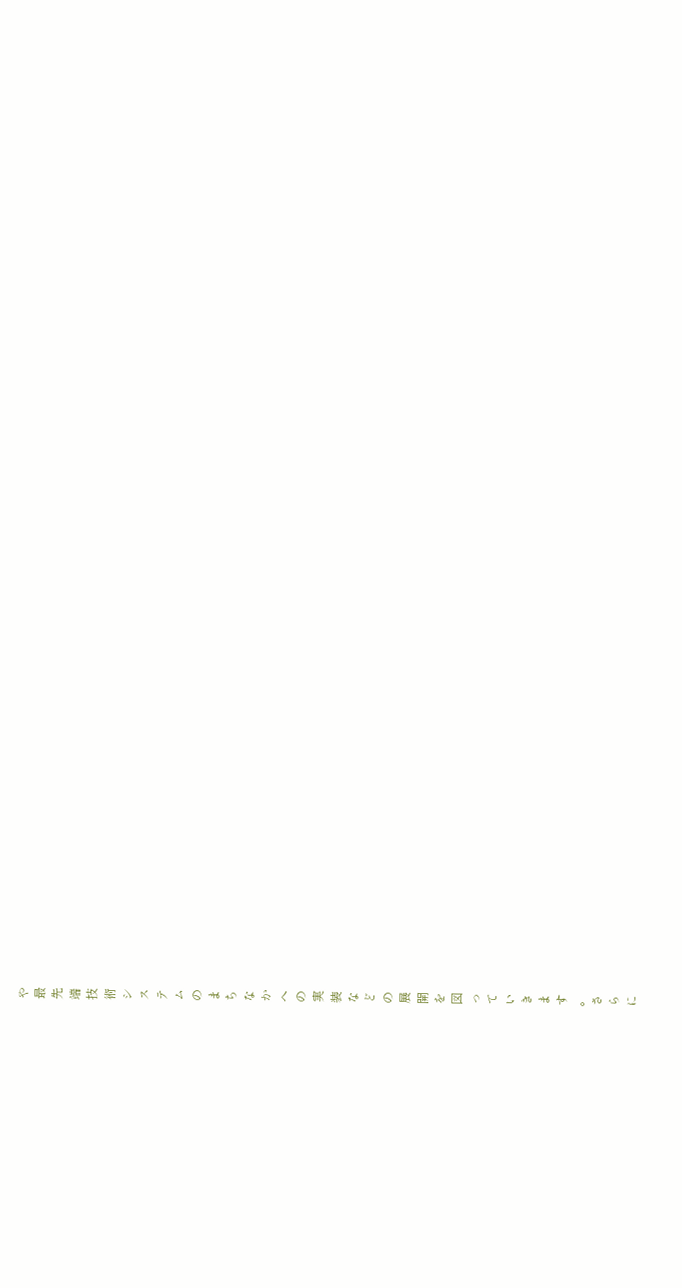や
最
先
端
技
術
シ
ス
テ
ム
の
ま
ち
な
か
へ
の
実
装
な
ど
の
展
開
を
図
っ
て
い
き
ま
す
。
さ
ら
に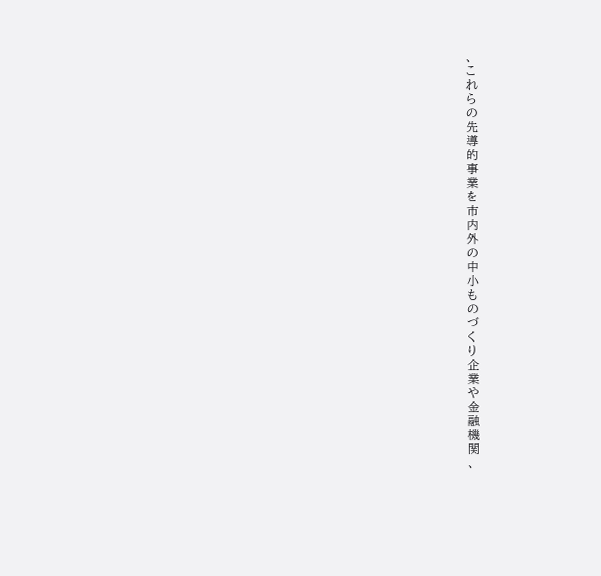、
こ
れ
ら
の
先
導
的
事
業
を
市
内
外
の
中
小
も
の
づ
く
り
企
業
や
金
融
機
関
、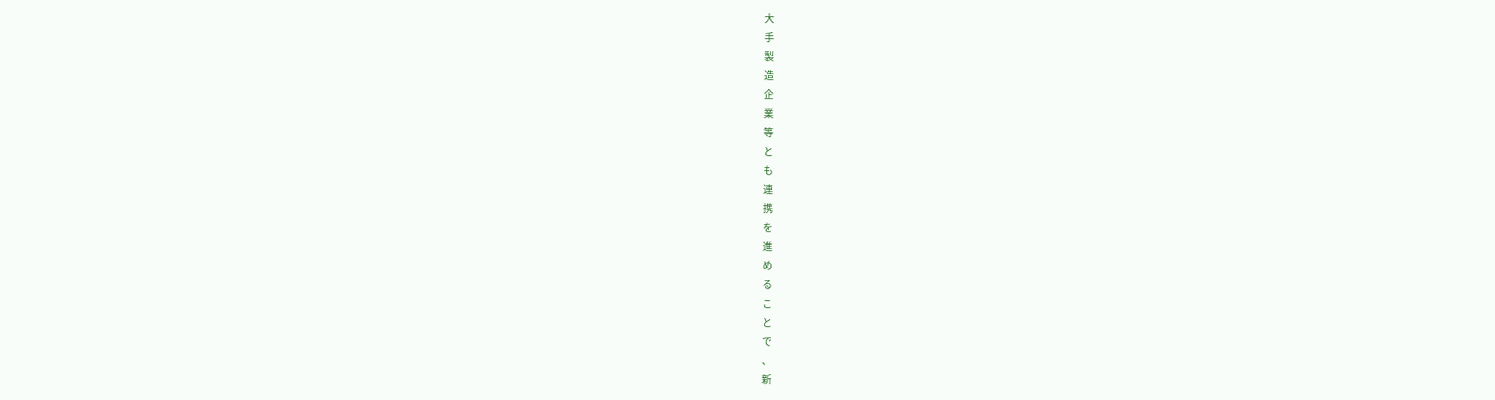大
手
製
造
企
業
等
と
も
連
携
を
進
め
る
こ
と
で
、
新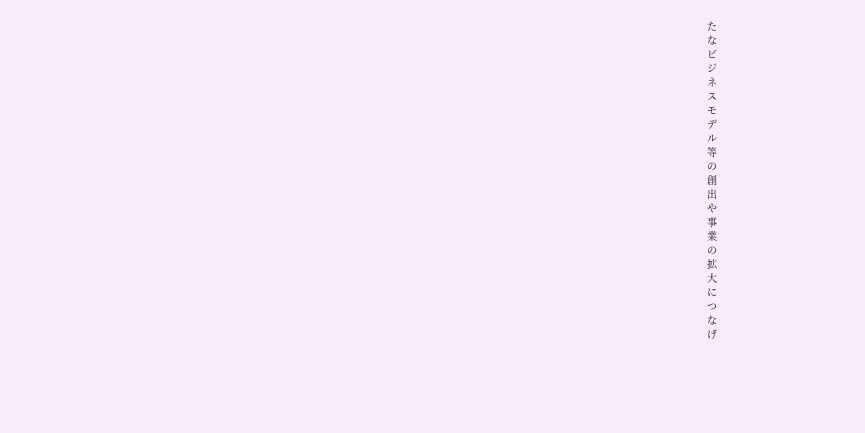た
な
ビ
ジ
ネ
ス
モ
デ
ル
等
の
創
出
や
事
業
の
拡
大
に
つ
な
げ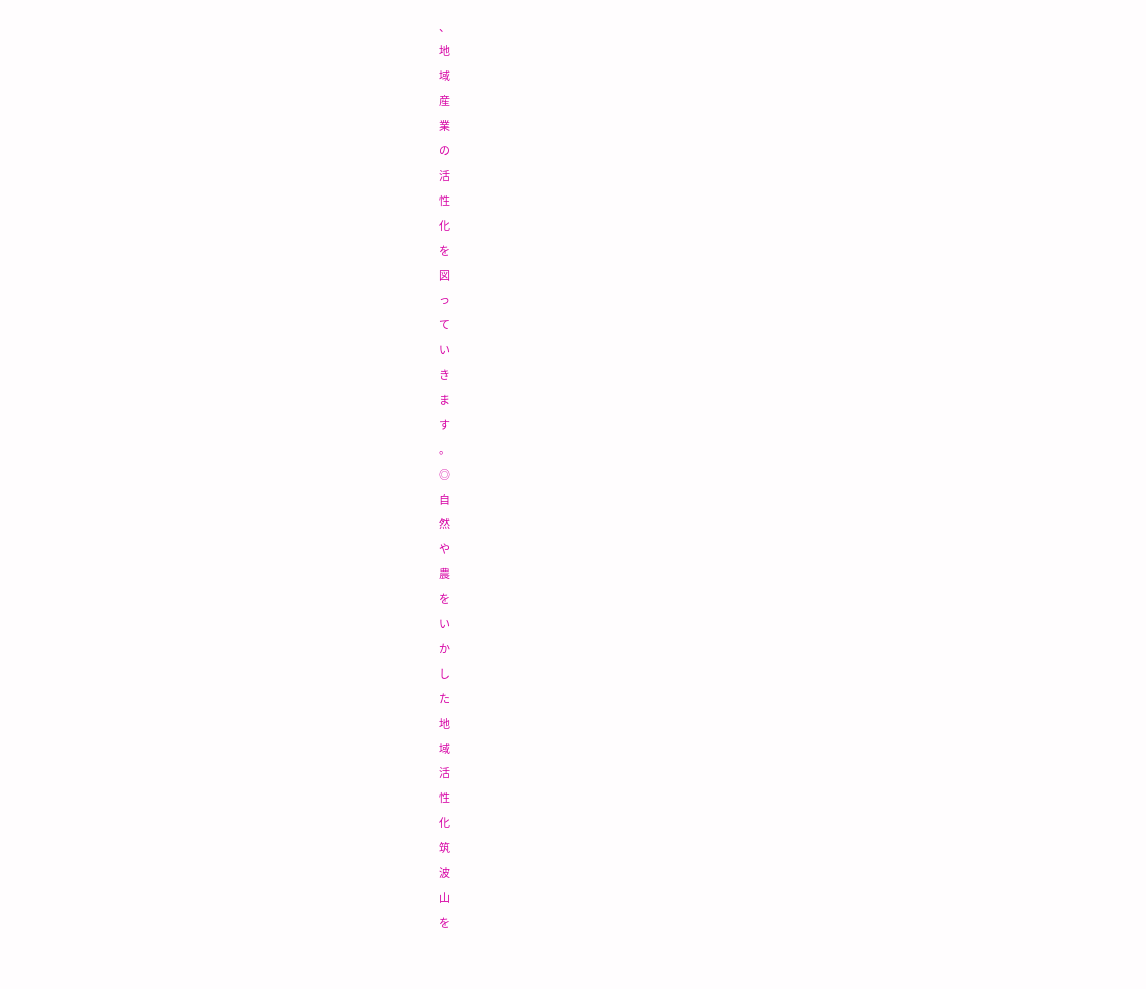、
地
域
産
業
の
活
性
化
を
図
っ
て
い
き
ま
す
。
◎
自
然
や
農
を
い
か
し
た
地
域
活
性
化
筑
波
山
を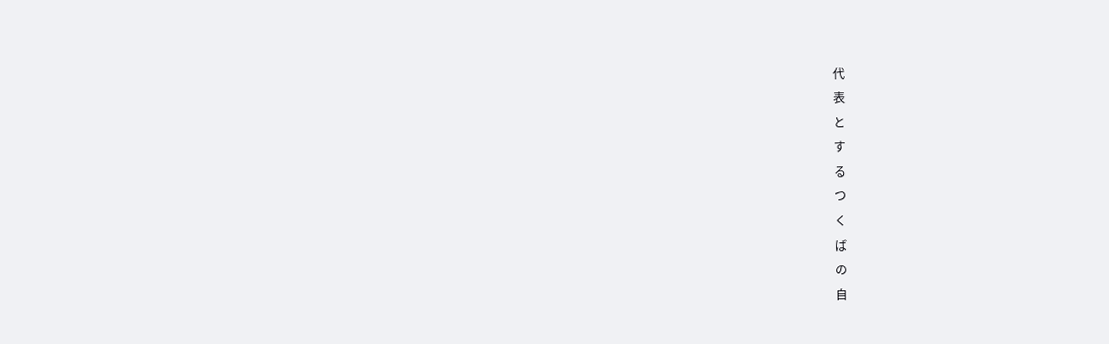代
表
と
す
る
つ
く
ば
の
自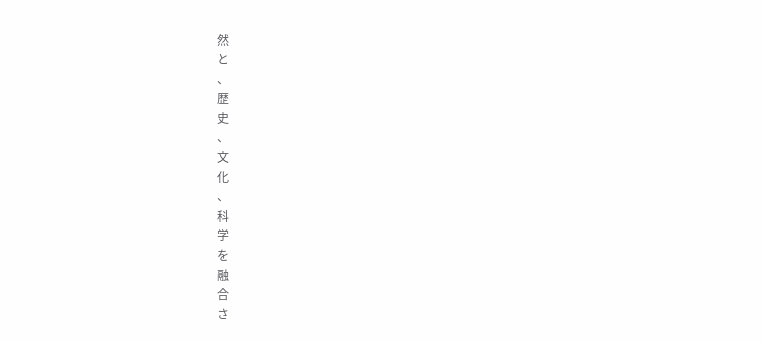然
と
、
歴
史
、
文
化
、
科
学
を
融
合
さ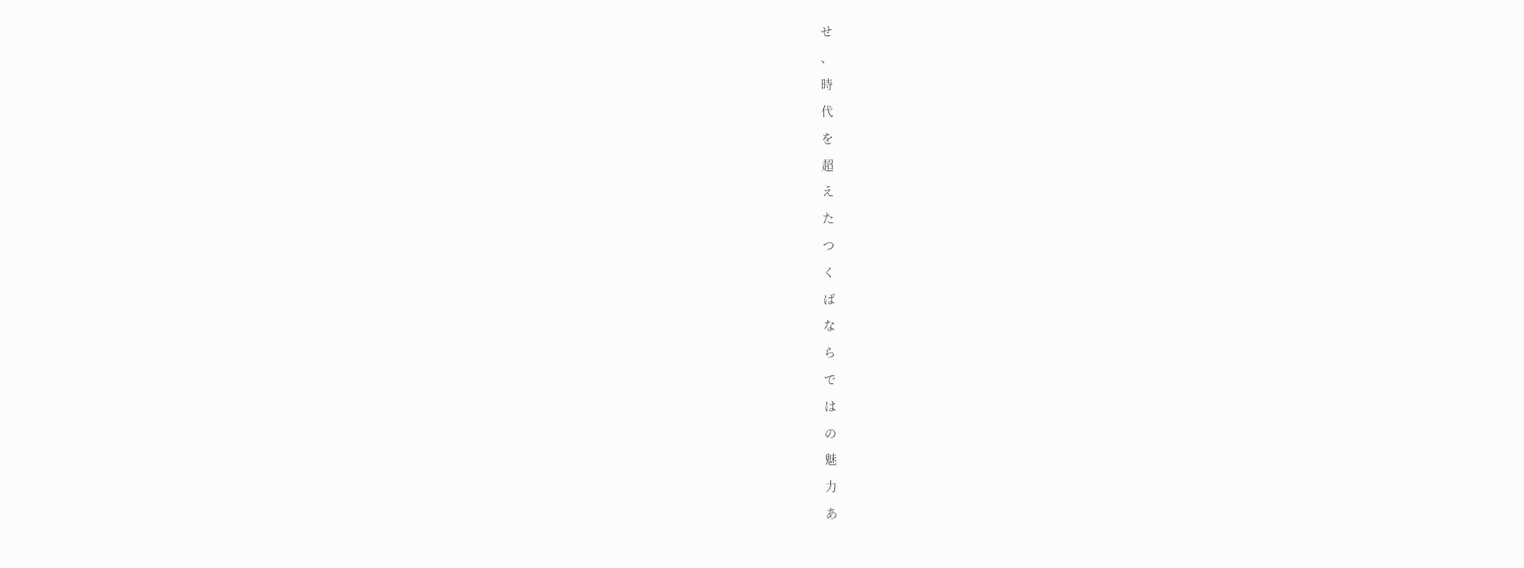せ
、
時
代
を
超
え
た
つ
く
ば
な
ら
で
は
の
魅
力
あ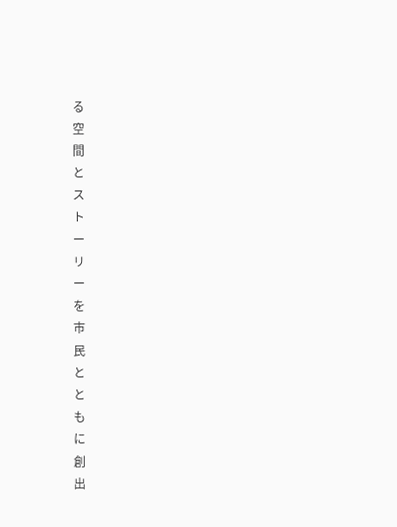る
空
間
と
ス
ト
ー
リ
ー
を
市
民
と
と
も
に
創
出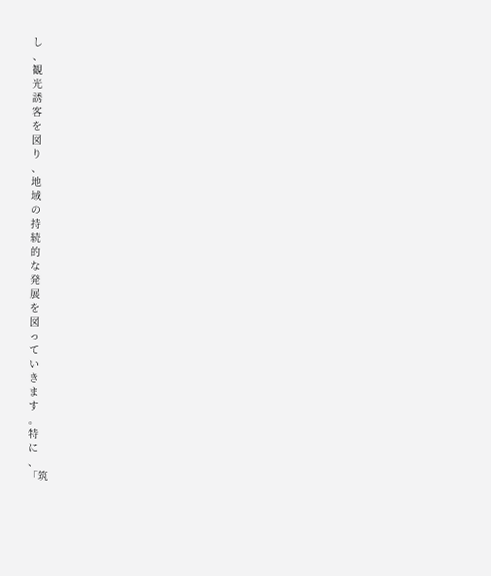し
、
観
光
誘
客
を
図
り
、
地
域
の
持
続
的
な
発
展
を
図
っ
て
い
き
ま
す
。
特
に
、
「筑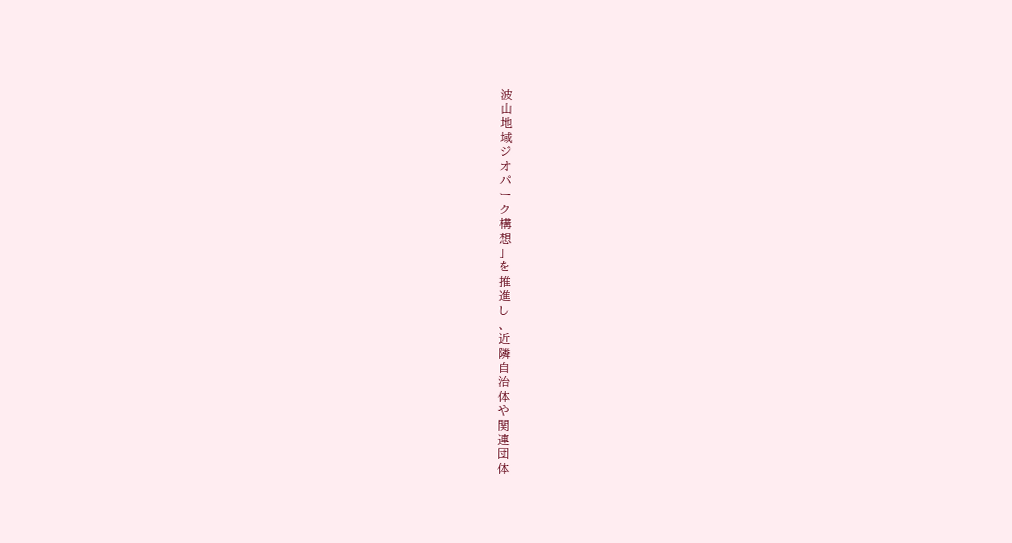波
山
地
域
ジ
オ
パ
ー
ク
構
想
」
を
推
進
し
、
近
隣
自
治
体
や
関
連
団
体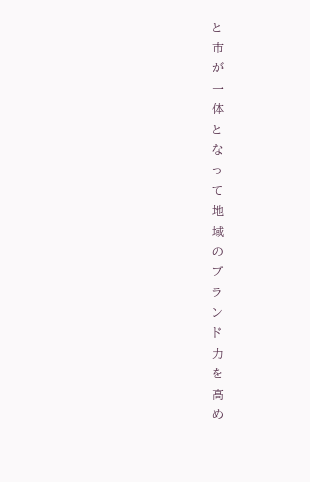と
市
が
一
体
と
な
っ
て
地
域
の
ブ
ラ
ン
ド
力
を
高
め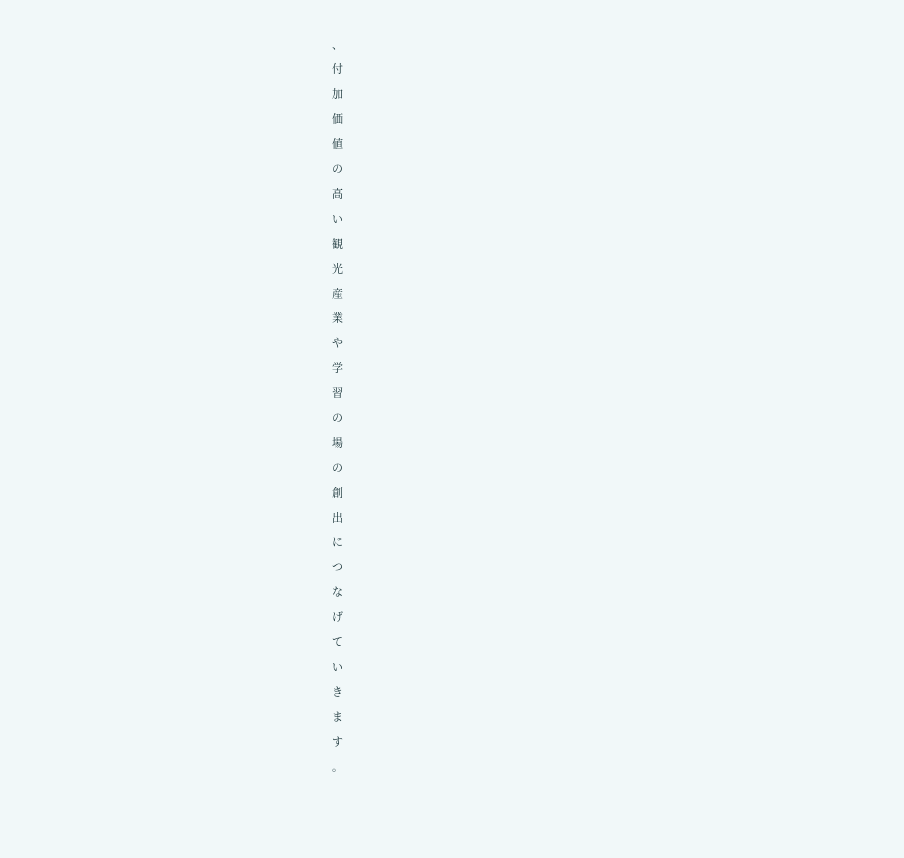、
付
加
価
値
の
高
い
観
光
産
業
や
学
習
の
場
の
創
出
に
つ
な
げ
て
い
き
ま
す
。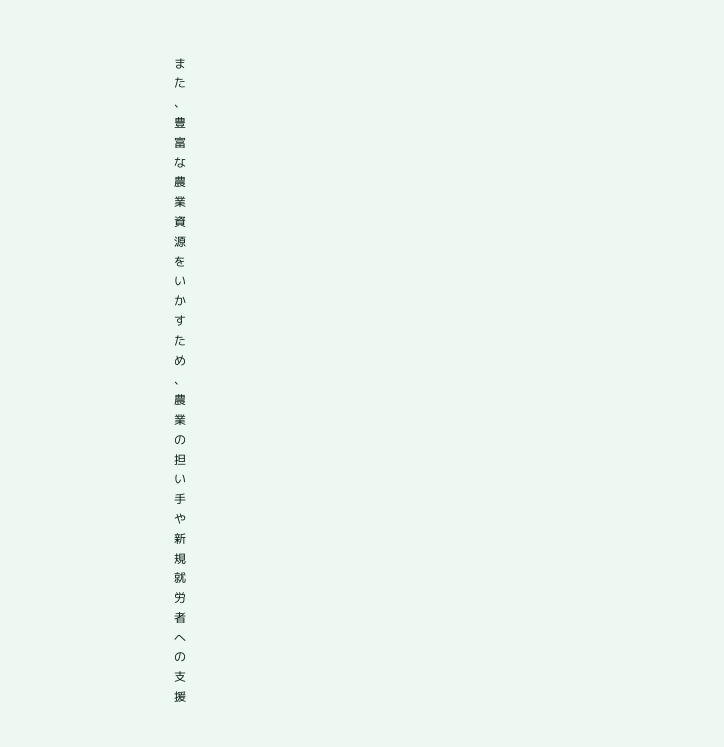ま
た
、
豊
富
な
農
業
資
源
を
い
か
す
た
め
、
農
業
の
担
い
手
や
新
規
就
労
者
へ
の
支
援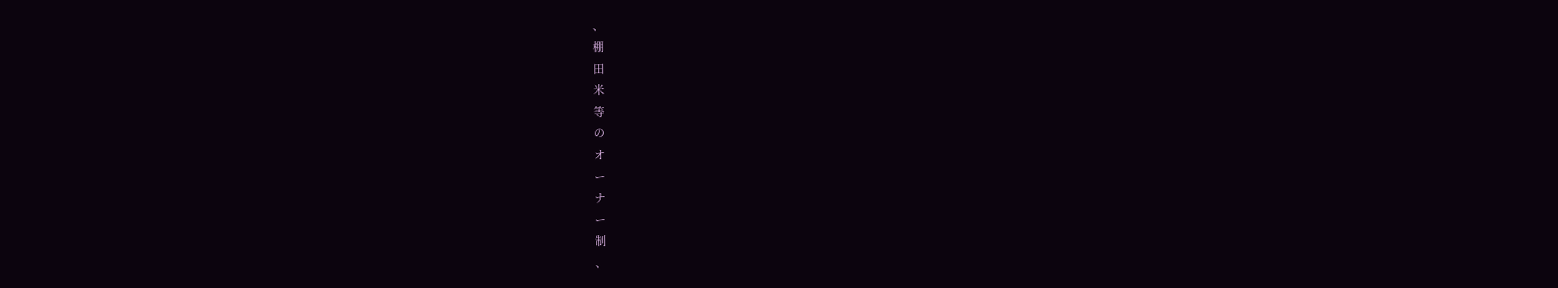、
棚
田
米
等
の
オ
ー
ナ
ー
制
、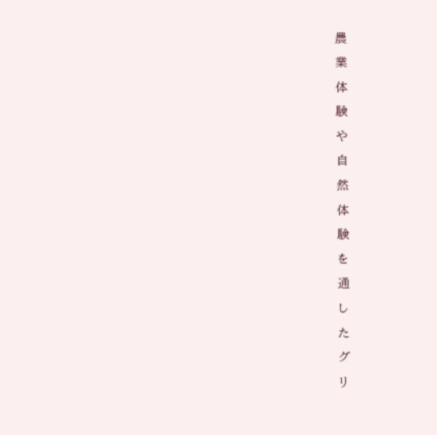農
業
体
験
や
自
然
体
験
を
通
し
た
グ
リ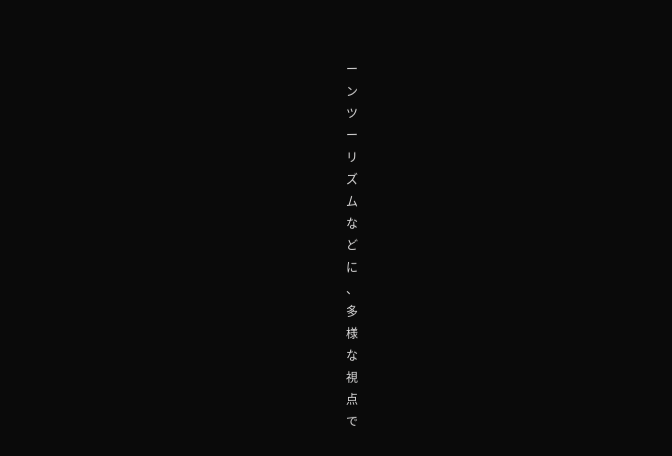ー
ン
ツ
ー
リ
ズ
ム
な
ど
に
、
多
様
な
視
点
で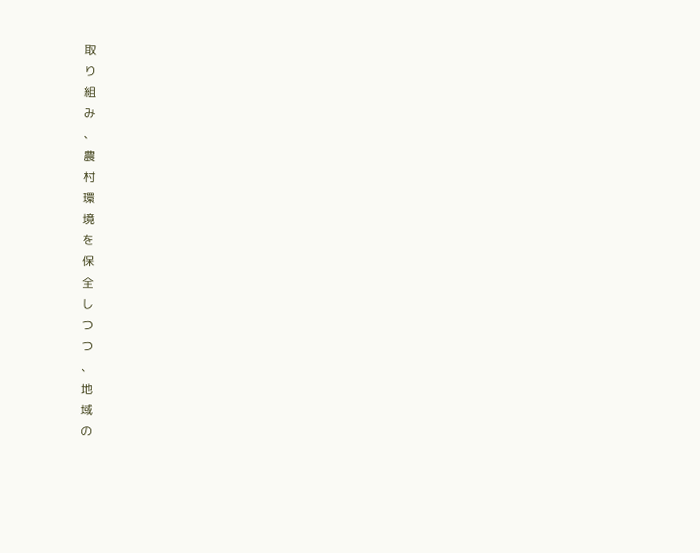取
り
組
み
、
農
村
環
境
を
保
全
し
つ
つ
、
地
域
の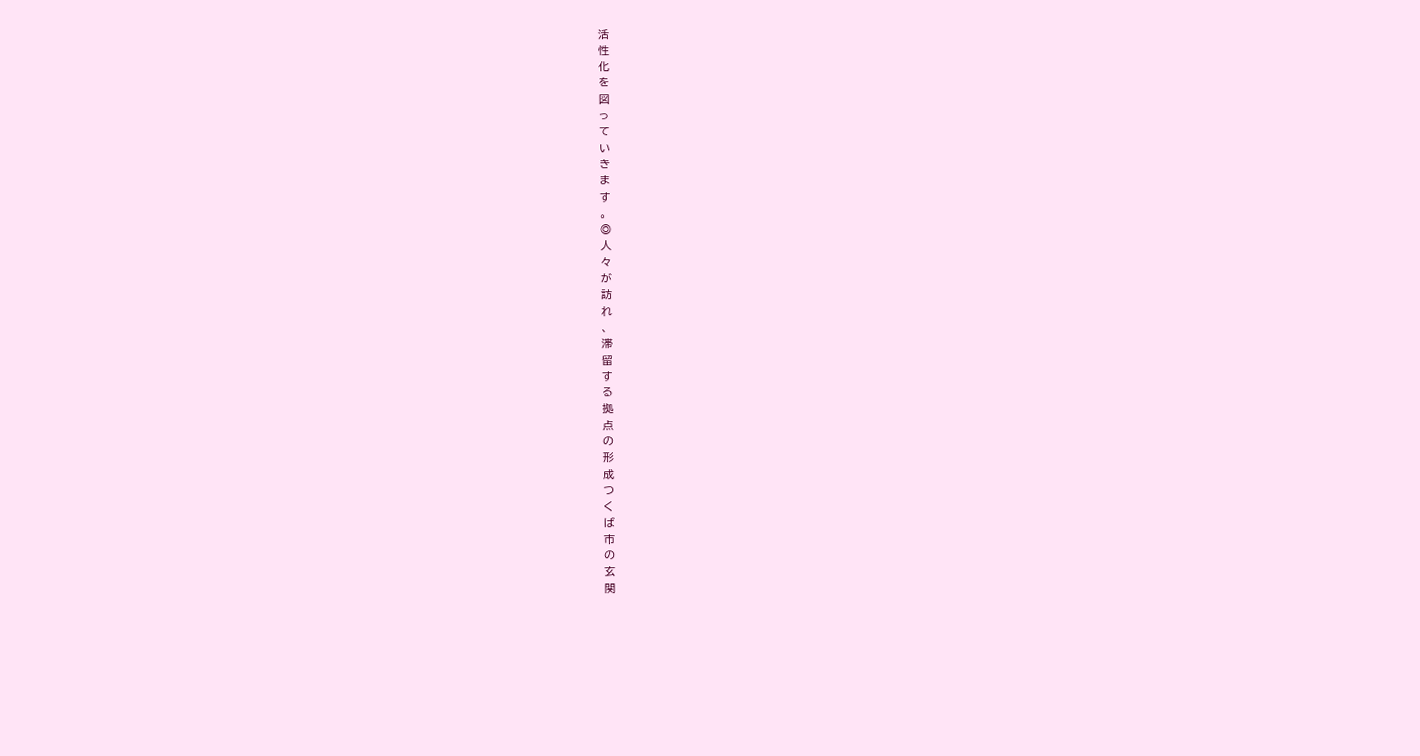活
性
化
を
図
っ
て
い
き
ま
す
。
◎
人
々
が
訪
れ
、
滞
留
す
る
拠
点
の
形
成
つ
く
ば
市
の
玄
関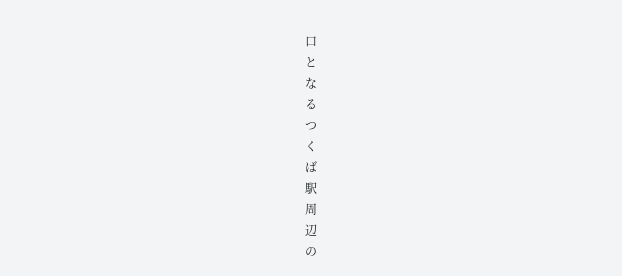口
と
な
る
つ
く
ば
駅
周
辺
の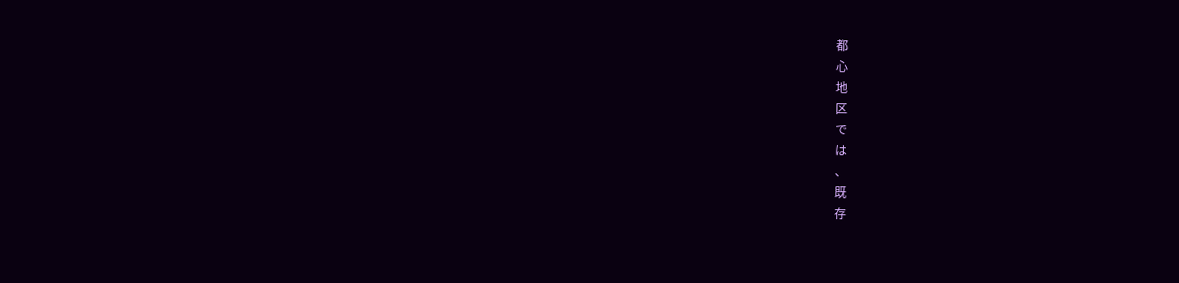都
心
地
区
で
は
、
既
存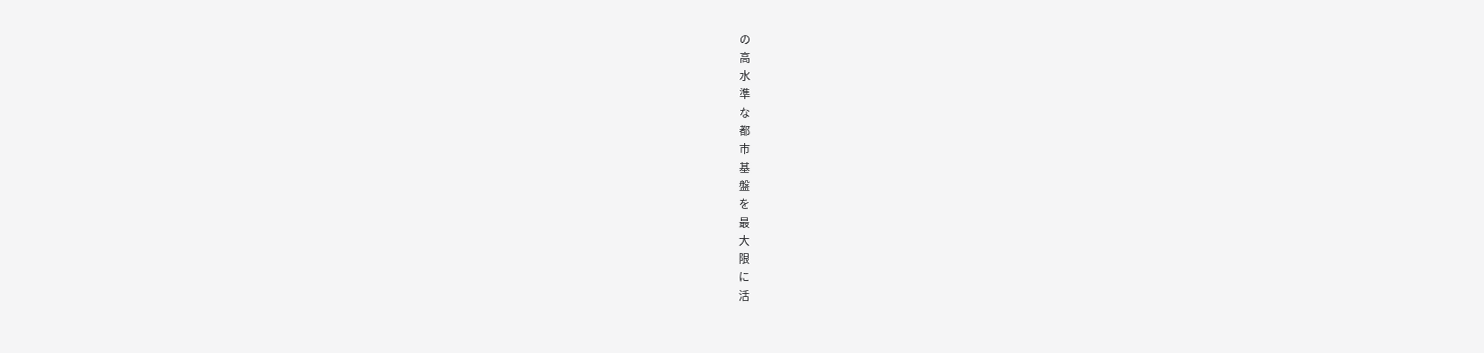の
高
水
準
な
都
市
基
盤
を
最
大
限
に
活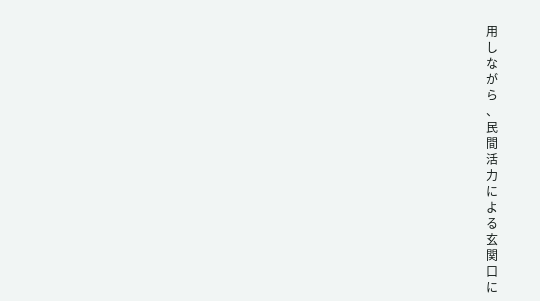用
し
な
が
ら
、
民
間
活
力
に
よ
る
玄
関
口
に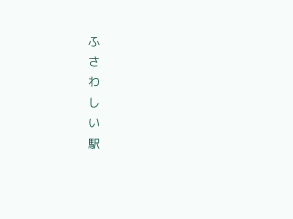ふ
さ
わ
し
い
駅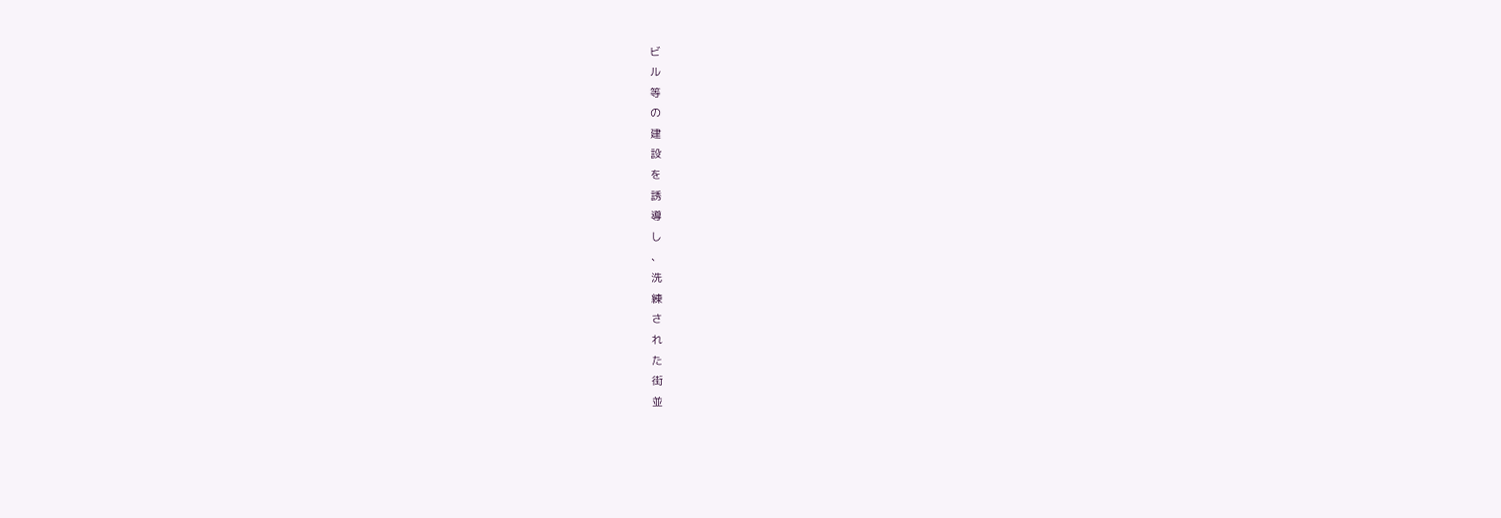ビ
ル
等
の
建
設
を
誘
導
し
、
洗
練
さ
れ
た
街
並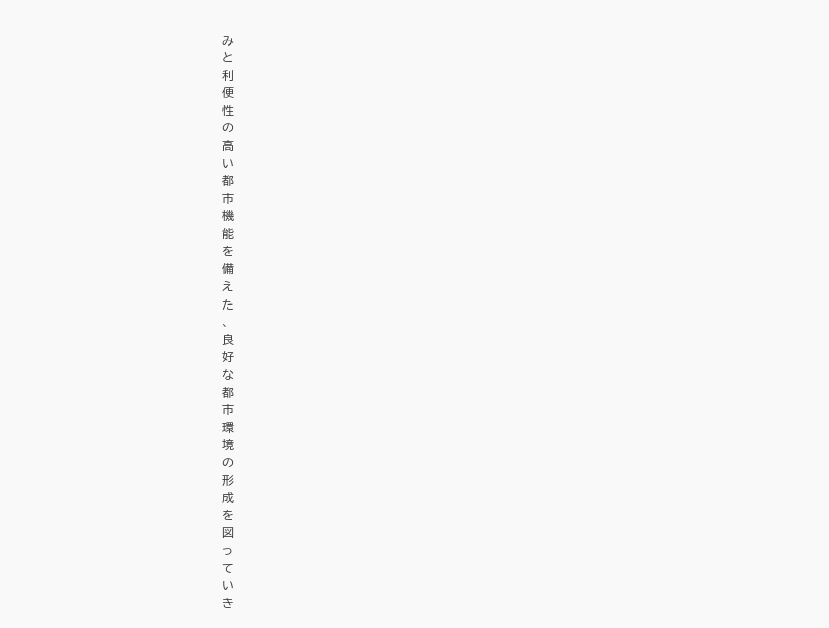み
と
利
便
性
の
高
い
都
市
機
能
を
備
え
た
、
良
好
な
都
市
環
境
の
形
成
を
図
っ
て
い
き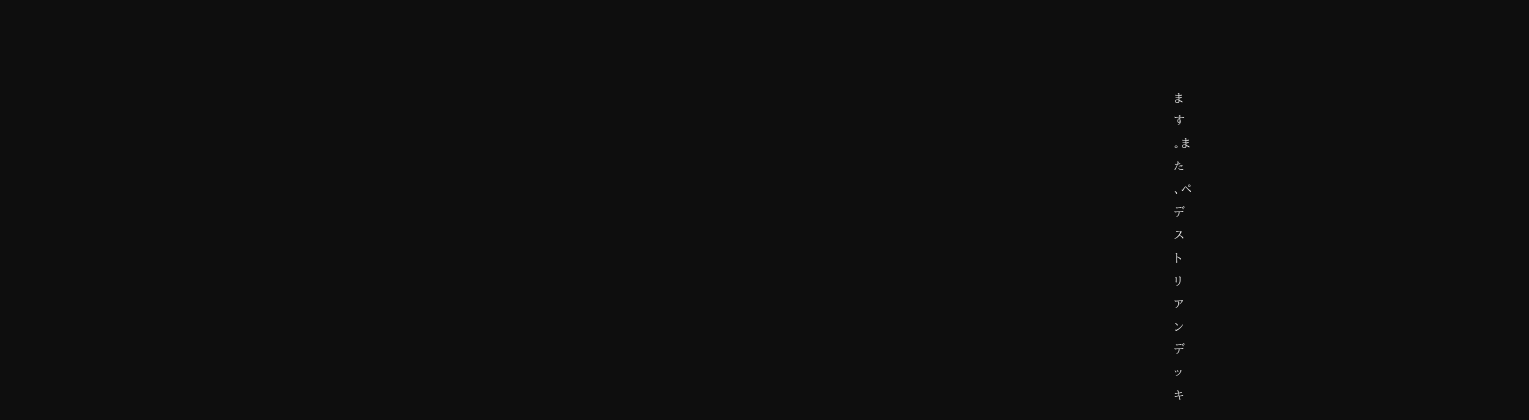ま
す
。ま
た
、ペ
デ
ス
ト
リ
ア
ン
デ
ッ
キ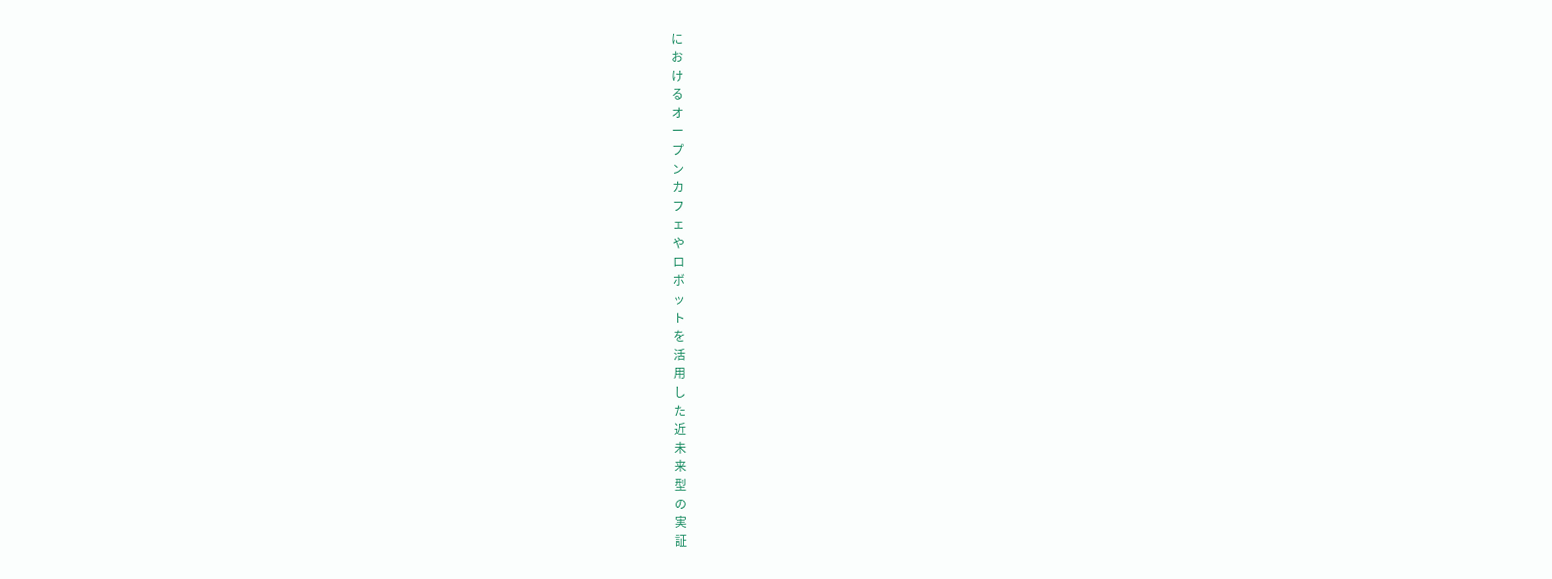に
お
け
る
オ
ー
プ
ン
カ
フ
ェ
や
ロ
ボ
ッ
ト
を
活
用
し
た
近
未
来
型
の
実
証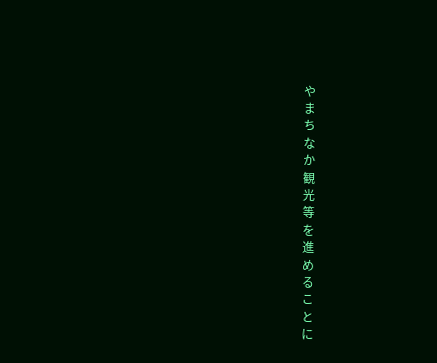や
ま
ち
な
か
観
光
等
を
進
め
る
こ
と
に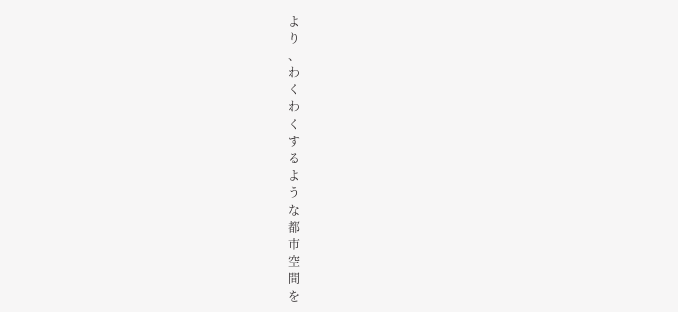よ
り
、
わ
く
わ
く
す
る
よ
う
な
都
市
空
間
を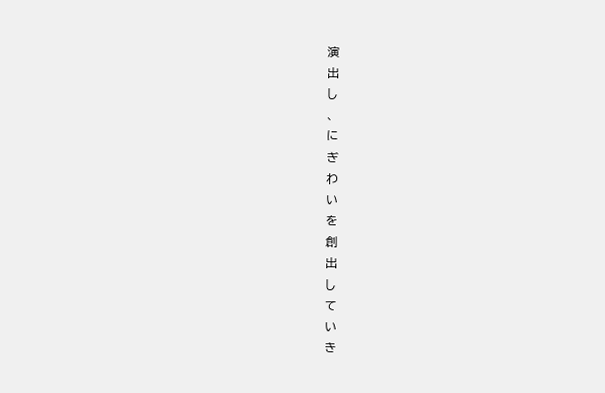演
出
し
、
に
ぎ
わ
い
を
創
出
し
て
い
き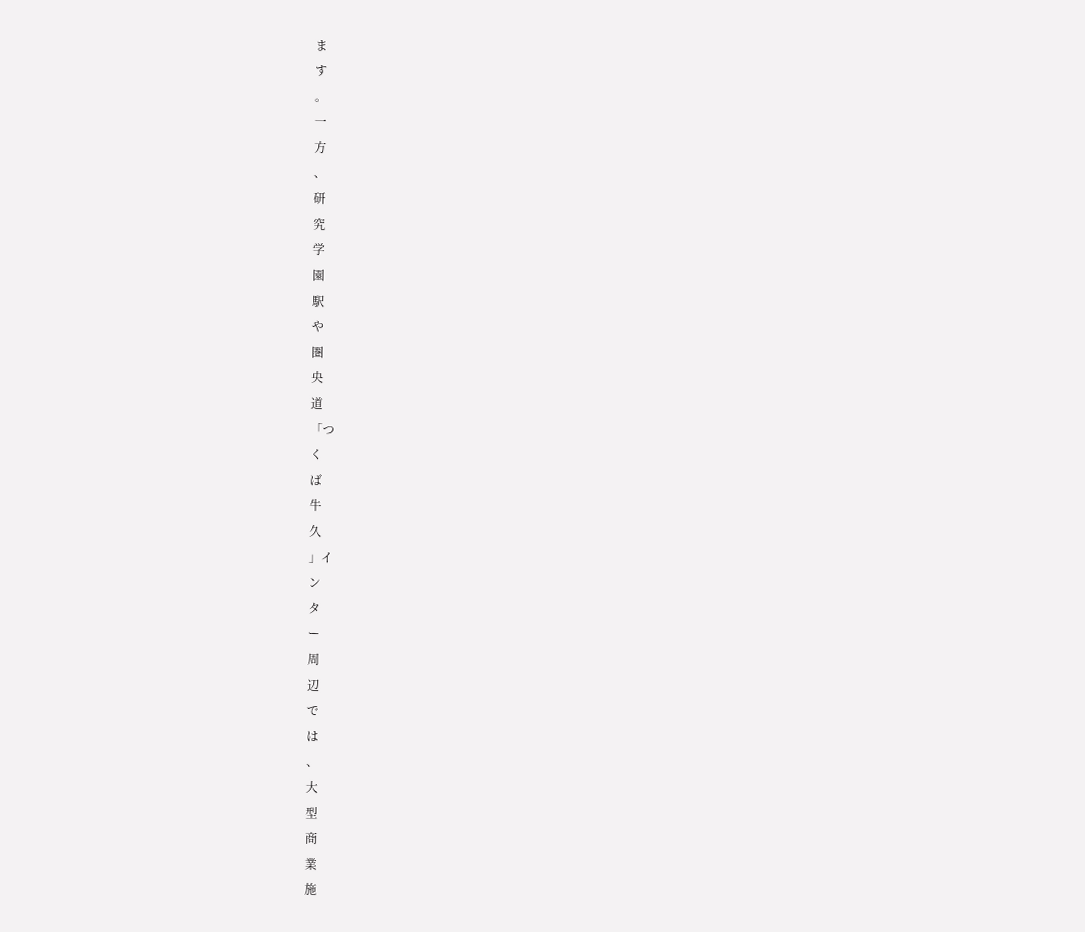ま
す
。
一
方
、
研
究
学
園
駅
や
圏
央
道
「つ
く
ば
牛
久
」イ
ン
タ
ー
周
辺
で
は
、
大
型
商
業
施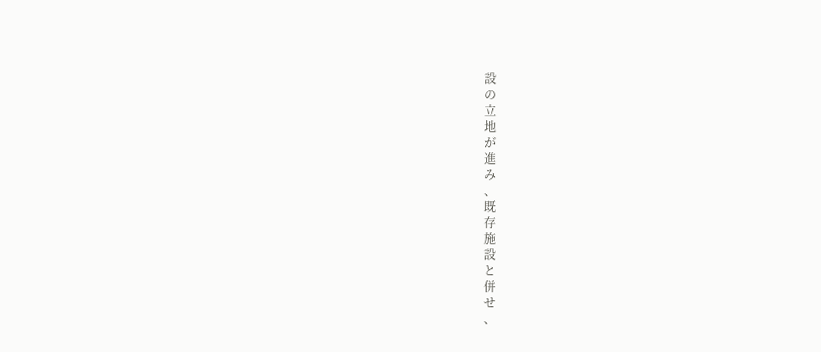設
の
立
地
が
進
み
、
既
存
施
設
と
併
せ
、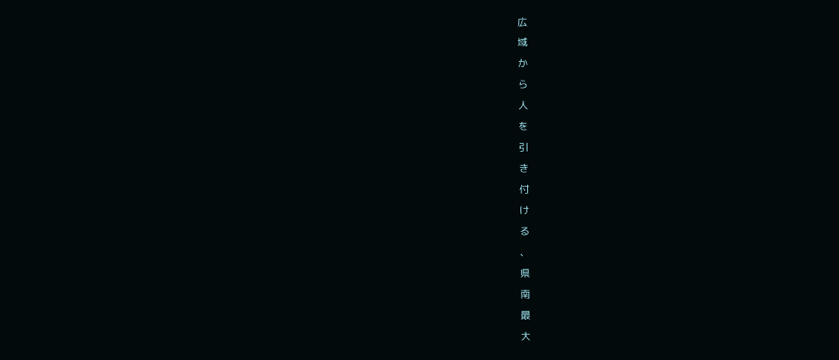広
域
か
ら
人
を
引
き
付
け
る
、
県
南
最
大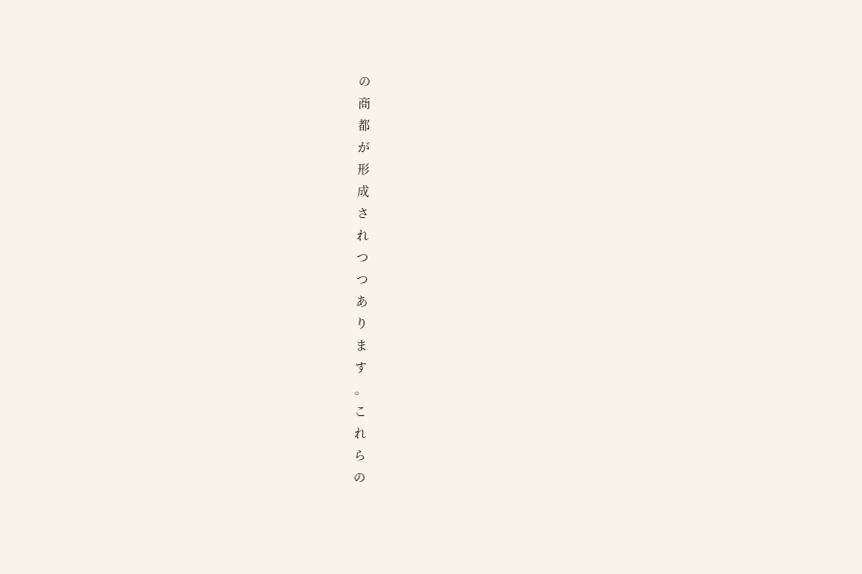の
商
都
が
形
成
さ
れ
つ
つ
あ
り
ま
す
。
こ
れ
ら
の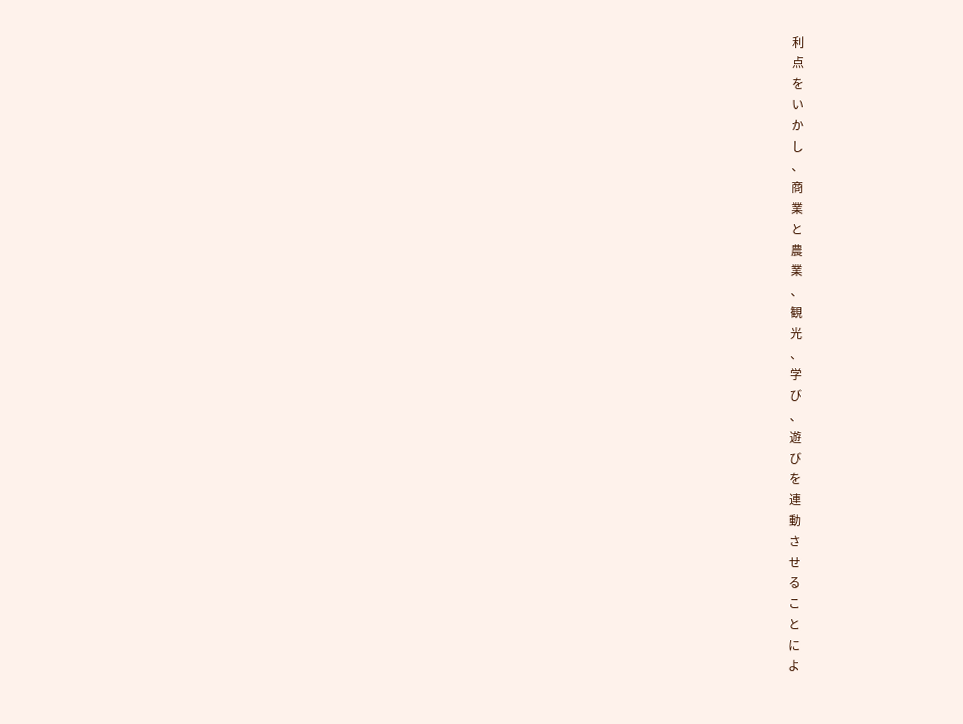利
点
を
い
か
し
、
商
業
と
農
業
、
観
光
、
学
び
、
遊
び
を
連
動
さ
せ
る
こ
と
に
よ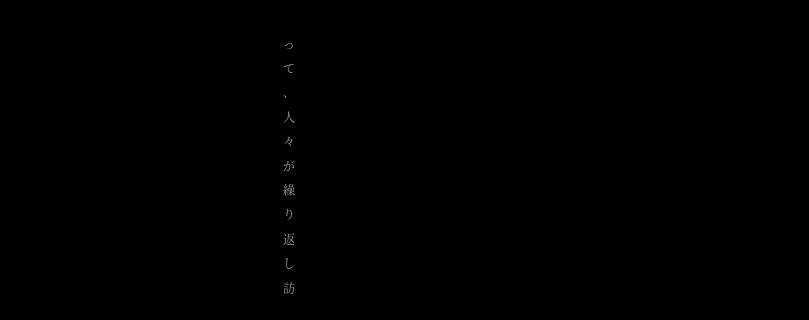っ
て
、
人
々
が
繰
り
返
し
訪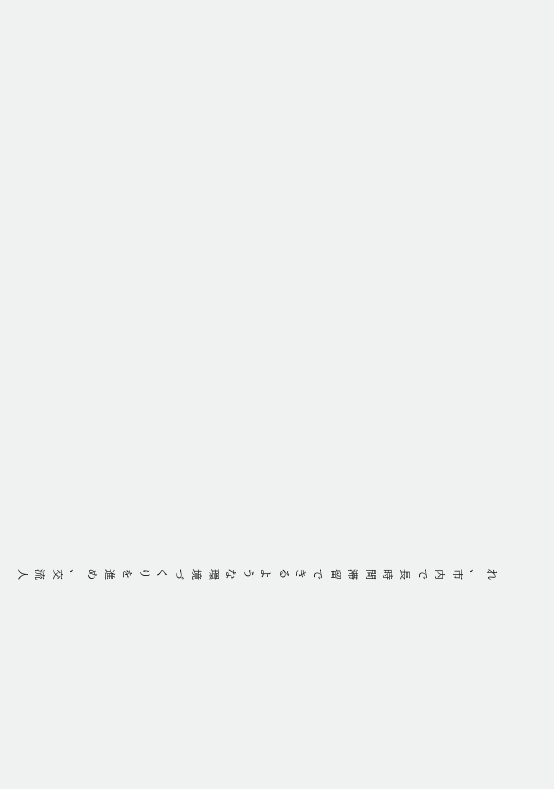れ
、
市
内
で
長
時
間
滞
留
で
き
る
よ
う
な
環
境
づ
く
り
を
進
め
、
交
流
人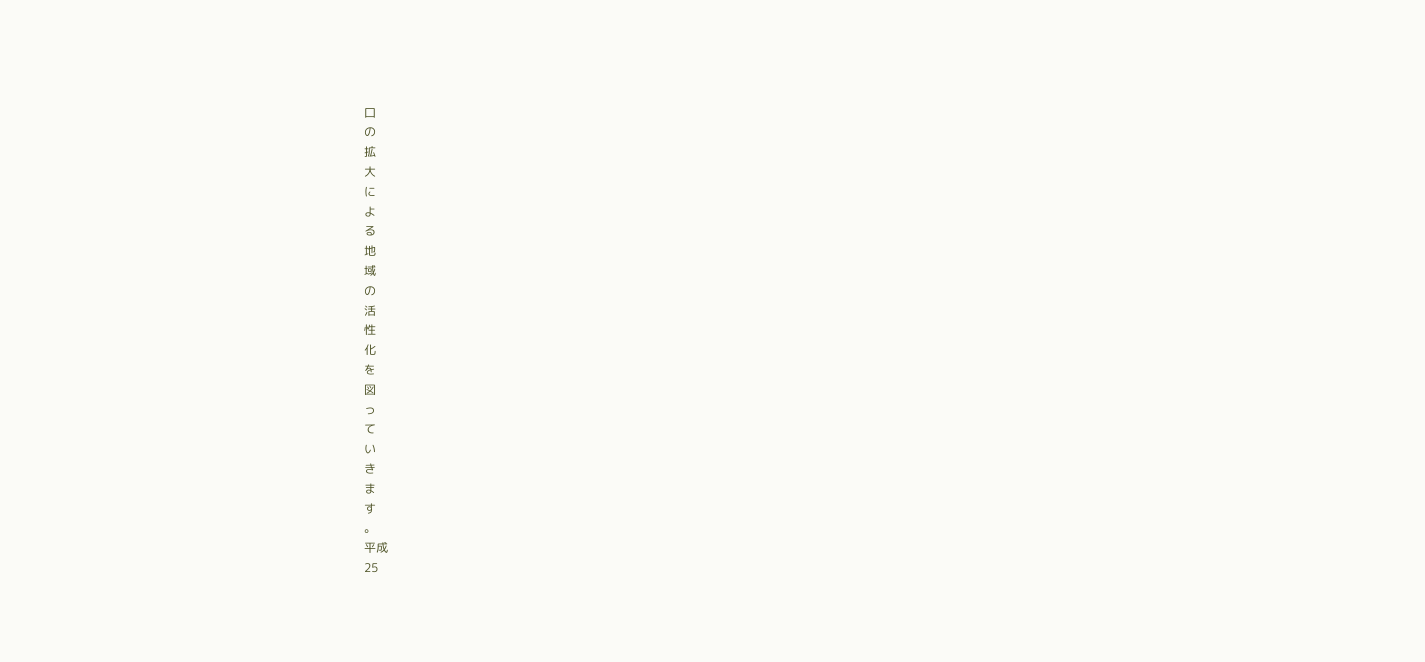口
の
拡
大
に
よ
る
地
域
の
活
性
化
を
図
っ
て
い
き
ま
す
。
平成
25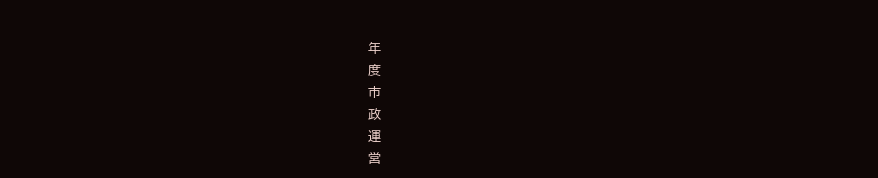年
度
市
政
運
営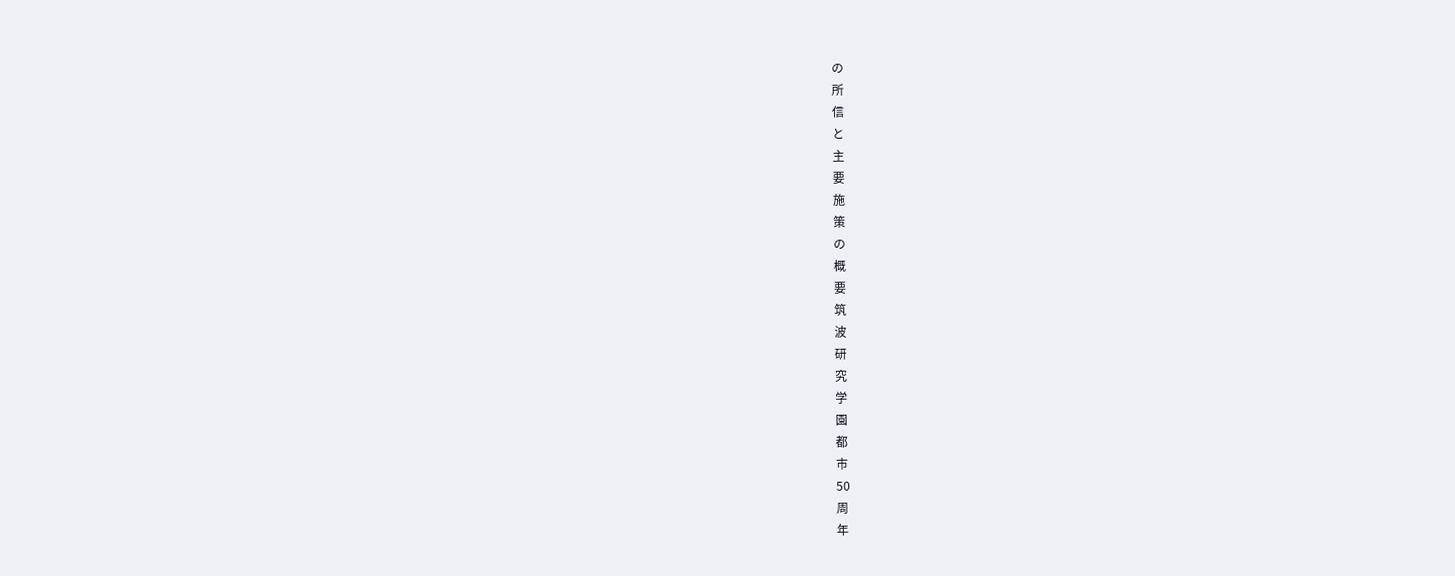の
所
信
と
主
要
施
策
の
概
要
筑
波
研
究
学
園
都
市
50
周
年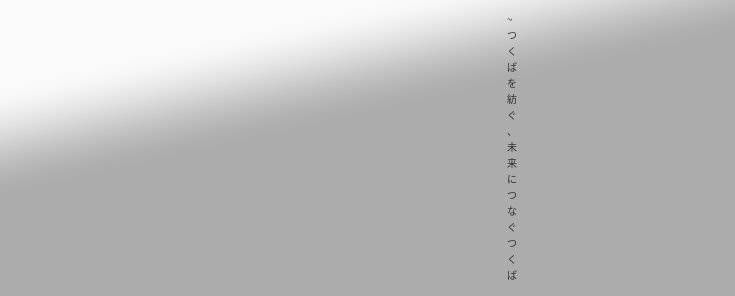~
つ
く
ば
を
紡
ぐ
、
未
来
に
つ
な
ぐ
つ
く
ば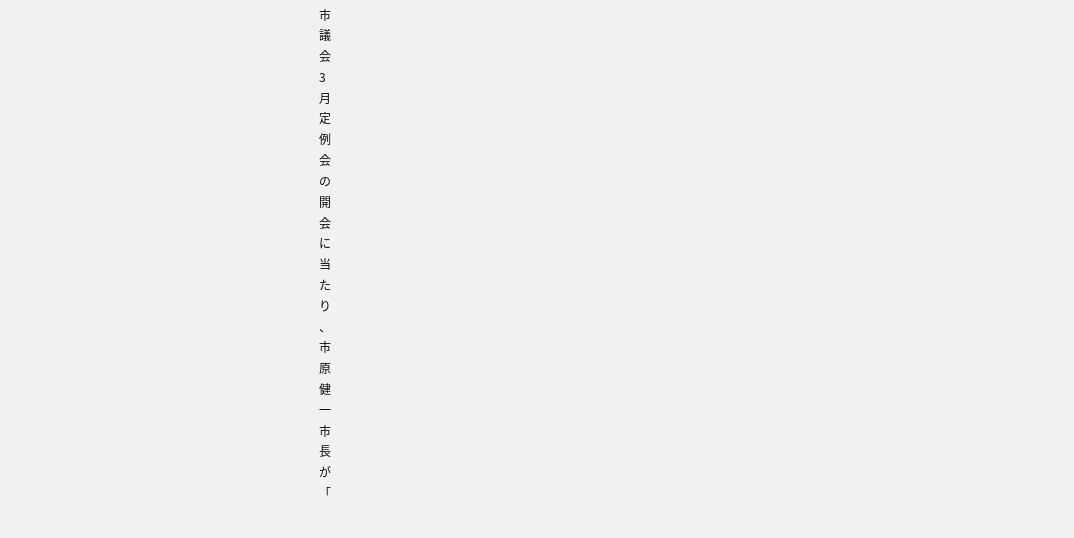市
議
会
3
月
定
例
会
の
開
会
に
当
た
り
、
市
原
健
一
市
長
が
「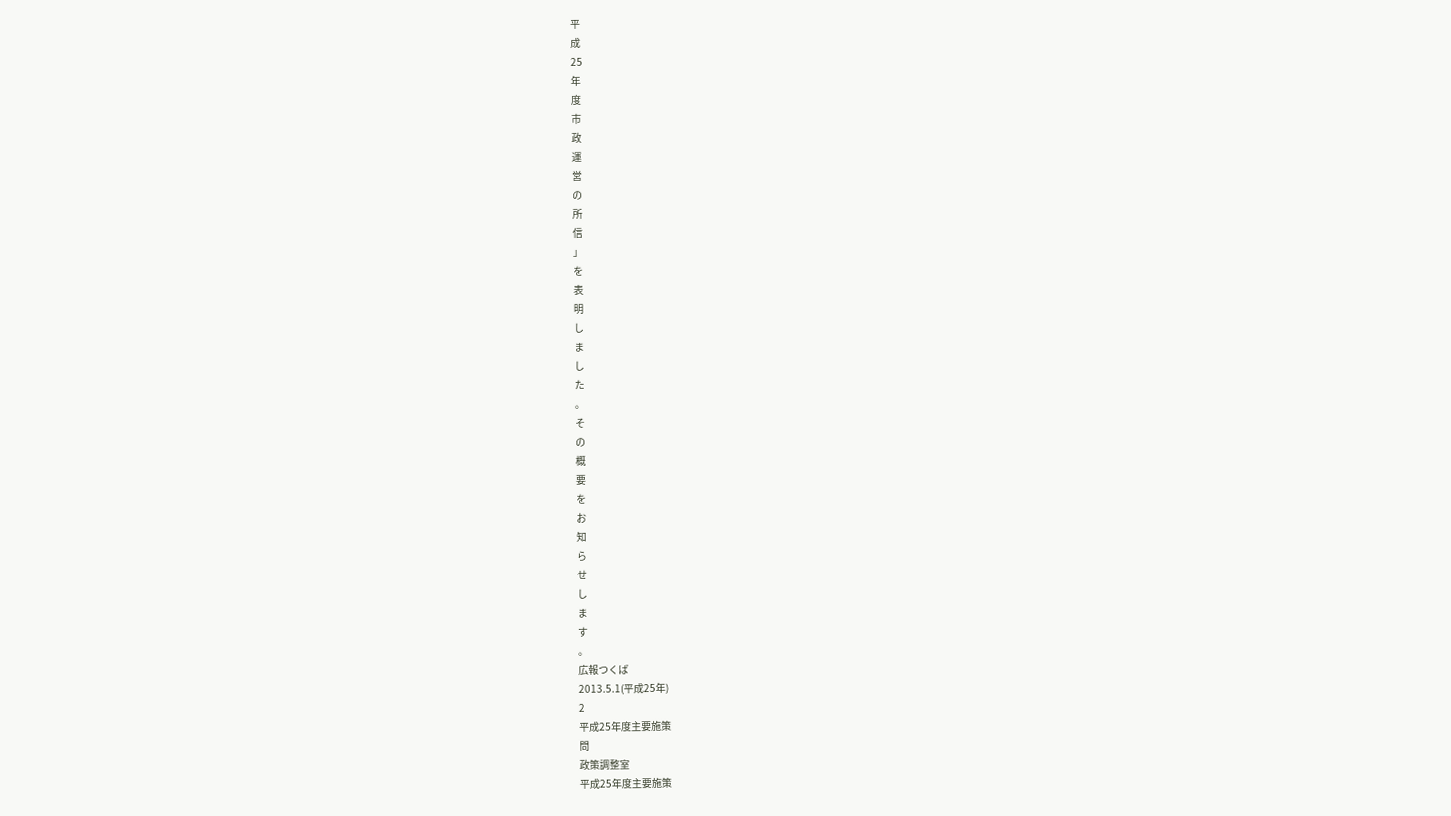平
成
25
年
度
市
政
運
営
の
所
信
」
を
表
明
し
ま
し
た
。
そ
の
概
要
を
お
知
ら
せ
し
ま
す
。
広報つくば
2013.5.1(平成25年)
2
平成25年度主要施策
問
政策調整室
平成25年度主要施策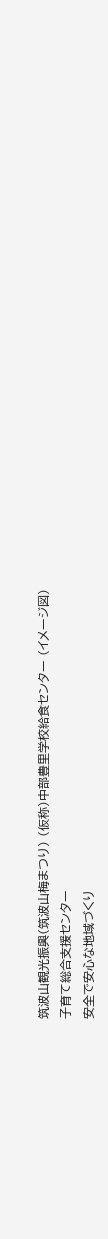筑波山観光振興(筑波山梅まつり) (仮称)中部豊里学校給食センター (イメージ図)
子育て総合支援センター
安全で安心な地域づくり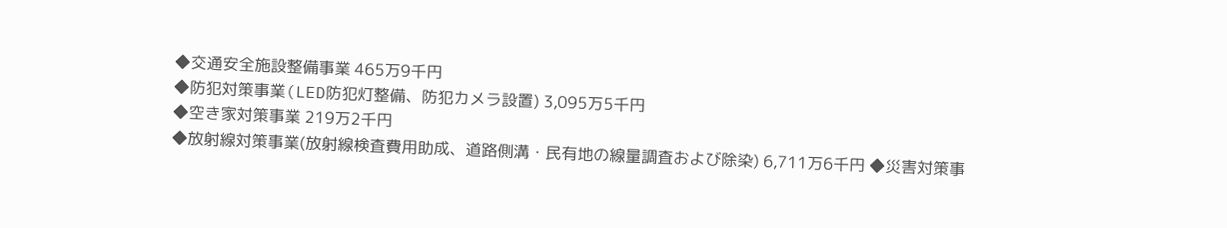◆交通安全施設整備事業 465万9千円
◆防犯対策事業(LED防犯灯整備、防犯カメラ設置) 3,095万5千円
◆空き家対策事業 219万2千円
◆放射線対策事業(放射線検査費用助成、道路側溝・民有地の線量調査および除染) 6,711万6千円 ◆災害対策事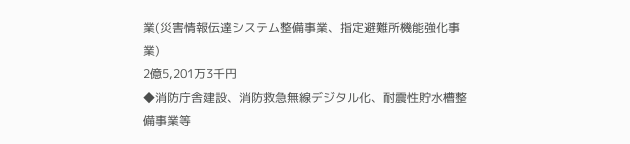業(災害情報伝達システム整備事業、指定避難所機能強化事業)
2億5,201万3千円
◆消防庁舎建設、消防救急無線デジタル化、耐震性貯水槽整備事業等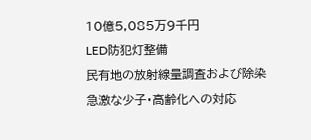10億5,085万9千円
LED防犯灯整備
民有地の放射線量調査および除染
急激な少子・高齢化への対応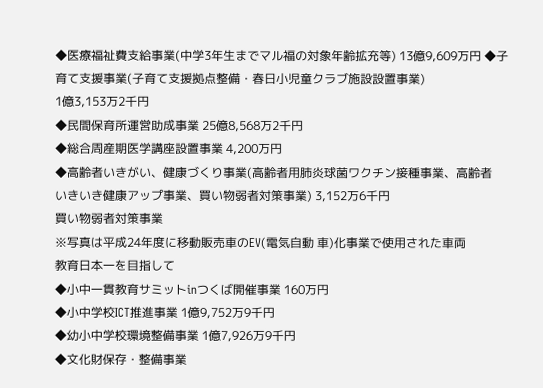◆医療福祉費支給事業(中学3年生までマル福の対象年齢拡充等) 13億9,609万円 ◆子育て支援事業(子育て支援拠点整備・春日小児童クラブ施設設置事業)
1億3,153万2千円
◆民間保育所運営助成事業 25億8,568万2千円
◆総合周産期医学講座設置事業 4,200万円
◆高齢者いきがい、健康づくり事業(高齢者用肺炎球菌ワクチン接種事業、高齢者
いきいき健康アップ事業、買い物弱者対策事業) 3,152万6千円
買い物弱者対策事業
※写真は平成24年度に移動販売車のEV(電気自動 車)化事業で使用された車両
教育日本一を目指して
◆小中一貫教育サミットinつくば開催事業 160万円
◆小中学校ICT推進事業 1億9,752万9千円
◆幼小中学校環境整備事業 1億7,926万9千円
◆文化財保存・整備事業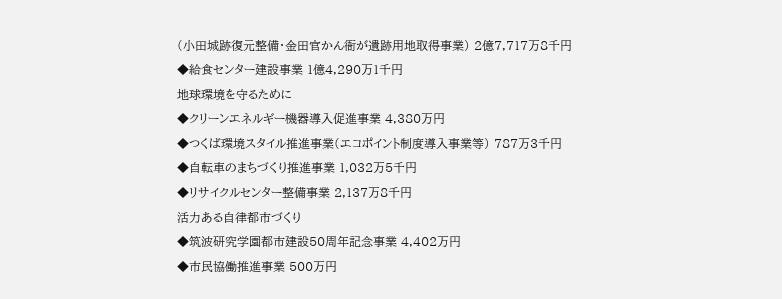(小田城跡復元整備・金田官かん衙が遺跡用地取得事業) 2億7,717万8千円
◆給食センター建設事業 1億4,290万1千円
地球環境を守るために
◆クリーンエネルギー機器導入促進事業 4,380万円
◆つくば環境スタイル推進事業(エコポイント制度導入事業等) 787万3千円
◆自転車のまちづくり推進事業 1,032万5千円
◆リサイクルセンター整備事業 2,137万8千円
活力ある自律都市づくり
◆筑波研究学園都市建設50周年記念事業 4,402万円
◆市民協働推進事業 500万円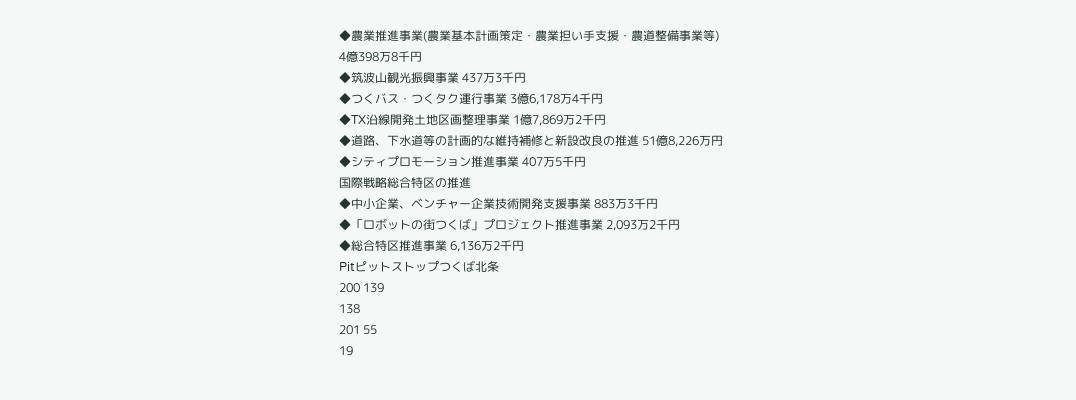◆農業推進事業(農業基本計画策定・農業担い手支援・農道整備事業等)
4億398万8千円
◆筑波山観光振興事業 437万3千円
◆つくバス・つくタク運行事業 3億6,178万4千円
◆TX沿線開発土地区画整理事業 1億7,869万2千円
◆道路、下水道等の計画的な維持補修と新設改良の推進 51億8,226万円
◆シティプロモーション推進事業 407万5千円
国際戦略総合特区の推進
◆中小企業、ベンチャー企業技術開発支援事業 883万3千円
◆「ロボットの街つくば」プロジェクト推進事業 2,093万2千円
◆総合特区推進事業 6,136万2千円
Pitピットストップつくば北条
200 139
138
201 55
19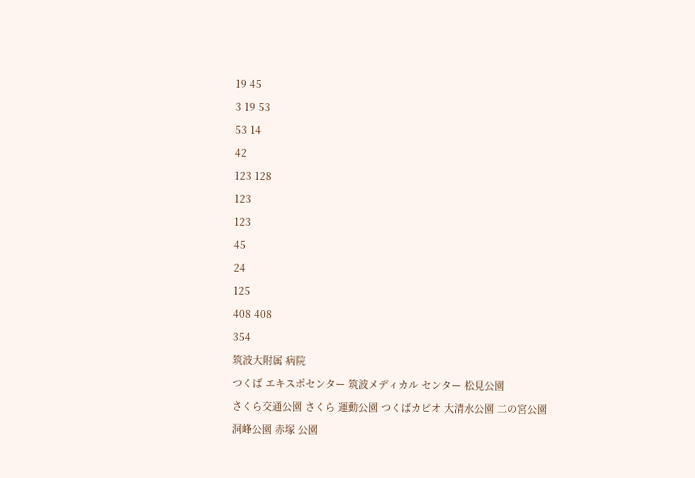19 45
3 19 53
53 14
42
123 128
123
123
45
24
125
408 408
354
筑波大附属 病院
つくば エキスポセンター 筑波メディカル センター 松見公園
さくら交通公園 さくら 運動公園 つくばカピオ 大清水公園 二の宮公園
洞峰公園 赤塚 公園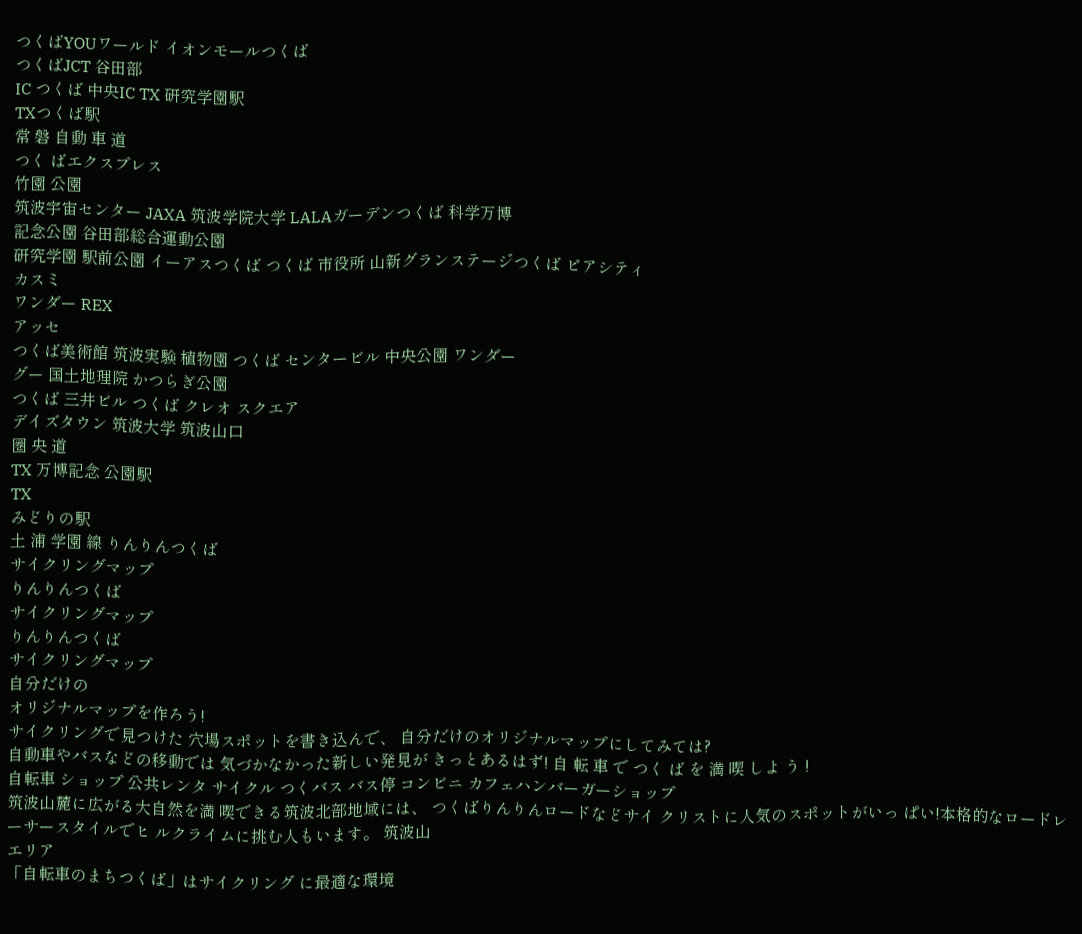つくばYOUワールド イオンモールつくば
つくばJCT 谷田部
IC つくば 中央IC TX 研究学園駅
TXつくば駅
常 磐 自動 車 道
つく ばエクスプレス
竹園 公園
筑波宇宙センター JAXA 筑波学院大学 LALAガーデンつくば 科学万博
記念公園 谷田部総合運動公園
研究学園 駅前公園 イーアスつくば つくば 市役所 山新グランステージつくば ピアシティ
カスミ
ワンダー REX
アッセ
つくば美術館 筑波実験 植物園 つくば センタービル 中央公園 ワンダー
グー 国土地理院 かつらぎ公園
つくば 三井ビル つくば クレオ スクエア
デイズタウン 筑波大学 筑波山口
圏 央 道
TX 万博記念 公園駅
TX
みどりの駅
土 浦 学園 線 りんりんつくば
サイクリングマップ
りんりんつくば
サイクリングマップ
りんりんつくば
サイクリングマップ
自分だけの
オリジナルマップを作ろう!
サイクリングで見つけた 穴場スポットを書き込んで、 自分だけのオリジナルマップにしてみては?
自動車やバスなどの移動では 気づかなかった新しい発見が きっとあるはず! 自 転 車 で つく ば を 満 喫 しよ う !
自転車 ショップ 公共レンタ サイクル つくバス バス停 コンビニ カフェハンバーガーショップ
筑波山麓に広がる大自然を満 喫できる筑波北部地域には、 つくばりんりんロードなどサイ クリストに人気のスポットがいっ ぱい!本格的なロードレーサースタイルでヒ ルクライムに挑む人もいます。 筑波山
エリア
「自転車のまちつくば」はサイクリング に最適な環境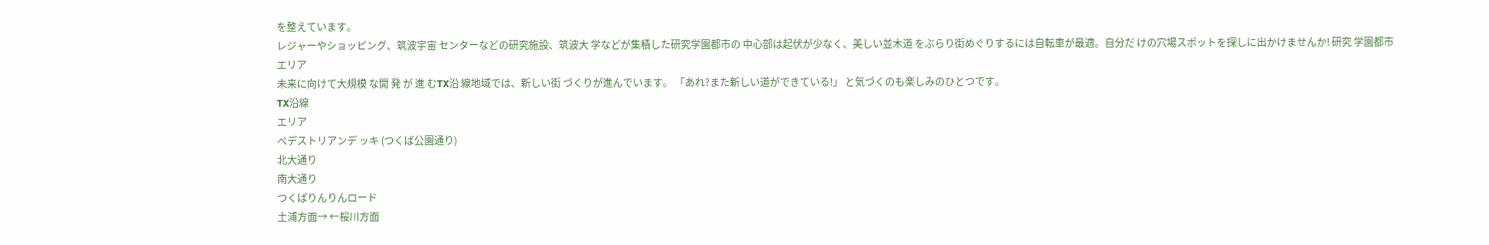を整えています。
レジャーやショッピング、筑波宇宙 センターなどの研究施設、筑波大 学などが集積した研究学園都市の 中心部は起伏が少なく、美しい並木道 をぶらり街めぐりするには自転車が最適。自分だ けの穴場スポットを探しに出かけませんか! 研究 学園都市
エリア
未来に向けて大規模 な開 発 が 進 むTX沿 線地域では、新しい街 づくりが進んでいます。 「あれ?また新しい道ができている!」 と気づくのも楽しみのひとつです。
TX沿線
エリア
ペデストリアンデ ッキ (つくば公園通り)
北大通り
南大通り
つくばりんりんロード
土浦方面→ ←桜川方面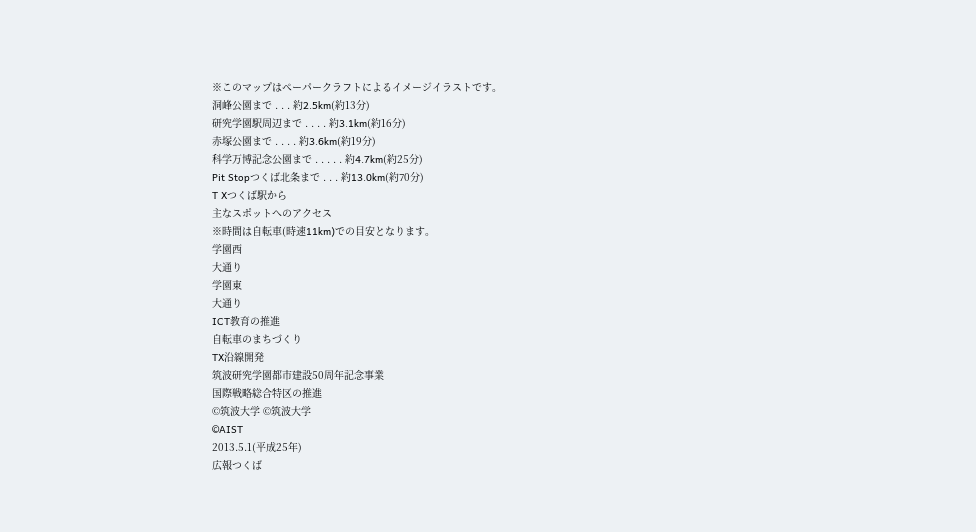※このマップはペーパークラフトによるイメージイラストです。
洞峰公園まで . . . 約2.5km(約13分)
研究学園駅周辺まで . . . . 約3.1km(約16分)
赤塚公園まで . . . . 約3.6km(約19分)
科学万博記念公園まで . . . . . 約4.7km(約25分)
Pit Stopつくば北条まで . . . 約13.0km(約70分)
T Xつくば駅から
主なスポットへのアクセス
※時間は自転車(時速11km)での目安となります。
学園西
大通り
学園東
大通り
ICT教育の推進
自転車のまちづくり
TX沿線開発
筑波研究学園都市建設50周年記念事業
国際戦略総合特区の推進
©筑波大学 ©筑波大学
©AIST
2013.5.1(平成25年)
広報つくば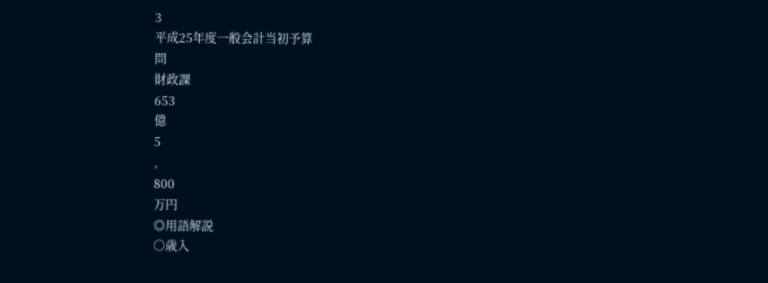3
平成25年度一般会計当初予算
問
財政課
653
億
5
,
800
万円
◎用語解説
○歳入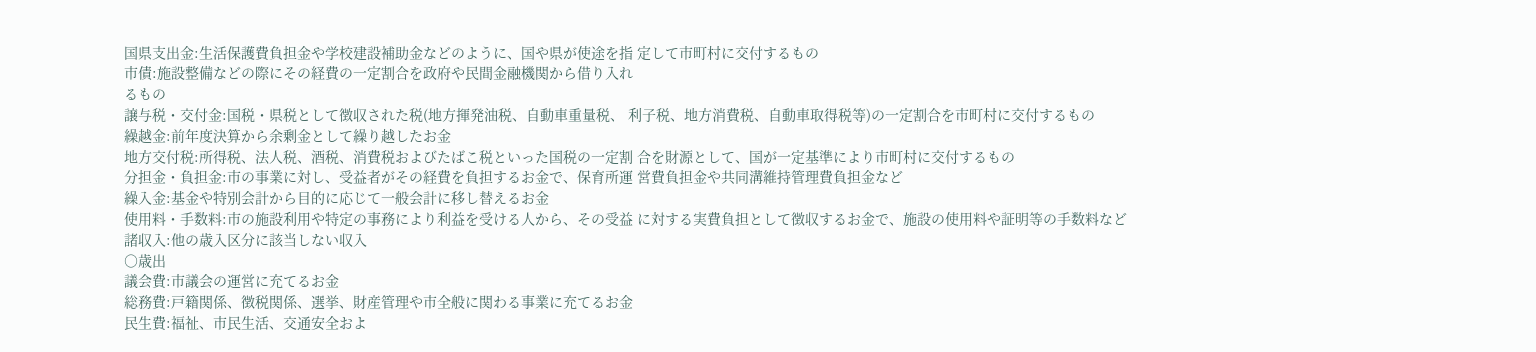国県支出金:生活保護費負担金や学校建設補助金などのように、国や県が使途を指 定して市町村に交付するもの
市債:施設整備などの際にその経費の一定割合を政府や民間金融機関から借り入れ
るもの
譲与税・交付金:国税・県税として徴収された税(地方揮発油税、自動車重量税、 利子税、地方消費税、自動車取得税等)の一定割合を市町村に交付するもの
繰越金:前年度決算から余剰金として繰り越したお金
地方交付税:所得税、法人税、酒税、消費税およびたばこ税といった国税の一定割 合を財源として、国が一定基準により市町村に交付するもの
分担金・負担金:市の事業に対し、受益者がその経費を負担するお金で、保育所運 営費負担金や共同溝維持管理費負担金など
繰入金:基金や特別会計から目的に応じて一般会計に移し替えるお金
使用料・手数料:市の施設利用や特定の事務により利益を受ける人から、その受益 に対する実費負担として徴収するお金で、施設の使用料や証明等の手数料など
諸収入:他の歳入区分に該当しない収入
○歳出
議会費:市議会の運営に充てるお金
総務費:戸籍関係、徴税関係、選挙、財産管理や市全般に関わる事業に充てるお金
民生費:福祉、市民生活、交通安全およ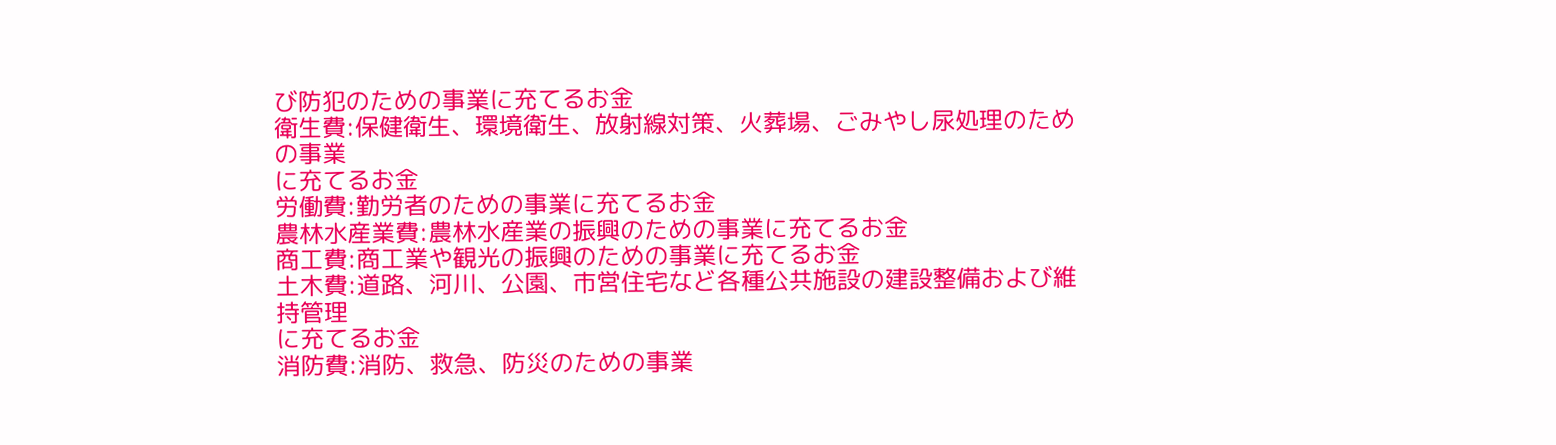び防犯のための事業に充てるお金
衛生費:保健衛生、環境衛生、放射線対策、火葬場、ごみやし尿処理のための事業
に充てるお金
労働費:勤労者のための事業に充てるお金
農林水産業費:農林水産業の振興のための事業に充てるお金
商工費:商工業や観光の振興のための事業に充てるお金
土木費:道路、河川、公園、市営住宅など各種公共施設の建設整備および維持管理
に充てるお金
消防費:消防、救急、防災のための事業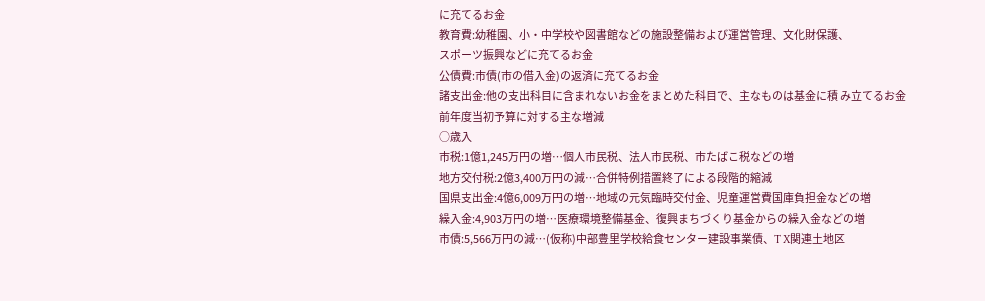に充てるお金
教育費:幼稚園、小・中学校や図書館などの施設整備および運営管理、文化財保護、
スポーツ振興などに充てるお金
公債費:市債(市の借入金)の返済に充てるお金
諸支出金:他の支出科目に含まれないお金をまとめた科目で、主なものは基金に積 み立てるお金
前年度当初予算に対する主な増減
○歳入
市税:1億1,245万円の増…個人市民税、法人市民税、市たばこ税などの増
地方交付税:2億3,400万円の減…合併特例措置終了による段階的縮減
国県支出金:4億6,009万円の増…地域の元気臨時交付金、児童運営費国庫負担金などの増
繰入金:4,903万円の増…医療環境整備基金、復興まちづくり基金からの繰入金などの増
市債:5,566万円の減…(仮称)中部豊里学校給食センター建設事業債、T X関連土地区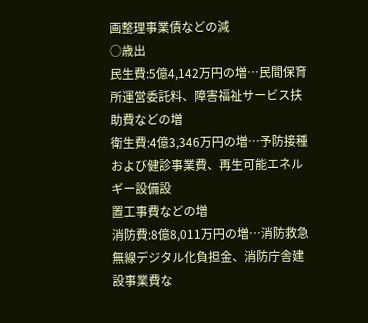画整理事業債などの減
○歳出
民生費:5億4,142万円の増…民間保育所運営委託料、障害福祉サービス扶助費などの増
衛生費:4億3,346万円の増…予防接種および健診事業費、再生可能エネルギー設備設
置工事費などの増
消防費:8億8,011万円の増…消防救急無線デジタル化負担金、消防庁舎建設事業費な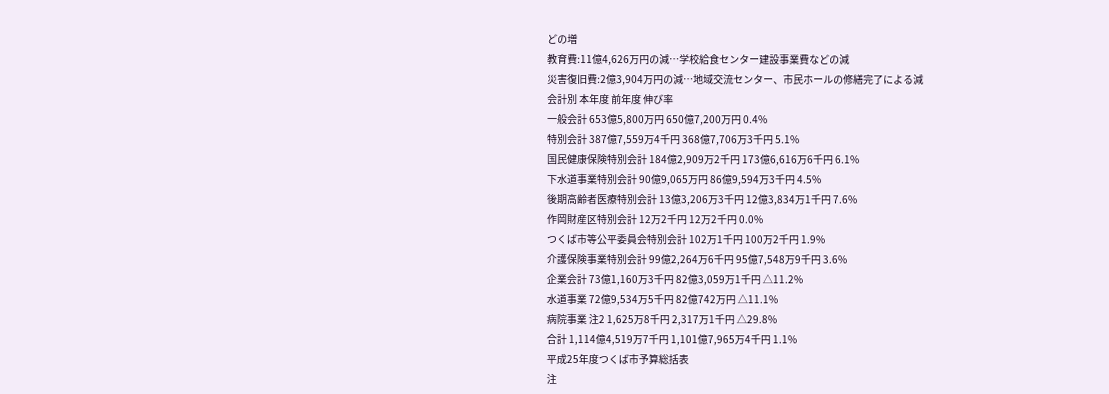どの増
教育費:11億4,626万円の減…学校給食センター建設事業費などの減
災害復旧費:2億3,904万円の減…地域交流センター、市民ホールの修繕完了による減
会計別 本年度 前年度 伸び率
一般会計 653億5,800万円 650億7,200万円 0.4%
特別会計 387億7,559万4千円 368億7,706万3千円 5.1%
国民健康保険特別会計 184億2,909万2千円 173億6,616万6千円 6.1%
下水道事業特別会計 90億9,065万円 86億9,594万3千円 4.5%
後期高齢者医療特別会計 13億3,206万3千円 12億3,834万1千円 7.6%
作岡財産区特別会計 12万2千円 12万2千円 0.0%
つくば市等公平委員会特別会計 102万1千円 100万2千円 1.9%
介護保険事業特別会計 99億2,264万6千円 95億7,548万9千円 3.6%
企業会計 73億1,160万3千円 82億3,059万1千円 △11.2%
水道事業 72億9,534万5千円 82億742万円 △11.1%
病院事業 注2 1,625万8千円 2,317万1千円 △29.8%
合計 1,114億4,519万7千円 1,101億7,965万4千円 1.1%
平成25年度つくば市予算総括表
注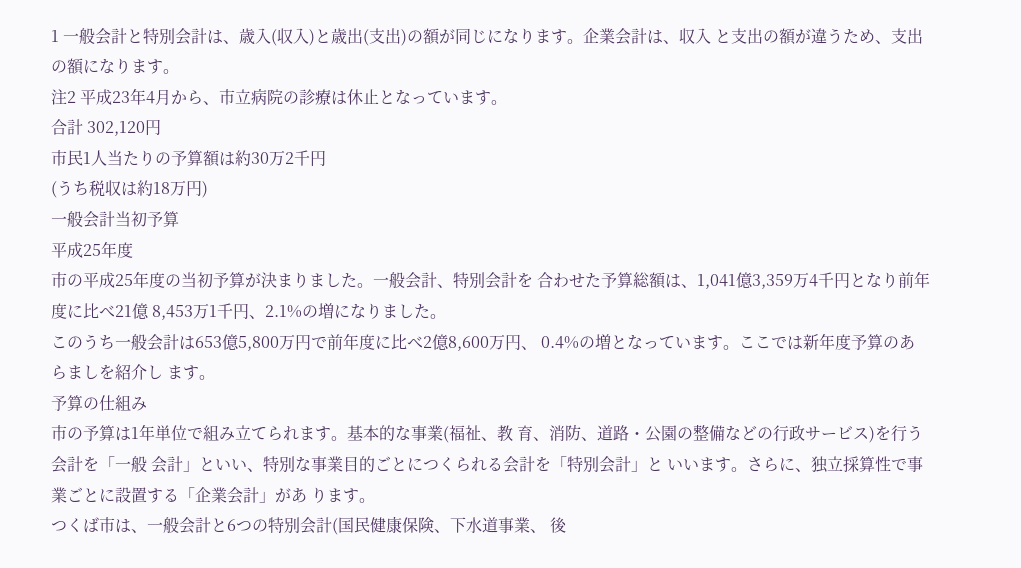1 一般会計と特別会計は、歳入(収入)と歳出(支出)の額が同じになります。企業会計は、収入 と支出の額が違うため、支出の額になります。
注2 平成23年4月から、市立病院の診療は休止となっています。
合計 302,120円
市民1人当たりの予算額は約30万2千円
(うち税収は約18万円)
一般会計当初予算
平成25年度
市の平成25年度の当初予算が決まりました。一般会計、特別会計を 合わせた予算総額は、1,041億3,359万4千円となり前年度に比べ21億 8,453万1千円、2.1%の増になりました。
このうち一般会計は653億5,800万円で前年度に比べ2億8,600万円、 0.4%の増となっています。ここでは新年度予算のあらましを紹介し ます。
予算の仕組み
市の予算は1年単位で組み立てられます。基本的な事業(福祉、教 育、消防、道路・公園の整備などの行政サービス)を行う会計を「一般 会計」といい、特別な事業目的ごとにつくられる会計を「特別会計」と いいます。さらに、独立採算性で事業ごとに設置する「企業会計」があ ります。
つくば市は、一般会計と6つの特別会計(国民健康保険、下水道事業、 後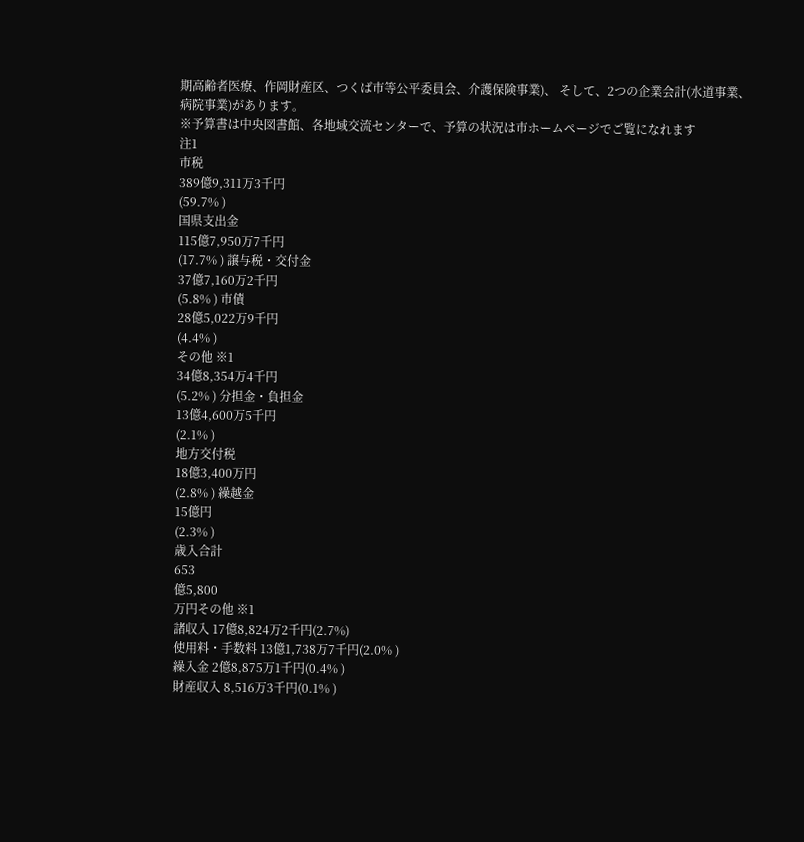期高齢者医療、作岡財産区、つくば市等公平委員会、介護保険事業)、 そして、2つの企業会計(水道事業、病院事業)があります。
※予算書は中央図書館、各地域交流センターで、予算の状況は市ホームページでご覧になれます
注1
市税
389億9,311万3千円
(59.7% )
国県支出金
115億7,950万7千円
(17.7% ) 譲与税・交付金
37億7,160万2千円
(5.8% ) 市債
28億5,022万9千円
(4.4% )
その他 ※1
34億8,354万4千円
(5.2% ) 分担金・負担金
13億4,600万5千円
(2.1% )
地方交付税
18億3,400万円
(2.8% ) 繰越金
15億円
(2.3% )
歳入合計
653
億5,800
万円その他 ※1
諸収入 17億8,824万2千円(2.7%)
使用料・手数料 13億1,738万7千円(2.0% )
繰入金 2億8,875万1千円(0.4% )
財産収入 8,516万3千円(0.1% )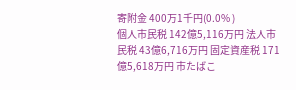寄附金 400万1千円(0.0% )
個人市民税 142億5,116万円 法人市民税 43億6,716万円 固定資産税 171億5,618万円 市たばこ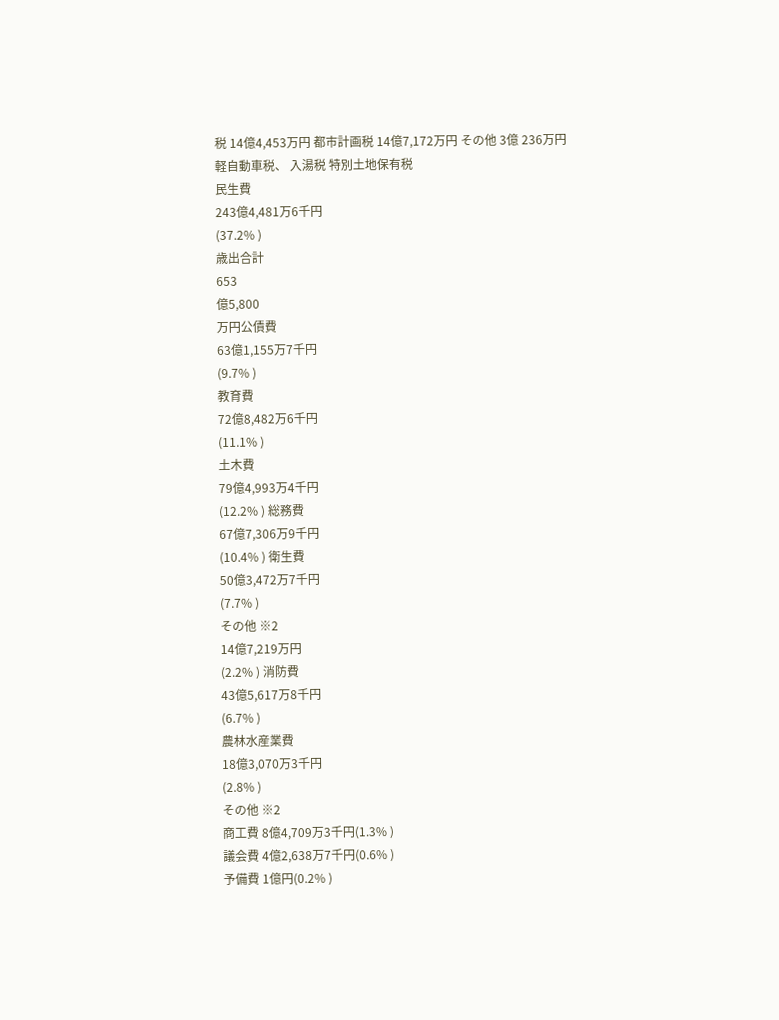税 14億4,453万円 都市計画税 14億7,172万円 その他 3億 236万円 軽自動車税、 入湯税 特別土地保有税
民生費
243億4,481万6千円
(37.2% )
歳出合計
653
億5,800
万円公債費
63億1,155万7千円
(9.7% )
教育費
72億8,482万6千円
(11.1% )
土木費
79億4,993万4千円
(12.2% ) 総務費
67億7,306万9千円
(10.4% ) 衛生費
50億3,472万7千円
(7.7% )
その他 ※2
14億7,219万円
(2.2% ) 消防費
43億5,617万8千円
(6.7% )
農林水産業費
18億3,070万3千円
(2.8% )
その他 ※2
商工費 8億4,709万3千円(1.3% )
議会費 4億2,638万7千円(0.6% )
予備費 1億円(0.2% )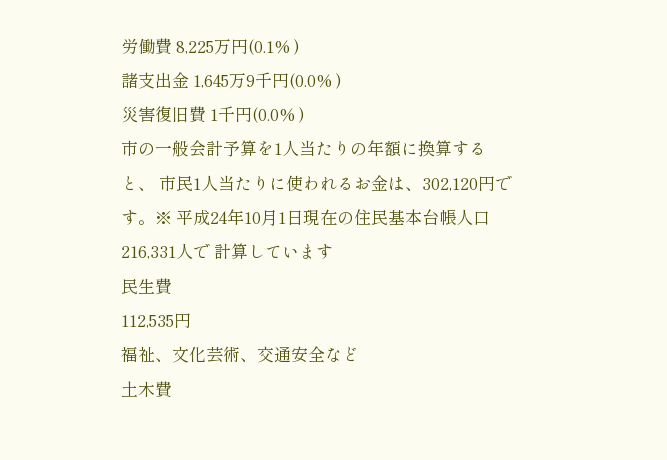労働費 8,225万円(0.1% )
諸支出金 1,645万9千円(0.0% )
災害復旧費 1千円(0.0% )
市の一般会計予算を1人当たりの年額に換算すると、 市民1人当たりに使われるお金は、302,120円です。※ 平成24年10月1日現在の住民基本台帳人口216,331人で 計算しています
民生費
112,535円
福祉、文化芸術、交通安全など
土木費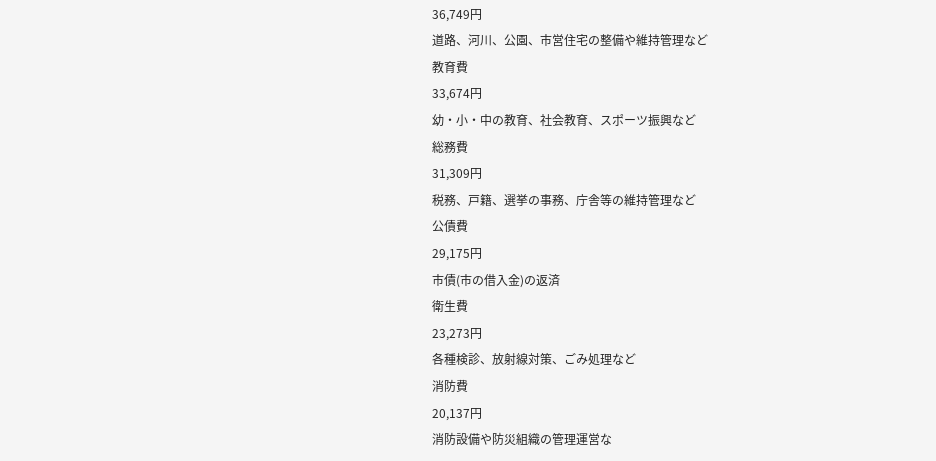36,749円
道路、河川、公園、市営住宅の整備や維持管理など
教育費
33,674円
幼・小・中の教育、社会教育、スポーツ振興など
総務費
31,309円
税務、戸籍、選挙の事務、庁舎等の維持管理など
公債費
29,175円
市債(市の借入金)の返済
衛生費
23,273円
各種検診、放射線対策、ごみ処理など
消防費
20,137円
消防設備や防災組織の管理運営な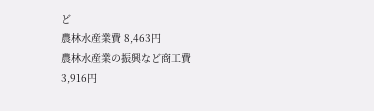ど
農林水産業費 8,463円
農林水産業の振興など商工費
3,916円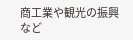商工業や観光の振興など